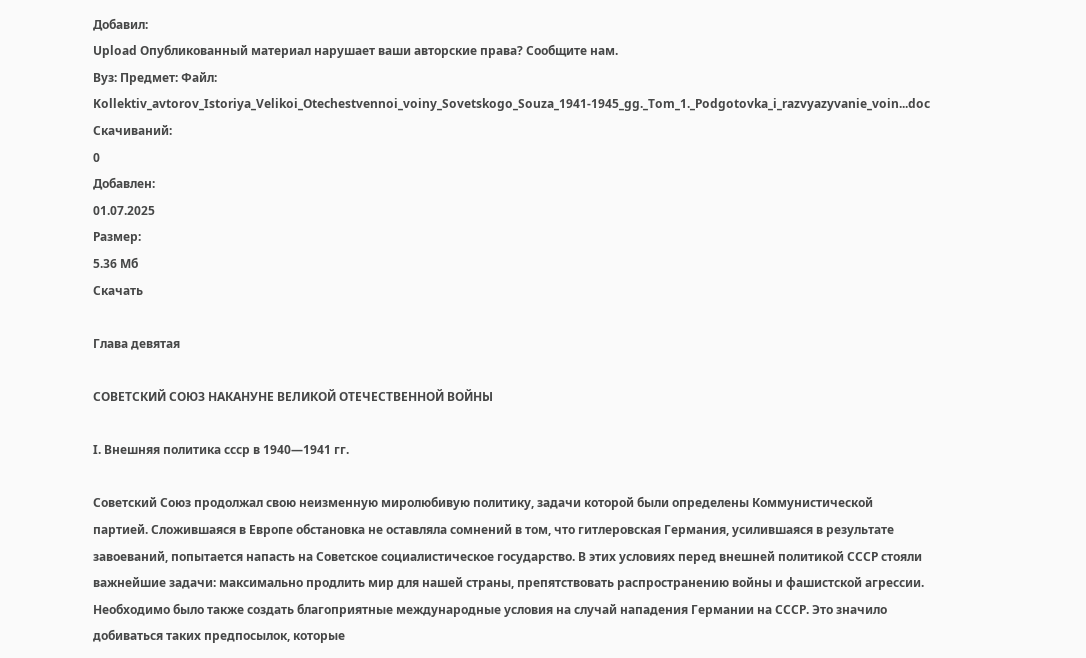Добавил:
Upload Опубликованный материал нарушает ваши авторские права? Сообщите нам.
Вуз: Предмет: Файл:
Kollektiv_avtorov_Istoriya_Velikoi_Otechestvennoi_voiny_Sovetskogo_Souza_1941-1945_gg._Tom_1._Podgotovka_i_razvyazyvanie_voin...doc
Скачиваний:
0
Добавлен:
01.07.2025
Размер:
5.36 Mб
Скачать

Глава девятая

СОВЕТСКИЙ СОЮЗ НАКАНУНЕ ВЕЛИКОЙ ОТЕЧЕСТВЕННОЙ ВОЙНЫ

I. Внешняя политика ссср в 1940—1941 гг.

Советский Союз продолжал свою неизменную миролюбивую политику, задачи которой были определены Коммунистической партией. Сложившаяся в Европе обстановка не оставляла сомнений в том, что гитлеровская Германия, усилившаяся в результате завоеваний, попытается напасть на Советское социалистическое государство. В этих условиях перед внешней политикой СССР стояли важнейшие задачи: максимально продлить мир для нашей страны, препятствовать распространению войны и фашистской агрессии. Необходимо было также создать благоприятные международные условия на случай нападения Германии на СССР. Это значило добиваться таких предпосылок, которые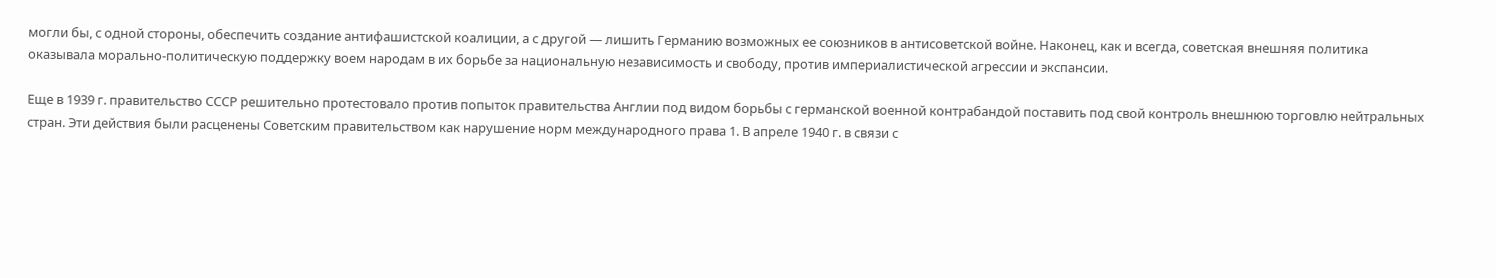могли бы, с одной стороны, обеспечить создание антифашистской коалиции, а с другой — лишить Германию возможных ее союзников в антисоветской войне. Наконец, как и всегда, советская внешняя политика оказывала морально-политическую поддержку воем народам в их борьбе за национальную независимость и свободу, против империалистической агрессии и экспансии.

Еще в 1939 г. правительство СССР решительно протестовало против попыток правительства Англии под видом борьбы с германской военной контрабандой поставить под свой контроль внешнюю торговлю нейтральных стран. Эти действия были расценены Советским правительством как нарушение норм международного права 1. В апреле 1940 г. в связи с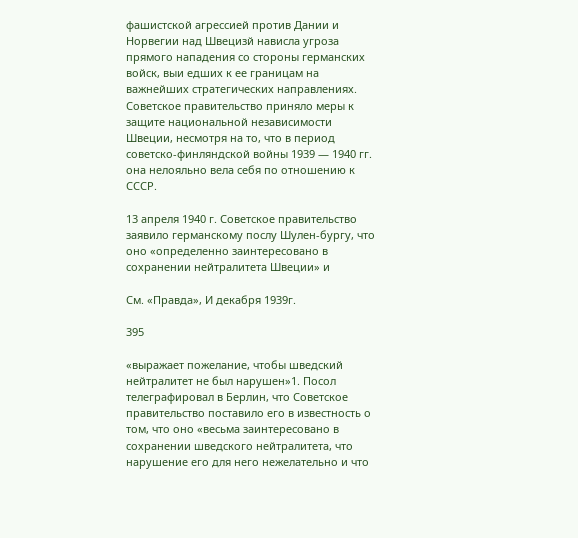фашистской агрессией против Дании и Норвегии над Швецизй нависла угроза прямого нападения со стороны германских войск, выи едших к ее границам на важнейших стратегических направлениях. Советское правительство приняло меры к защите национальной независимости Швеции, несмотря на то, что в период советско-финляндской войны 1939 — 1940 гг. она нелояльно вела себя по отношению к СССР.

13 апреля 1940 г. Советское правительство заявило германскому послу Шулен-бургу, что оно «определенно заинтересовано в сохранении нейтралитета Швеции» и

См. «Правда», И декабря 1939г.

395

«выражает пожелание, чтобы шведский нейтралитет не был нарушен»1. Посол телеграфировал в Берлин, что Советское правительство поставило его в известность о том, что оно «весьма заинтересовано в сохранении шведского нейтралитета, что нарушение его для него нежелательно и что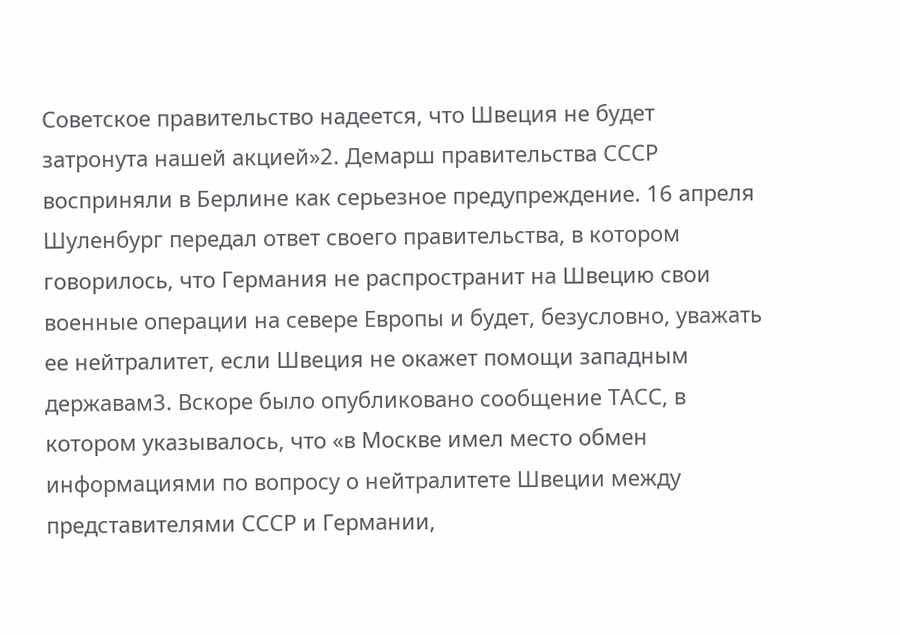Советское правительство надеется, что Швеция не будет затронута нашей акцией»2. Демарш правительства СССР восприняли в Берлине как серьезное предупреждение. 16 апреля Шуленбург передал ответ своего правительства, в котором говорилось, что Германия не распространит на Швецию свои военные операции на севере Европы и будет, безусловно, уважать ее нейтралитет, если Швеция не окажет помощи западным державам3. Вскоре было опубликовано сообщение ТАСС, в котором указывалось, что «в Москве имел место обмен информациями по вопросу о нейтралитете Швеции между представителями СССР и Германии,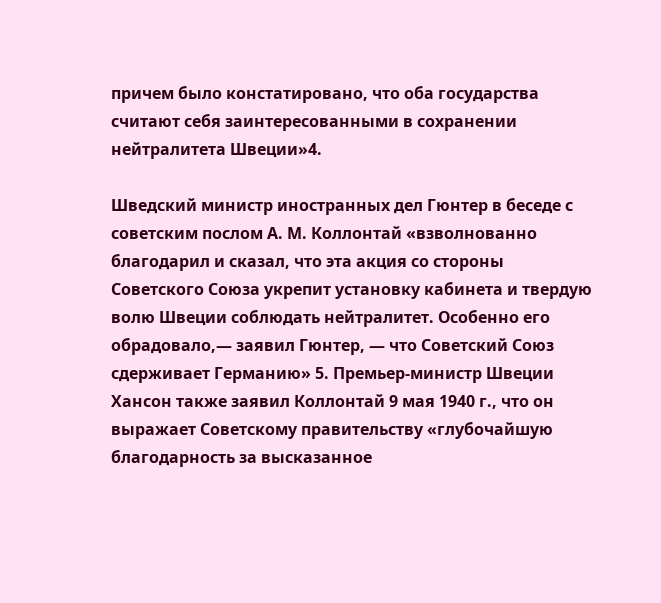причем было констатировано, что оба государства считают себя заинтересованными в сохранении нейтралитета Швеции»4.

Шведский министр иностранных дел Гюнтер в беседе с советским послом А. М. Коллонтай «взволнованно благодарил и сказал, что эта акция со стороны Советского Союза укрепит установку кабинета и твердую волю Швеции соблюдать нейтралитет. Особенно его обрадовало,— заявил Гюнтер, — что Советский Союз сдерживает Германию» 5. Премьер-министр Швеции Хансон также заявил Коллонтай 9 мая 1940 г., что он выражает Советскому правительству «глубочайшую благодарность за высказанное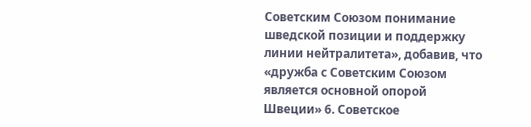Советским Союзом понимание шведской позиции и поддержку линии нейтралитета», добавив, что «дружба с Советским Союзом является основной опорой Швеции» 6. Советское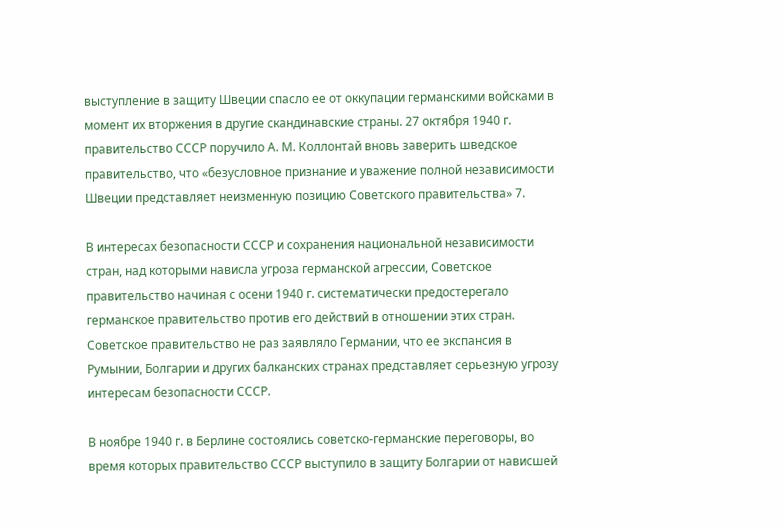выступление в защиту Швеции спасло ее от оккупации германскими войсками в момент их вторжения в другие скандинавские страны. 27 октября 1940 г. правительство СССР поручило А. М. Коллонтай вновь заверить шведское правительство, что «безусловное признание и уважение полной независимости Швеции представляет неизменную позицию Советского правительства» 7.

В интересах безопасности СССР и сохранения национальной независимости стран, над которыми нависла угроза германской агрессии, Советское правительство начиная с осени 1940 г. систематически предостерегало германское правительство против его действий в отношении этих стран. Советское правительство не раз заявляло Германии, что ее экспансия в Румынии, Болгарии и других балканских странах представляет серьезную угрозу интересам безопасности СССР.

В ноябре 1940 г. в Берлине состоялись советско-германские переговоры, во время которых правительство СССР выступило в защиту Болгарии от нависшей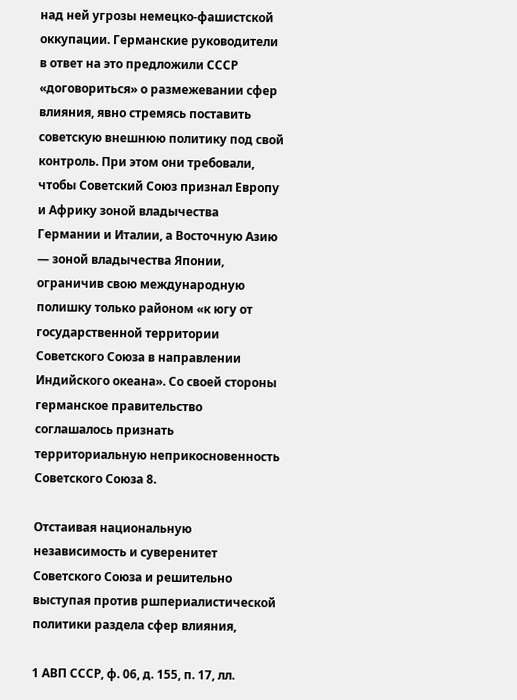над ней угрозы немецко-фашистской оккупации. Германские руководители в ответ на это предложили СССР «договориться» о размежевании сфер влияния, явно стремясь поставить советскую внешнюю политику под свой контроль. При этом они требовали, чтобы Советский Союз признал Европу и Африку зоной владычества Германии и Италии, а Восточную Азию — зоной владычества Японии, ограничив свою международную полишку только районом «к югу от государственной территории Советского Союза в направлении Индийского океана». Со своей стороны германское правительство соглашалось признать территориальную неприкосновенность Советского Союза 8.

Отстаивая национальную независимость и суверенитет Советского Союза и решительно выступая против ршпериалистической политики раздела сфер влияния,

1 АВП СССР, ф. 06, д. 155, п. 17, лл.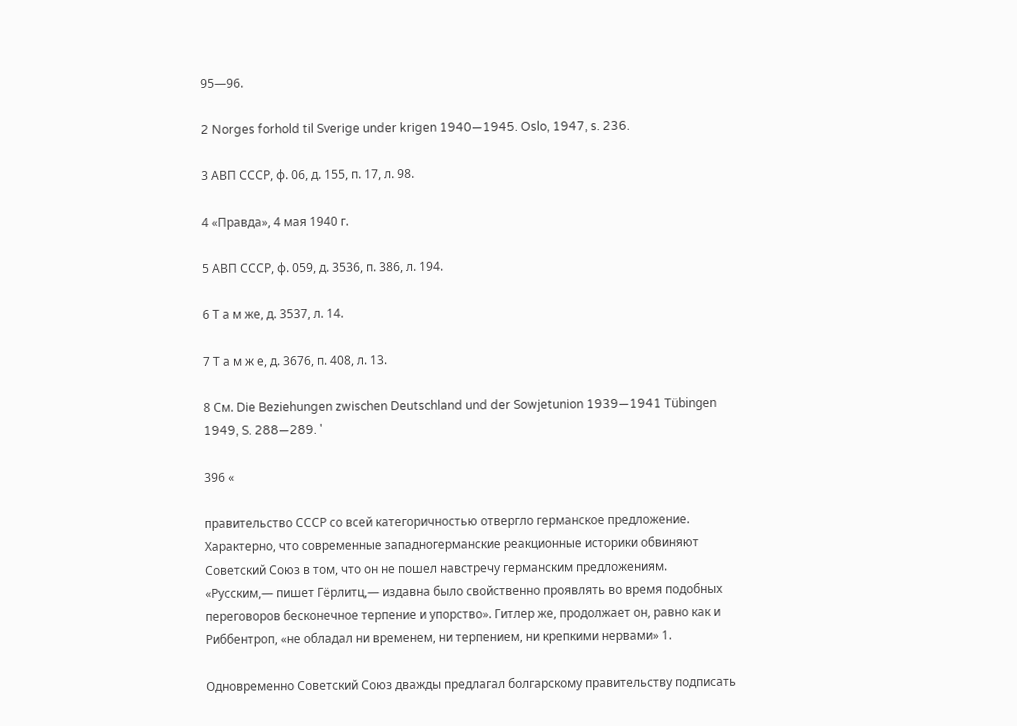95—96.

2 Norges forhold til Sverige under krigen 1940—1945. Oslo, 1947, s. 236.

3 АВП СССР, ф. 06, д. 155, п. 17, л. 98.

4 «Правда», 4 мая 1940 г.

5 АВП СССР, ф. 059, д. 3536, п. 386, л. 194.

6 Т а м же, д. 3537, л. 14.

7 Т а м ж е, д. 3676, п. 408, л. 13.

8 См. Die Beziehungen zwischen Deutschland und der Sowjetunion 1939—1941 Tübingen 1949, S. 288—289. '

396 «

правительство СССР со всей категоричностью отвергло германское предложение. Характерно, что современные западногерманские реакционные историки обвиняют Советский Союз в том, что он не пошел навстречу германским предложениям. «Русским,— пишет Гёрлитц,— издавна было свойственно проявлять во время подобных переговоров бесконечное терпение и упорство». Гитлер же, продолжает он, равно как и Риббентроп, «не обладал ни временем, ни терпением, ни крепкими нервами» 1.

Одновременно Советский Союз дважды предлагал болгарскому правительству подписать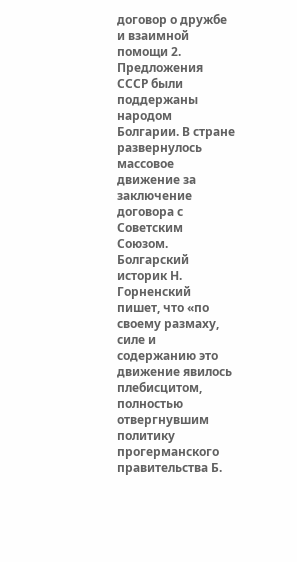договор о дружбе и взаимной помощи 2. Предложения СССР были поддержаны народом Болгарии. В стране развернулось массовое движение за заключение договора с Советским Союзом. Болгарский историк Н. Горненский пишет, что «по своему размаху, силе и содержанию это движение явилось плебисцитом, полностью отвергнувшим политику прогерманского правительства Б.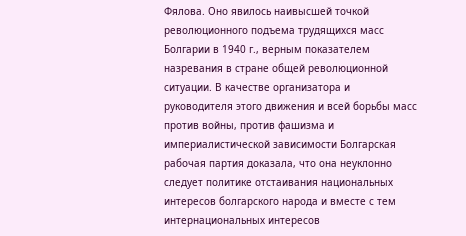Фялова. Оно явилось наивысшей точкой революционного подъема трудящихся масс Болгарии в 1940 г., верным показателем назревания в стране общей революционной ситуации. В качестве организатора и руководителя этого движения и всей борьбы масс против войны, против фашизма и империалистической зависимости Болгарская рабочая партия доказала, что она неуклонно следует политике отстаивания национальных интересов болгарского народа и вместе с тем интернациональных интересов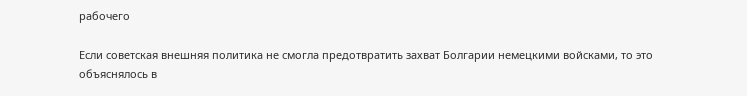рабочего

Если советская внешняя политика не смогла предотвратить захват Болгарии немецкими войсками, то это объяснялось в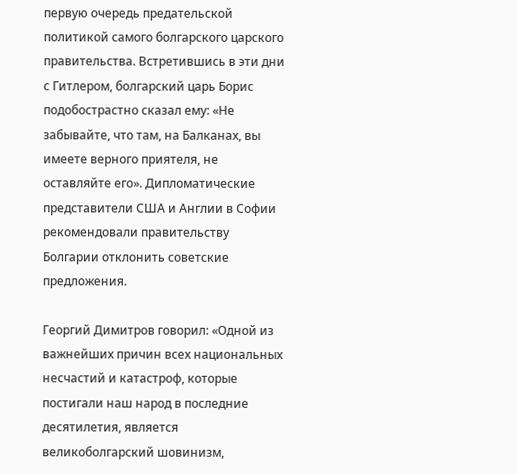первую очередь предательской политикой самого болгарского царского правительства. Встретившись в эти дни с Гитлером, болгарский царь Борис подобострастно сказал ему: «Не забывайте, что там, на Балканах, вы имеете верного приятеля, не оставляйте его». Дипломатические представители США и Англии в Софии рекомендовали правительству Болгарии отклонить советские предложения.

Георгий Димитров говорил: «Одной из важнейших причин всех национальных несчастий и катастроф, которые постигали наш народ в последние десятилетия, является великоболгарский шовинизм,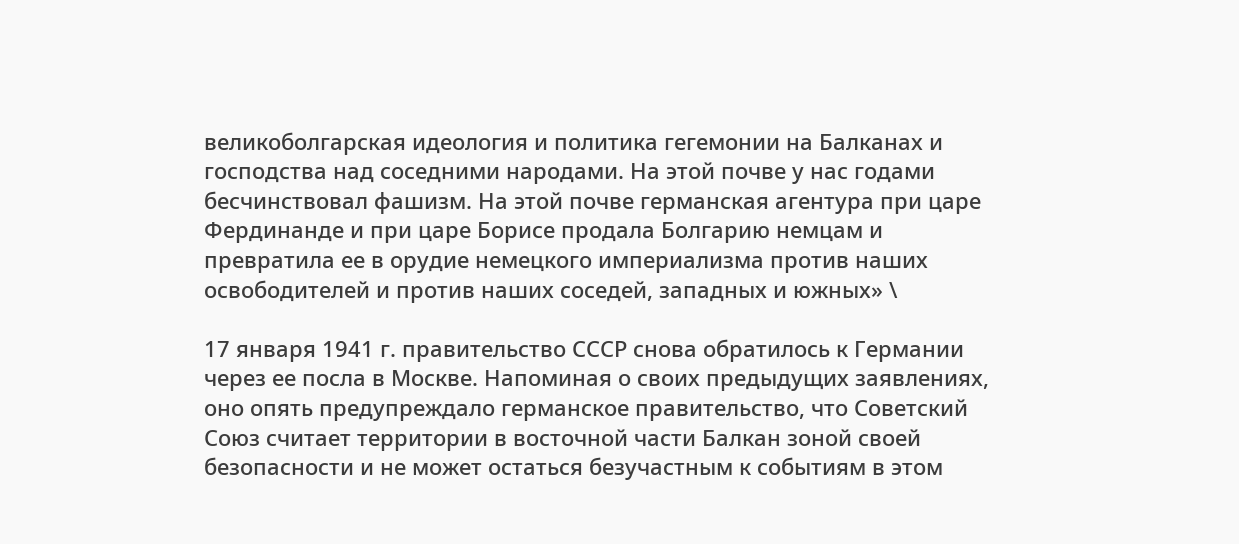великоболгарская идеология и политика гегемонии на Балканах и господства над соседними народами. На этой почве у нас годами бесчинствовал фашизм. На этой почве германская агентура при царе Фердинанде и при царе Борисе продала Болгарию немцам и превратила ее в орудие немецкого империализма против наших освободителей и против наших соседей, западных и южных» \

17 января 1941 г. правительство СССР снова обратилось к Германии через ее посла в Москве. Напоминая о своих предыдущих заявлениях, оно опять предупреждало германское правительство, что Советский Союз считает территории в восточной части Балкан зоной своей безопасности и не может остаться безучастным к событиям в этом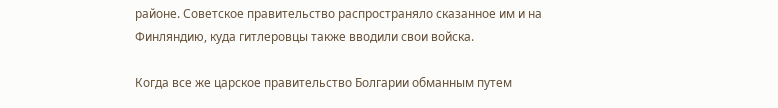районе. Советское правительство распространяло сказанное им и на Финляндию, куда гитлеровцы также вводили свои войска.

Когда все же царское правительство Болгарии обманным путем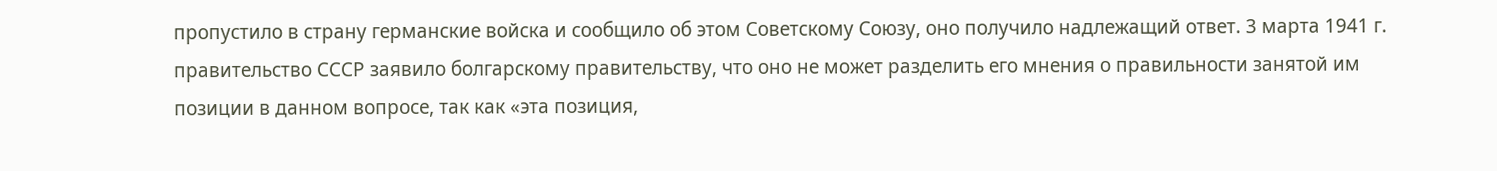пропустило в страну германские войска и сообщило об этом Советскому Союзу, оно получило надлежащий ответ. 3 марта 1941 г. правительство СССР заявило болгарскому правительству, что оно не может разделить его мнения о правильности занятой им позиции в данном вопросе, так как «эта позиция,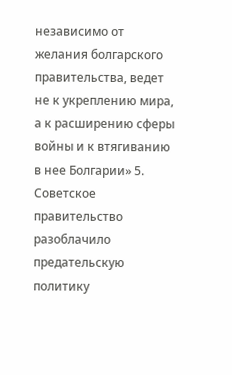независимо от желания болгарского правительства, ведет не к укреплению мира, а к расширению сферы войны и к втягиванию в нее Болгарии» 5. Советское правительство разоблачило предательскую политику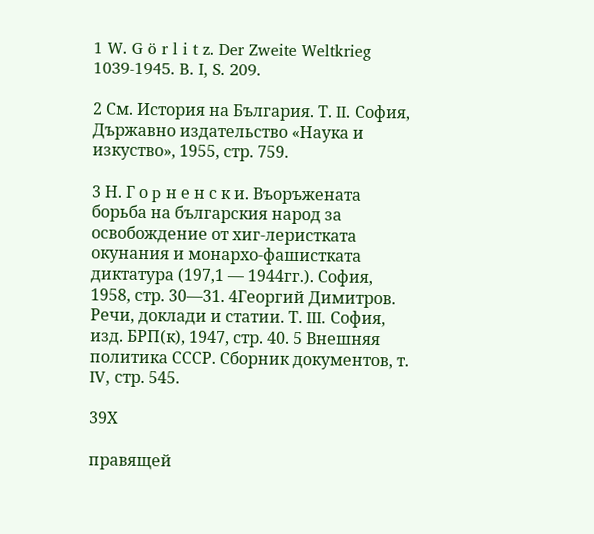1 W. G ö r l i t z. Der Zweite Weltkrieg 1039-1945. B. I, S. 209.

2 См. История на България. Т. II. София, Държавно издательство «Наука и изкуство», 1955, стр. 759.

3 Н. Г о p н е н с к и. Въоръжената борьба на българския народ за освобождение от хиг-леристката окунания и монархо-фашистката диктатура (197,1 — 1944гг.). София, 1958, стр. 30—31. 4Георгий Димитров. Речи, доклади и статии. Т. III. София, изд. БРП(к), 1947, стр. 40. 5 Внешняя политика СССР. Сборник документов, т. IV, стр. 545.

39Х

правящей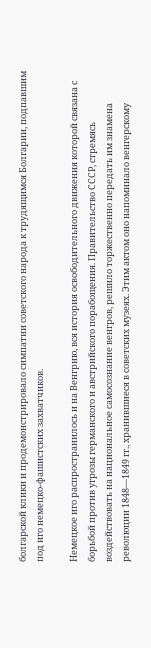болгарской клики и продемонстрировало симпатии советского народа к трудящимся Болгарии, подпавшим под иго немецко-фашистских захватчиков.

Немецкое иго распространилось и на Венгрию, вся история освободительного движения которой связана с борьбой против угрозы германского и австрийского порабощения. Правительство СССР, стремясь воздействовать на национальное самосознание венгров, решило торжественно передать им знамена революции 1848—1849 гг., хранившиеся в советских музеях. Этим актом оно напоминало венгерскому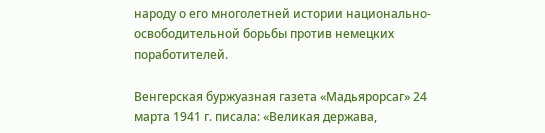народу о его многолетней истории национально-освободительной борьбы против немецких поработителей.

Венгерская буржуазная газета «Мадьярорсаг» 24 марта 1941 г. писала: «Великая держава,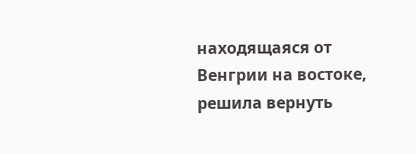находящаяся от Венгрии на востоке, решила вернуть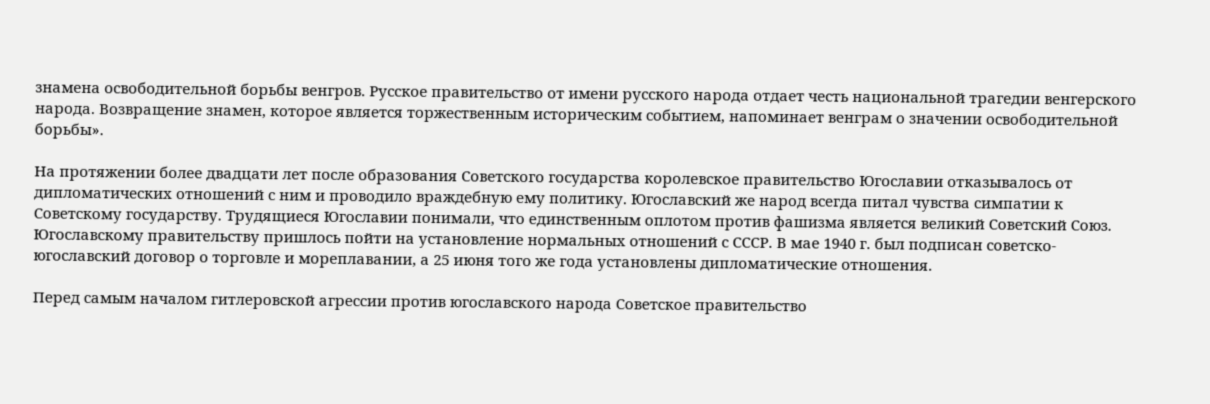знамена освободительной борьбы венгров. Русское правительство от имени русского народа отдает честь национальной трагедии венгерского народа. Возвращение знамен, которое является торжественным историческим событием, напоминает венграм о значении освободительной борьбы».

На протяжении более двадцати лет после образования Советского государства королевское правительство Югославии отказывалось от дипломатических отношений с ним и проводило враждебную ему политику. Югославский же народ всегда питал чувства симпатии к Советскому государству. Трудящиеся Югославии понимали, что единственным оплотом против фашизма является великий Советский Союз. Югославскому правительству пришлось пойти на установление нормальных отношений с СССР. В мае 1940 г. был подписан советско-югославский договор о торговле и мореплавании, а 25 июня того же года установлены дипломатические отношения.

Перед самым началом гитлеровской агрессии против югославского народа Советское правительство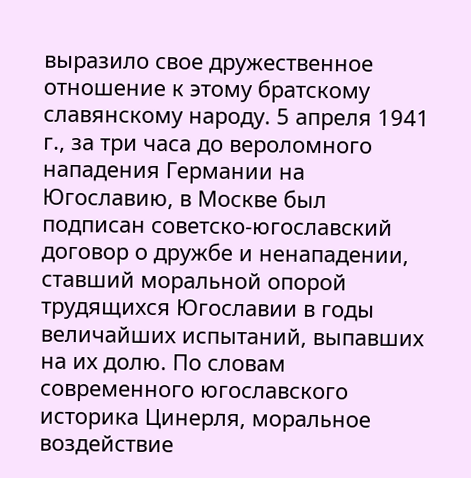выразило свое дружественное отношение к этому братскому славянскому народу. 5 апреля 1941 г., за три часа до вероломного нападения Германии на Югославию, в Москве был подписан советско-югославский договор о дружбе и ненападении, ставший моральной опорой трудящихся Югославии в годы величайших испытаний, выпавших на их долю. По словам современного югославского историка Цинерля, моральное воздействие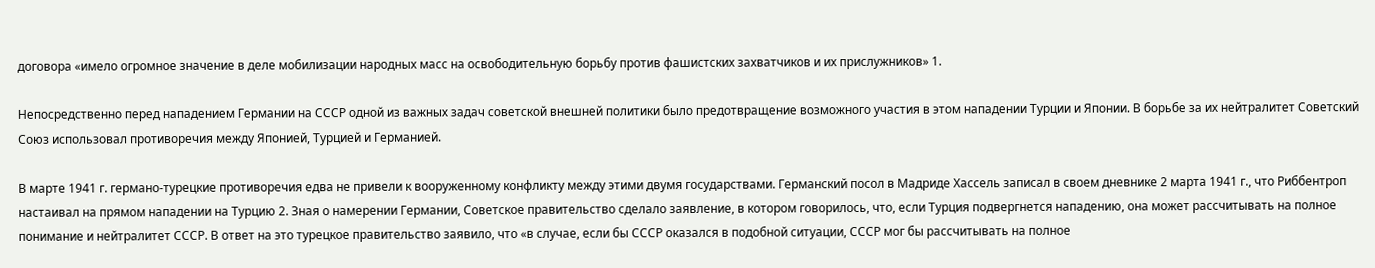договора «имело огромное значение в деле мобилизации народных масс на освободительную борьбу против фашистских захватчиков и их прислужников» 1.

Непосредственно перед нападением Германии на СССР одной из важных задач советской внешней политики было предотвращение возможного участия в этом нападении Турции и Японии. В борьбе за их нейтралитет Советский Союз использовал противоречия между Японией, Турцией и Германией.

В марте 1941 г. германо-турецкие противоречия едва не привели к вооруженному конфликту между этими двумя государствами. Германский посол в Мадриде Хассель записал в своем дневнике 2 марта 1941 г., что Риббентроп настаивал на прямом нападении на Турцию 2. Зная о намерении Германии, Советское правительство сделало заявление, в котором говорилось, что, если Турция подвергнется нападению, она может рассчитывать на полное понимание и нейтралитет СССР. В ответ на это турецкое правительство заявило, что «в случае, если бы СССР оказался в подобной ситуации, СССР мог бы рассчитывать на полное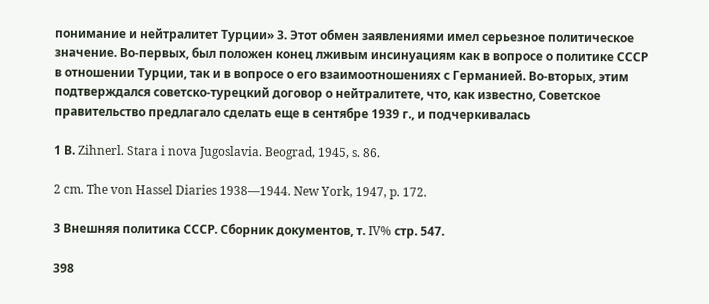понимание и нейтралитет Турции» 3. Этот обмен заявлениями имел серьезное политическое значение. Во-первых, был положен конец лживым инсинуациям как в вопросе о политике СССР в отношении Турции, так и в вопросе о его взаимоотношениях с Германией. Во-вторых, этим подтверждался советско-турецкий договор о нейтралитете, что, как известно, Советское правительство предлагало сделать еще в сентябре 1939 г., и подчеркивалась

1 В. Zihnerl. Stara i nova Jugoslavia. Beograd, 1945, s. 86.

2 cm. The von Hassel Diaries 1938—1944. New York, 1947, p. 172.

3 Внешняя политика СССР. Сборник документов, т. IV% стр. 547.

398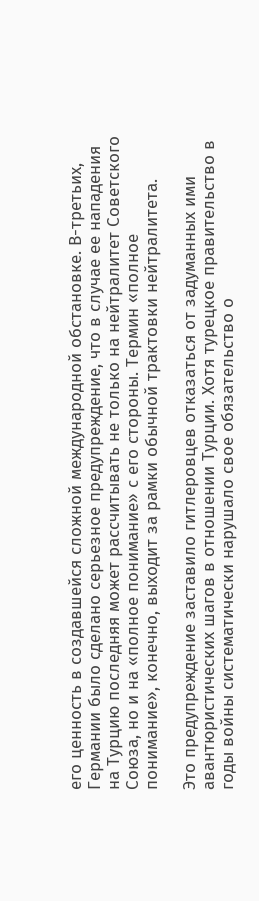его ценность в создавшейся сложной международной обстановке. В-третьих, Германии было сделано серьезное предупреждение, что в случае ее нападения на Турцию последняя может рассчитывать не только на нейтралитет Советского Союза, но и на «полное понимание» с его стороны. Термин «полное понимание», конечно, выходит за рамки обычной трактовки нейтралитета.

Это предупреждение заставило гитлеровцев отказаться от задуманных ими авантюристических шагов в отношении Турции. Хотя турецкое правительство в годы войны систематически нарушало свое обязательство о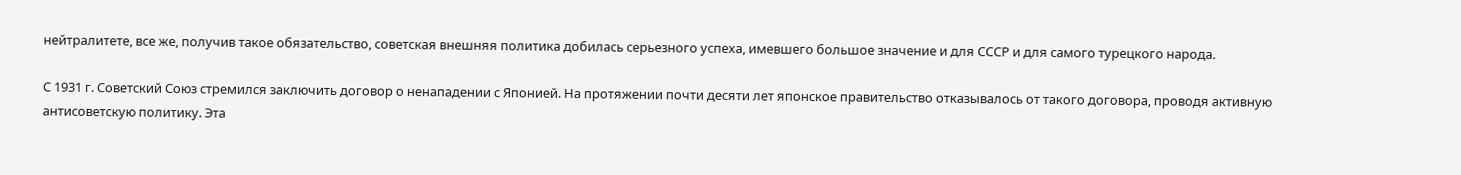нейтралитете, все же, получив такое обязательство, советская внешняя политика добилась серьезного успеха, имевшего большое значение и для СССР и для самого турецкого народа.

С 1931 г. Советский Союз стремился заключить договор о ненападении с Японией. На протяжении почти десяти лет японское правительство отказывалось от такого договора, проводя активную антисоветскую политику. Эта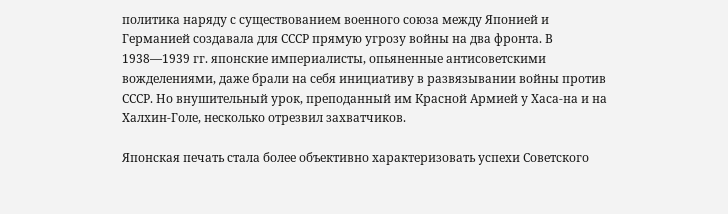политика наряду с существованием военного союза между Японией и Германией создавала для СССР прямую угрозу войны на два фронта. В 1938—1939 гг. японские империалисты, опьяненные антисоветскими вожделениями, даже брали на себя инициативу в развязывании войны против СССР. Но внушительный урок, преподанный им Красной Армией у Хаса-на и на Халхин-Голе, несколько отрезвил захватчиков.

Японская печать стала более объективно характеризовать успехи Советского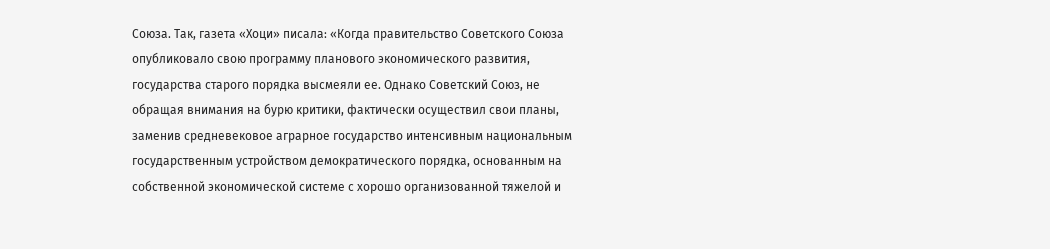Союза. Так, газета «Хоци» писала: «Когда правительство Советского Союза опубликовало свою программу планового экономического развития, государства старого порядка высмеяли ее. Однако Советский Союз, не обращая внимания на бурю критики, фактически осуществил свои планы, заменив средневековое аграрное государство интенсивным национальным государственным устройством демократического порядка, основанным на собственной экономической системе с хорошо организованной тяжелой и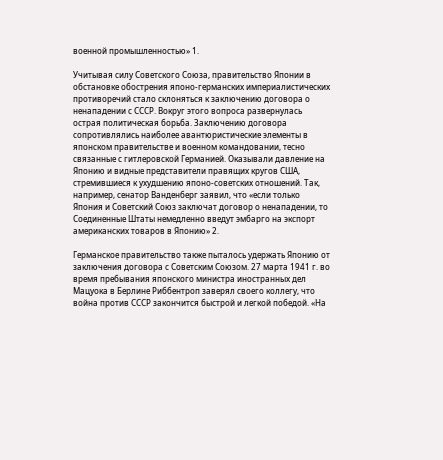военной промышленностью» 1.

Учитывая силу Советского Союза, правительство Японии в обстановке обострения японо-германских империалистических противоречий стало склоняться к заключению договора о ненападении с СССР. Вокруг этого вопроса развернулась острая политическая борьба. Заключению договора сопротивлялись наиболее авантюристические элементы в японском правительстве и военном командовании, тесно связанные с гитлеровской Германией. Оказывали давление на Японию и видные представители правящих кругов США, стремившиеся к ухудшению японо-советских отношений. Так, например, сенатор Ванденберг заявил, что «если только Япония и Советский Союз заключат договор о ненападении, то Соединенные Штаты немедленно введут эмбарго на экспорт американских товаров в Японию» 2.

Германское правительство также пыталось удержать Японию от заключения договора с Советским Союзом. 27 марта 1941 г. во время пребывания японского министра иностранных дел Мацуока в Берлине Риббентроп заверял своего коллегу, что война против СССР закончится быстрой и легкой победой. «На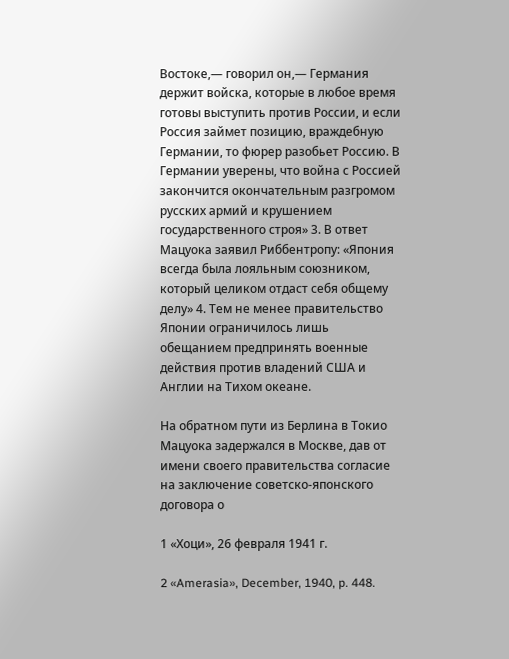Востоке,— говорил он,— Германия держит войска, которые в любое время готовы выступить против России, и если Россия займет позицию, враждебную Германии, то фюрер разобьет Россию. В Германии уверены, что война с Россией закончится окончательным разгромом русских армий и крушением государственного строя» 3. В ответ Мацуока заявил Риббентропу: «Япония всегда была лояльным союзником, который целиком отдаст себя общему делу» 4. Тем не менее правительство Японии ограничилось лишь обещанием предпринять военные действия против владений США и Англии на Тихом океане.

На обратном пути из Берлина в Токио Мацуока задержался в Москве, дав от имени своего правительства согласие на заключение советско-японского договора о

1 «Хоци», 26 февраля 1941 г.

2 «Amerasia», December, 1940, p. 448.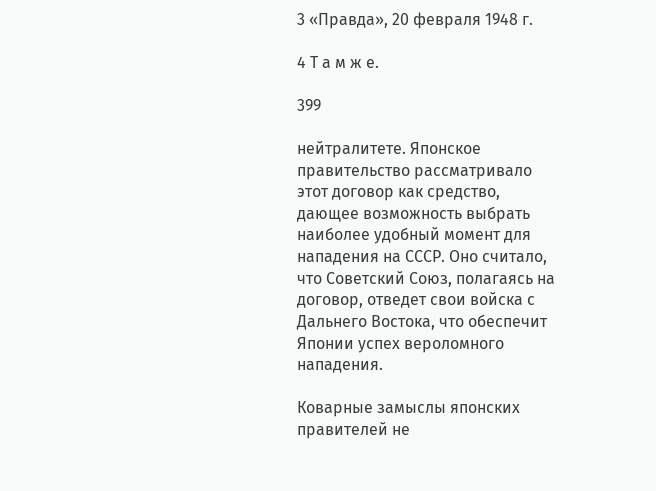3 «Правда», 20 февраля 1948 г.

4 Т а м ж е.

399

нейтралитете. Японское правительство рассматривало этот договор как средство, дающее возможность выбрать наиболее удобный момент для нападения на СССР. Оно считало, что Советский Союз, полагаясь на договор, отведет свои войска с Дальнего Востока, что обеспечит Японии успех вероломного нападения.

Коварные замыслы японских правителей не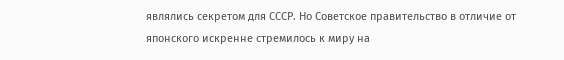являлись секретом для СССР. Но Советское правительство в отличие от японского искренне стремилось к миру на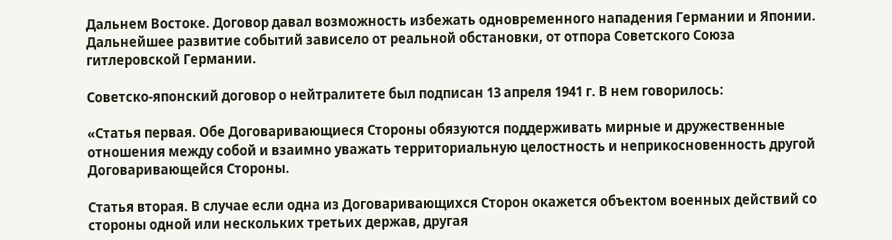Дальнем Востоке. Договор давал возможность избежать одновременного нападения Германии и Японии. Дальнейшее развитие событий зависело от реальной обстановки, от отпора Советского Союза гитлеровской Германии.

Советско-японский договор о нейтралитете был подписан 13 апреля 1941 г. В нем говорилось:

«Статья первая. Обе Договаривающиеся Стороны обязуются поддерживать мирные и дружественные отношения между собой и взаимно уважать территориальную целостность и неприкосновенность другой Договаривающейся Стороны.

Статья вторая. В случае если одна из Договаривающихся Сторон окажется объектом военных действий со стороны одной или нескольких третьих держав, другая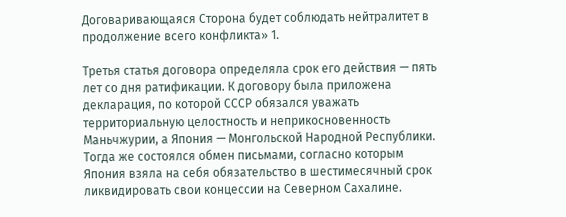Договаривающаяся Сторона будет соблюдать нейтралитет в продолжение всего конфликта» 1.

Третья статья договора определяла срок его действия — пять лет со дня ратификации. К договору была приложена декларация, по которой СССР обязался уважать территориальную целостность и неприкосновенность Маньчжурии, а Япония — Монгольской Народной Республики. Тогда же состоялся обмен письмами, согласно которым Япония взяла на себя обязательство в шестимесячный срок ликвидировать свои концессии на Северном Сахалине.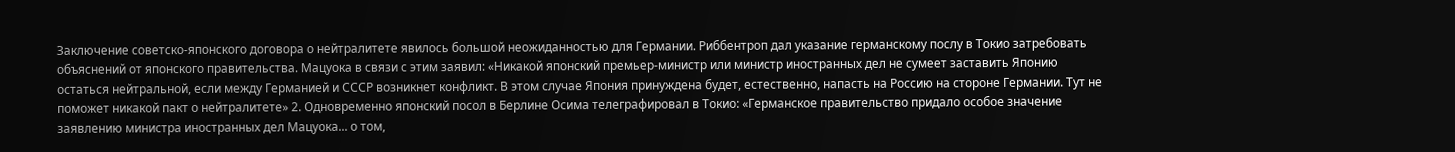Заключение советско-японского договора о нейтралитете явилось большой неожиданностью для Германии. Риббентроп дал указание германскому послу в Токио затребовать объяснений от японского правительства. Мацуока в связи с этим заявил: «Никакой японский премьер-министр или министр иностранных дел не сумеет заставить Японию остаться нейтральной, если между Германией и СССР возникнет конфликт. В этом случае Япония принуждена будет, естественно, напасть на Россию на стороне Германии. Тут не поможет никакой пакт о нейтралитете» 2. Одновременно японский посол в Берлине Осима телеграфировал в Токио: «Германское правительство придало особое значение заявлению министра иностранных дел Мацуока... о том,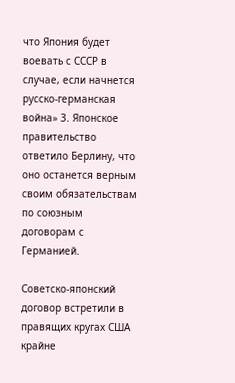что Япония будет воевать с СССР в случае, если начнется русско-германская война» 3. Японское правительство ответило Берлину, что оно останется верным своим обязательствам по союзным договорам с Германией.

Советско-японский договор встретили в правящих кругах США крайне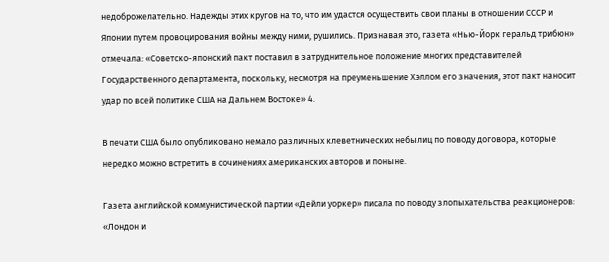недоброжелательно. Надежды этих кругов на то, что им удастся осуществить свои планы в отношении СССР и Японии путем провоцирования войны между ними, рушились. Признавая это, газета «Нью-Йорк геральд трибюн» отмечала: «Советско-японский пакт поставил в затруднительное положение многих представителей Государственного департамента, поскольку, несмотря на преуменьшение Хэллом его значения, этот пакт наносит удар по всей политике США на Дальнем Востоке» 4.

В печати США было опубликовано немало различных клеветнических небылиц по поводу договора, которые нередко можно встретить в сочинениях американских авторов и поныне.

Газета английской коммунистической партии «Дейли уоркер» писала по поводу злопыхательства реакционеров: «Лондон и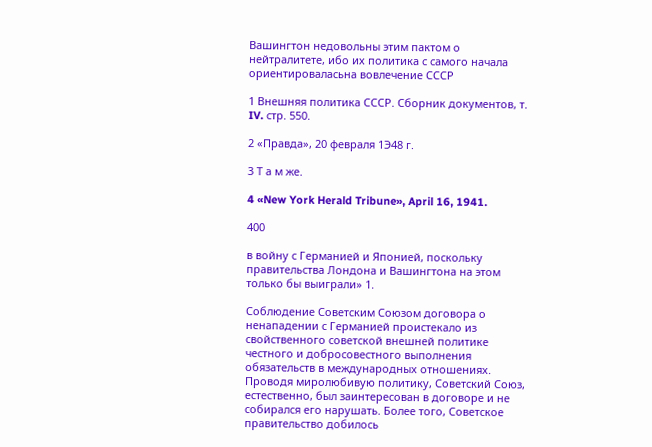Вашингтон недовольны этим пактом о нейтралитете, ибо их политика с самого начала ориентироваласьна вовлечение СССР

1 Внешняя политика СССР. Сборник документов, т. IV. стр. 550.

2 «Правда», 20 февраля 1Э48 г.

3 Т а м же.

4 «New York Herald Tribune», April 16, 1941.

400

в войну с Германией и Японией, поскольку правительства Лондона и Вашингтона на этом только бы выиграли» 1.

Соблюдение Советским Союзом договора о ненападении с Германией проистекало из свойственного советской внешней политике честного и добросовестного выполнения обязательств в международных отношениях. Проводя миролюбивую политику, Советский Союз, естественно, был заинтересован в договоре и не собирался его нарушать. Более того, Советское правительство добилось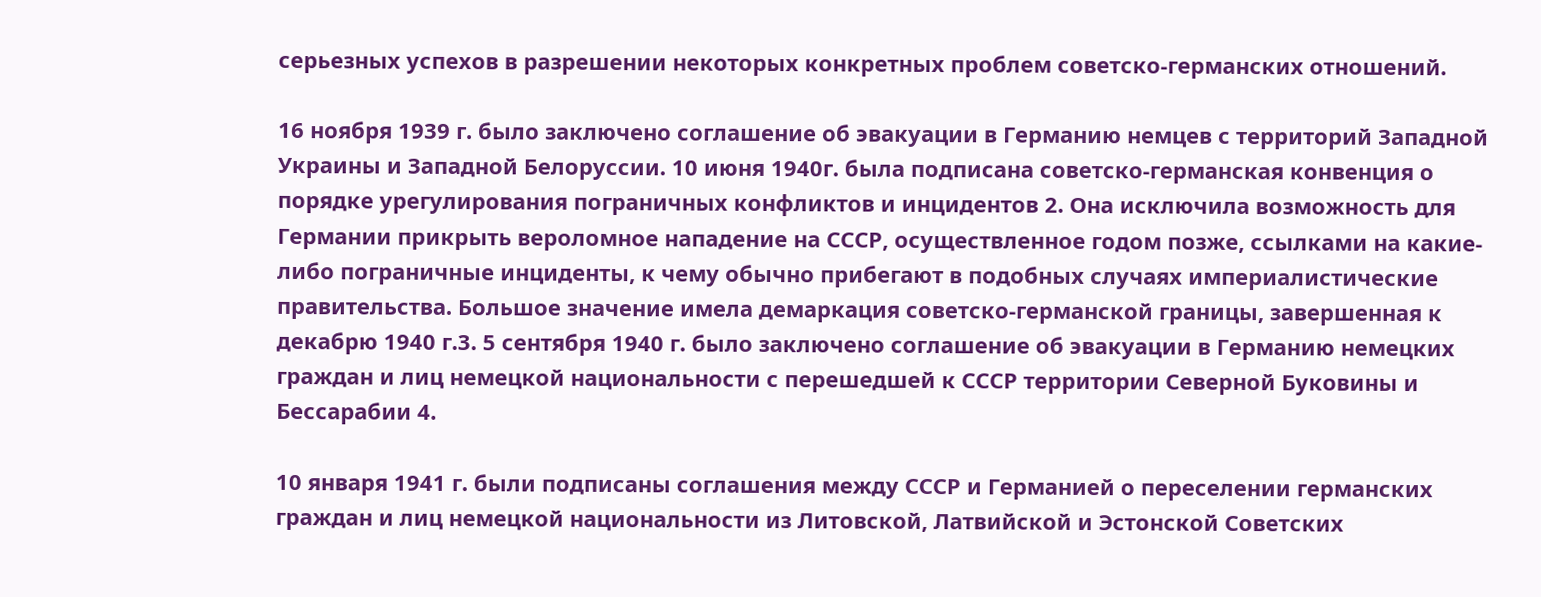серьезных успехов в разрешении некоторых конкретных проблем советско-германских отношений.

16 ноября 1939 г. было заключено соглашение об эвакуации в Германию немцев с территорий Западной Украины и Западной Белоруссии. 10 июня 1940г. была подписана советско-германская конвенция о порядке урегулирования пограничных конфликтов и инцидентов 2. Она исключила возможность для Германии прикрыть вероломное нападение на СССР, осуществленное годом позже, ссылками на какие-либо пограничные инциденты, к чему обычно прибегают в подобных случаях империалистические правительства. Большое значение имела демаркация советско-германской границы, завершенная к декабрю 1940 г.3. 5 сентября 1940 г. было заключено соглашение об эвакуации в Германию немецких граждан и лиц немецкой национальности с перешедшей к СССР территории Северной Буковины и Бессарабии 4.

10 января 1941 г. были подписаны соглашения между СССР и Германией о переселении германских граждан и лиц немецкой национальности из Литовской, Латвийской и Эстонской Советских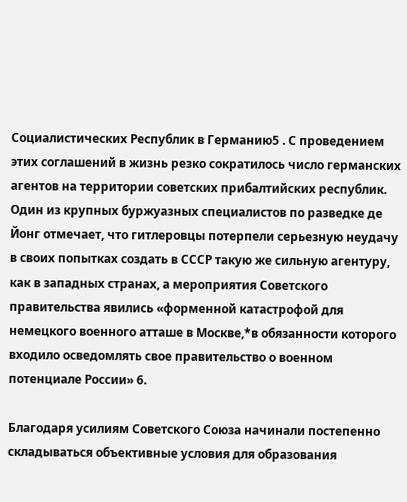Социалистических Республик в Германию5 . С проведением этих соглашений в жизнь резко сократилось число германских агентов на территории советских прибалтийских республик. Один из крупных буржуазных специалистов по разведке де Йонг отмечает, что гитлеровцы потерпели серьезную неудачу в своих попытках создать в СССР такую же сильную агентуру, как в западных странах, а мероприятия Советского правительства явились «форменной катастрофой для немецкого военного атташе в Москве,*в обязанности которого входило осведомлять свое правительство о военном потенциале России» 6.

Благодаря усилиям Советского Союза начинали постепенно складываться объективные условия для образования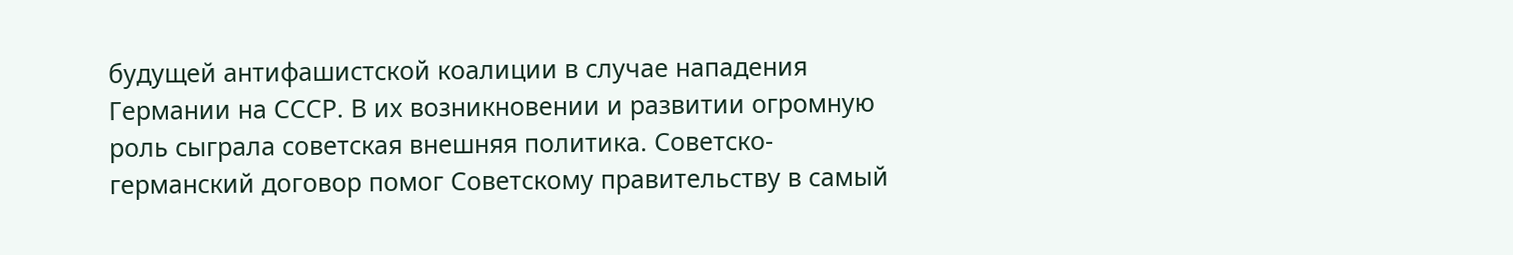будущей антифашистской коалиции в случае нападения Германии на СССР. В их возникновении и развитии огромную роль сыграла советская внешняя политика. Советско-германский договор помог Советскому правительству в самый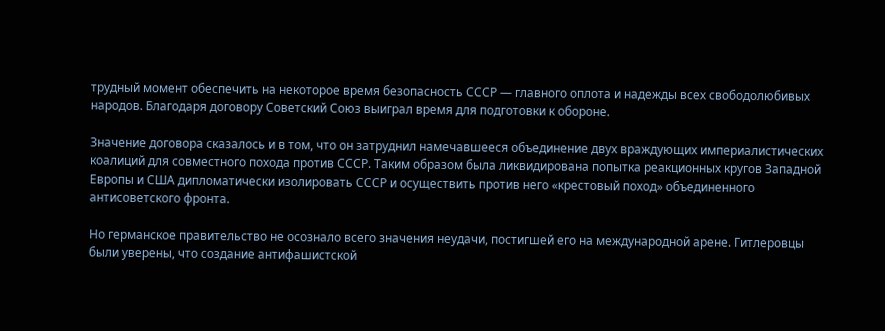трудный момент обеспечить на некоторое время безопасность СССР — главного оплота и надежды всех свободолюбивых народов. Благодаря договору Советский Союз выиграл время для подготовки к обороне.

Значение договора сказалось и в том, что он затруднил намечавшееся объединение двух враждующих империалистических коалиций для совместного похода против СССР. Таким образом была ликвидирована попытка реакционных кругов Западной Европы и США дипломатически изолировать СССР и осуществить против него «крестовый поход» объединенного антисоветского фронта.

Но германское правительство не осознало всего значения неудачи, постигшей его на международной арене. Гитлеровцы были уверены, что создание антифашистской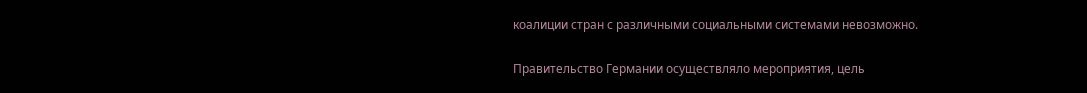коалиции стран с различными социальными системами невозможно.

Правительство Германии осуществляло мероприятия, цель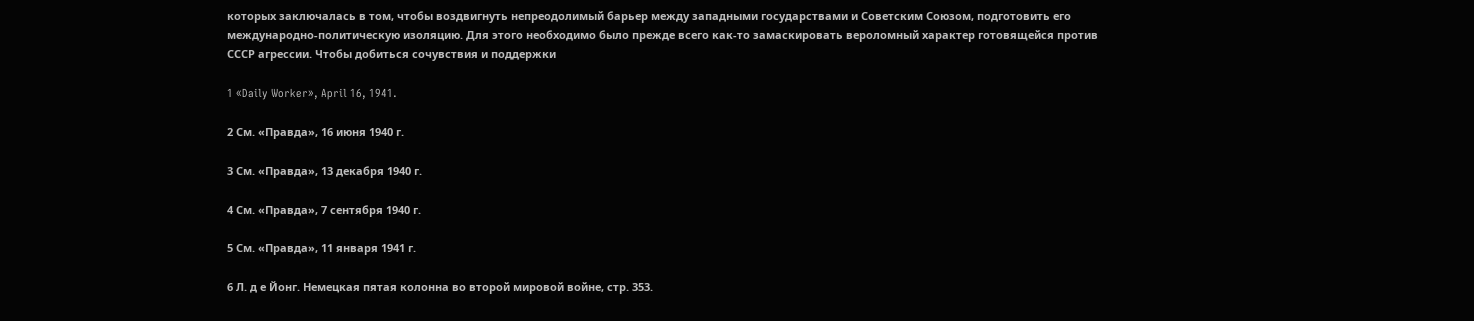которых заключалась в том, чтобы воздвигнуть непреодолимый барьер между западными государствами и Советским Союзом, подготовить его международно-политическую изоляцию. Для этого необходимо было прежде всего как-то замаскировать вероломный характер готовящейся против СССР агрессии. Чтобы добиться сочувствия и поддержки

1 «Daily Worker», April 16, 1941.

2 См. «Правда», 16 июня 1940 г.

3 См. «Правда», 13 декабря 1940 г.

4 См. «Правда», 7 сентября 1940 г.

5 См. «Правда», 11 января 1941 г.

6 Л. д е Йонг. Немецкая пятая колонна во второй мировой войне, стр. 353.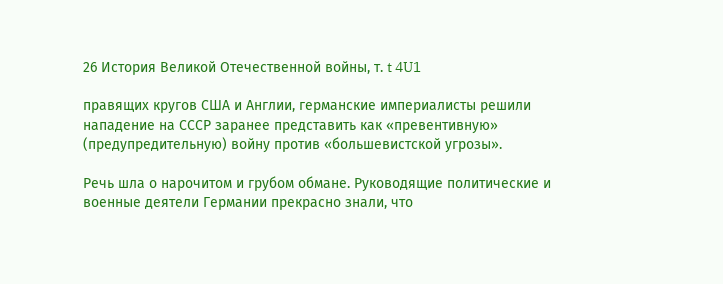26 История Великой Отечественной войны, т. t 4U1

правящих кругов США и Англии, германские империалисты решили нападение на СССР заранее представить как «превентивную» (предупредительную) войну против «большевистской угрозы».

Речь шла о нарочитом и грубом обмане. Руководящие политические и военные деятели Германии прекрасно знали, что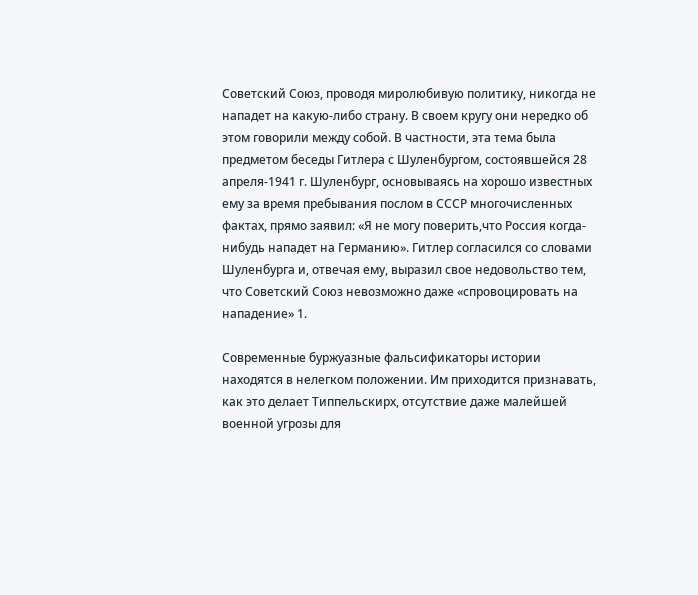Советский Союз, проводя миролюбивую политику, никогда не нападет на какую-либо страну. В своем кругу они нередко об этом говорили между собой. В частности, эта тема была предметом беседы Гитлера с Шуленбургом, состоявшейся 28 апреля-1941 г. Шуленбург, основываясь на хорошо известных ему за время пребывания послом в СССР многочисленных фактах, прямо заявил: «Я не могу поверить,что Россия когда-нибудь нападет на Германию». Гитлер согласился со словами Шуленбурга и, отвечая ему, выразил свое недовольство тем, что Советский Союз невозможно даже «спровоцировать на нападение» 1.

Современные буржуазные фальсификаторы истории находятся в нелегком положении. Им приходится признавать, как это делает Типпельскирх, отсутствие даже малейшей военной угрозы для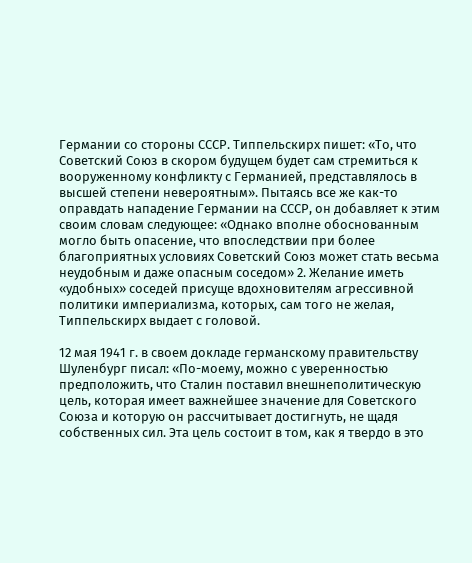Германии со стороны СССР. Типпельскирх пишет: «То, что Советский Союз в скором будущем будет сам стремиться к вооруженному конфликту с Германией, представлялось в высшей степени невероятным». Пытаясь все же как-то оправдать нападение Германии на СССР, он добавляет к этим своим словам следующее: «Однако вполне обоснованным могло быть опасение, что впоследствии при более благоприятных условиях Советский Союз может стать весьма неудобным и даже опасным соседом» 2. Желание иметь «удобных» соседей присуще вдохновителям агрессивной политики империализма, которых, сам того не желая, Типпельскирх выдает с головой.

12 мая 1941 г. в своем докладе германскому правительству Шуленбург писал: «По-моему, можно с уверенностью предположить, что Сталин поставил внешнеполитическую цель, которая имеет важнейшее значение для Советского Союза и которую он рассчитывает достигнуть, не щадя собственных сил. Эта цель состоит в том, как я твердо в это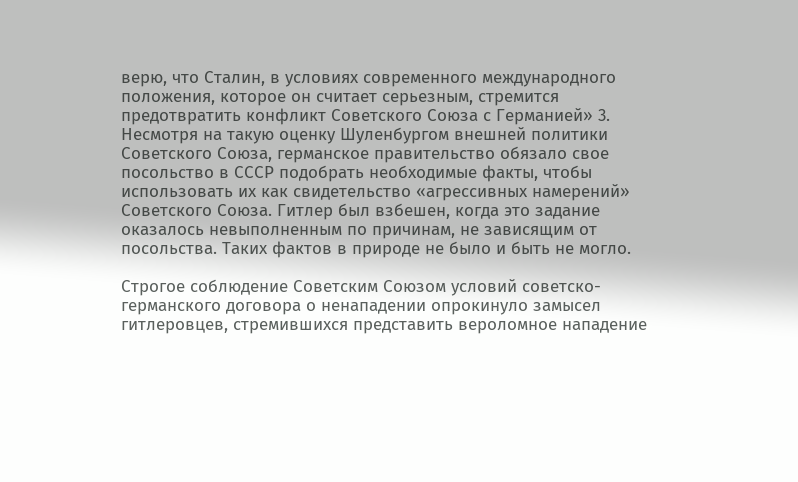верю, что Сталин, в условиях современного международного положения, которое он считает серьезным, стремится предотвратить конфликт Советского Союза с Германией» 3. Несмотря на такую оценку Шуленбургом внешней политики Советского Союза, германское правительство обязало свое посольство в СССР подобрать необходимые факты, чтобы использовать их как свидетельство «агрессивных намерений» Советского Союза. Гитлер был взбешен, когда это задание оказалось невыполненным по причинам, не зависящим от посольства. Таких фактов в природе не было и быть не могло.

Строгое соблюдение Советским Союзом условий советско-германского договора о ненападении опрокинуло замысел гитлеровцев, стремившихся представить вероломное нападение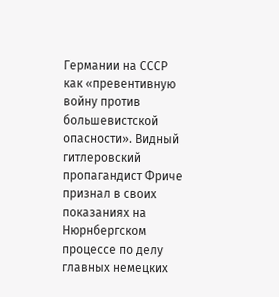Германии на СССР как «превентивную войну против большевистской опасности». Видный гитлеровский пропагандист Фриче признал в своих показаниях на Нюрнбергском процессе по делу главных немецких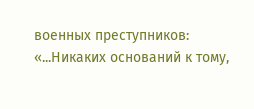военных преступников: «...Никаких оснований к тому,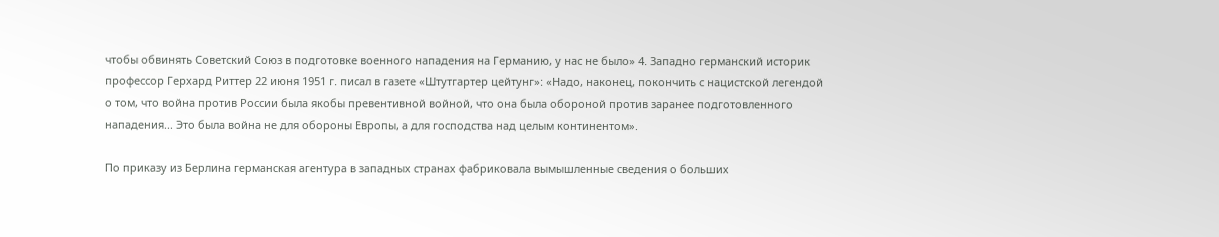чтобы обвинять Советский Союз в подготовке военного нападения на Германию, у нас не было» 4. Западно германский историк профессор Герхард Риттер 22 июня 1951 г. писал в газете «Штутгартер цейтунг»: «Надо, наконец, покончить с нацистской легендой о том, что война против России была якобы превентивной войной, что она была обороной против заранее подготовленного нападения... Это была война не для обороны Европы, а для господства над целым континентом».

По приказу из Берлина германская агентура в западных странах фабриковала вымышленные сведения о больших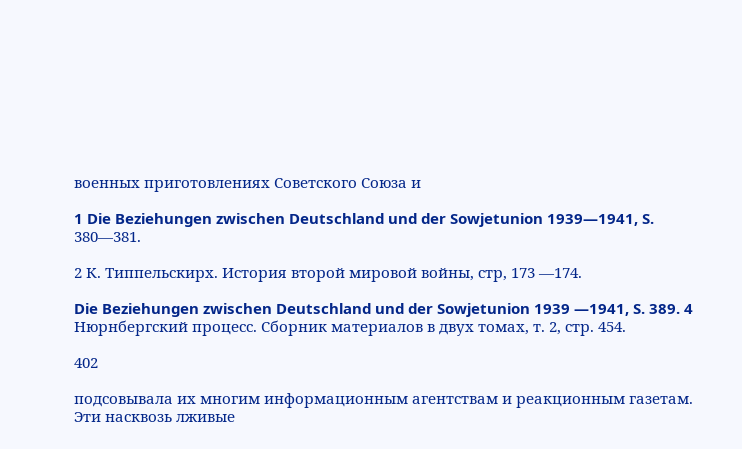военных приготовлениях Советского Союза и

1 Die Beziehungen zwischen Deutschland und der Sowjetunion 1939—1941, S. 380—381.

2 К. Типпельскирх. История второй мировой войны, стр, 173 —174.

Die Beziehungen zwischen Deutschland und der Sowjetunion 1939 —1941, S. 389. 4 Нюрнбергский процесс. Сборник материалов в двух томах, т. 2, стр. 454.

402

подсовывала их многим информационным агентствам и реакционным газетам. Эти насквозь лживые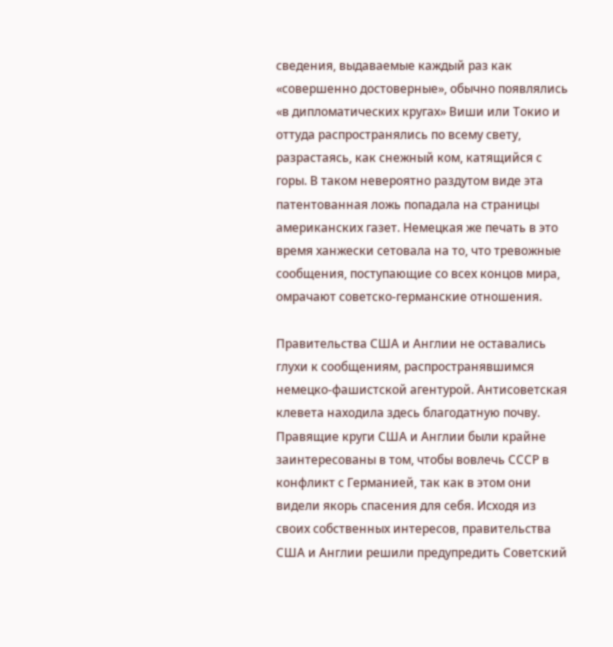сведения, выдаваемые каждый раз как «совершенно достоверные», обычно появлялись «в дипломатических кругах» Виши или Токио и оттуда распространялись по всему свету, разрастаясь, как снежный ком, катящийся с горы. В таком невероятно раздутом виде эта патентованная ложь попадала на страницы американских газет. Немецкая же печать в это время ханжески сетовала на то, что тревожные сообщения, поступающие со всех концов мира, омрачают советско-германские отношения.

Правительства США и Англии не оставались глухи к сообщениям, распространявшимся немецко-фашистской агентурой. Антисоветская клевета находила здесь благодатную почву. Правящие круги США и Англии были крайне заинтересованы в том, чтобы вовлечь СССР в конфликт с Германией, так как в этом они видели якорь спасения для себя. Исходя из своих собственных интересов, правительства США и Англии решили предупредить Советский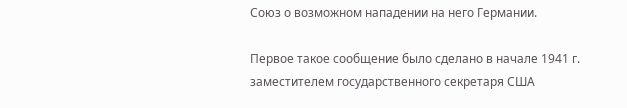Союз о возможном нападении на него Германии.

Первое такое сообщение было сделано в начале 1941 г. заместителем государственного секретаря США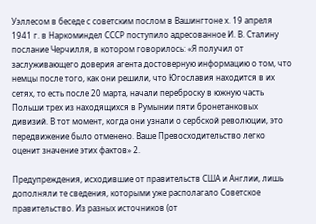Уэллесом в беседе с советским послом в Вашингтоне х. 19 апреля 1941 г. в Наркоминдел СССР поступило адресованное И. В. Сталину послание Черчилля, в котором говорилось: «Я получил от заслуживающего доверия агента достоверную информацию о том, что немцы после того, как они решили, что Югославия находится в их сетях, то есть после 20 марта, начали переброску в южную часть Польши трех из находящихся в Румынии пяти бронетанковых дивизий. В тот момент, когда они узнали о сербской революции, это передвижение было отменено. Ваше Превосходительство легко оценит значение этих фактов» 2.

Предупреждения, исходившие от правительств США и Англии, лишь дополняли те сведения, которыми уже располагало Советское правительство. Из разных источников (от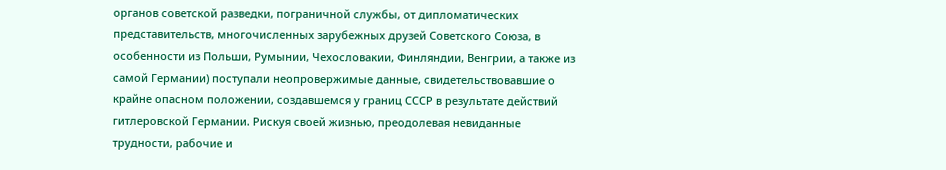органов советской разведки, пограничной службы, от дипломатических представительств, многочисленных зарубежных друзей Советского Союза, в особенности из Польши, Румынии, Чехословакии, Финляндии, Венгрии, а также из самой Германии) поступали неопровержимые данные, свидетельствовавшие о крайне опасном положении, создавшемся у границ СССР в результате действий гитлеровской Германии. Рискуя своей жизнью, преодолевая невиданные трудности, рабочие и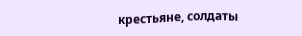крестьяне, солдаты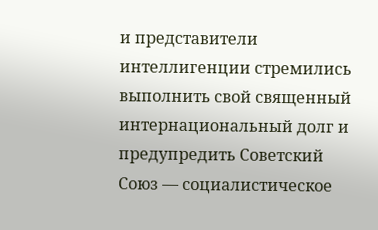и представители интеллигенции стремились выполнить свой священный интернациональный долг и предупредить Советский Союз — социалистическое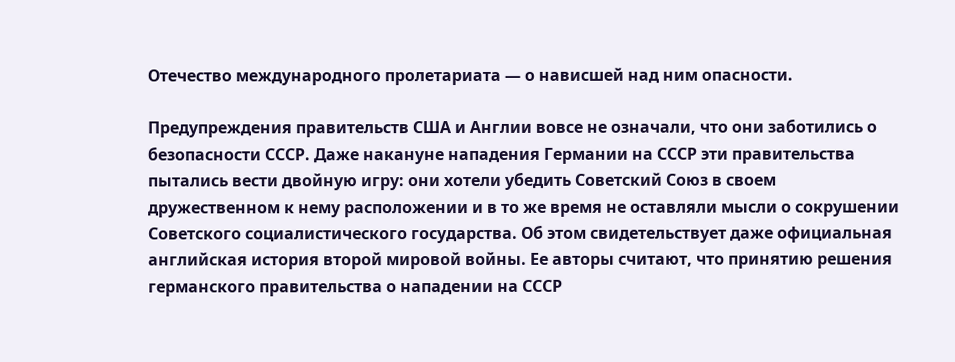Отечество международного пролетариата — о нависшей над ним опасности.

Предупреждения правительств США и Англии вовсе не означали, что они заботились о безопасности СССР. Даже накануне нападения Германии на СССР эти правительства пытались вести двойную игру: они хотели убедить Советский Союз в своем дружественном к нему расположении и в то же время не оставляли мысли о сокрушении Советского социалистического государства. Об этом свидетельствует даже официальная английская история второй мировой войны. Ее авторы считают, что принятию решения германского правительства о нападении на СССР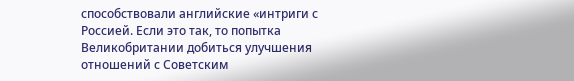способствовали английские «интриги с Россией. Если это так, то попытка Великобритании добиться улучшения отношений с Советским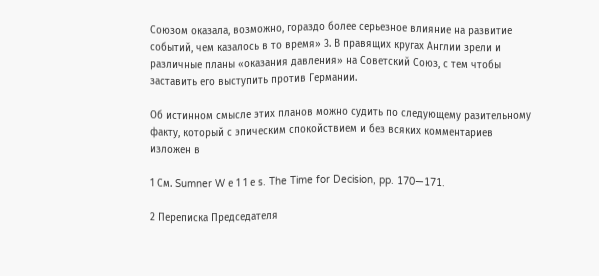Союзом оказала, возможно, гораздо более серьезное влияние на развитие событий, чем казалось в то время» 3. В правящих кругах Англии зрели и различные планы «оказания давления» на Советский Союз, с тем чтобы заставить его выступить против Германии.

Об истинном смысле этих планов можно судить по следующему разительному факту, который с эпическим спокойствием и без всяких комментариев изложен в

1 См. Sumner W е 1 1 е s. The Time for Decision, pp. 170—171.

2 Переписка Председателя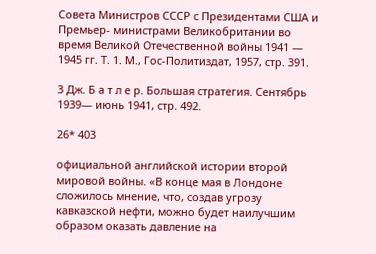Совета Министров СССР с Президентами США и Премьер- министрами Великобритании во время Великой Отечественной войны 1941 — 1945 гг. Т. 1. М., Гос-Политиздат, 1957, стр. 391.

3 Дж. Б а т л е р. Большая стратегия. Сентябрь 1939— июнь 1941, стр. 492.

26* 403

официальной английской истории второй мировой войны. «В конце мая в Лондоне сложилось мнение, что, создав угрозу кавказской нефти, можно будет наилучшим образом оказать давление на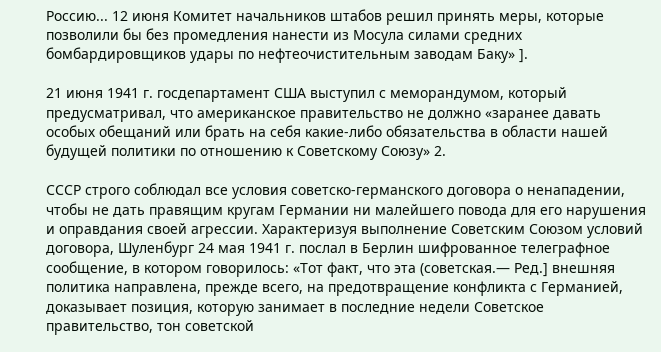Россию... 12 июня Комитет начальников штабов решил принять меры, которые позволили бы без промедления нанести из Мосула силами средних бомбардировщиков удары по нефтеочистительным заводам Баку» ].

21 июня 1941 г. госдепартамент США выступил с меморандумом, который предусматривал, что американское правительство не должно «заранее давать особых обещаний или брать на себя какие-либо обязательства в области нашей будущей политики по отношению к Советскому Союзу» 2.

СССР строго соблюдал все условия советско-германского договора о ненападении, чтобы не дать правящим кругам Германии ни малейшего повода для его нарушения и оправдания своей агрессии. Характеризуя выполнение Советским Союзом условий договора, Шуленбург 24 мая 1941 г. послал в Берлин шифрованное телеграфное сообщение, в котором говорилось: «Тот факт, что эта (советская.— Ред.] внешняя политика направлена, прежде всего, на предотвращение конфликта с Германией, доказывает позиция, которую занимает в последние недели Советское правительство, тон советской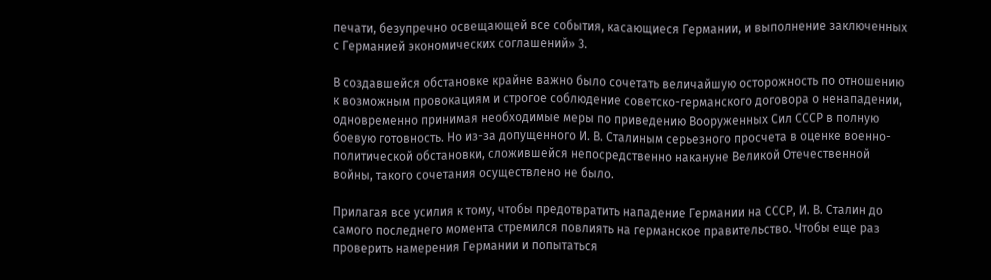печати, безупречно освещающей все события, касающиеся Германии, и выполнение заключенных с Германией экономических соглашений» 3.

В создавшейся обстановке крайне важно было сочетать величайшую осторожность по отношению к возможным провокациям и строгое соблюдение советско-германского договора о ненападении, одновременно принимая необходимые меры по приведению Вооруженных Сил СССР в полную боевую готовность. Но из-за допущенного И. В. Сталиным серьезного просчета в оценке военно-политической обстановки, сложившейся непосредственно накануне Великой Отечественной войны, такого сочетания осуществлено не было.

Прилагая все усилия к тому, чтобы предотвратить нападение Германии на СССР, И. В. Сталин до самого последнего момента стремился повлиять на германское правительство. Чтобы еще раз проверить намерения Германии и попытаться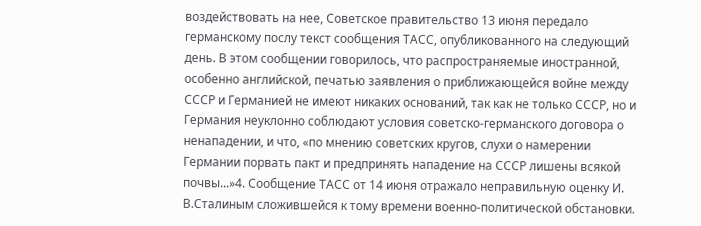воздействовать на нее, Советское правительство 13 июня передало германскому послу текст сообщения ТАСС, опубликованного на следующий день. В этом сообщении говорилось, что распространяемые иностранной, особенно английской, печатью заявления о приближающейся войне между СССР и Германией не имеют никаких оснований, так как не только СССР, но и Германия неуклонно соблюдают условия советско-германского договора о ненападении, и что, «по мнению советских кругов, слухи о намерении Германии порвать пакт и предпринять нападение на СССР лишены всякой почвы...»4. Сообщение ТАСС от 14 июня отражало неправильную оценку И. В.Сталиным сложившейся к тому времени военно-политической обстановки.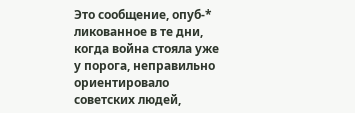Это сообщение, опуб-* ликованное в те дни, когда война стояла уже у порога, неправильно ориентировало советских людей,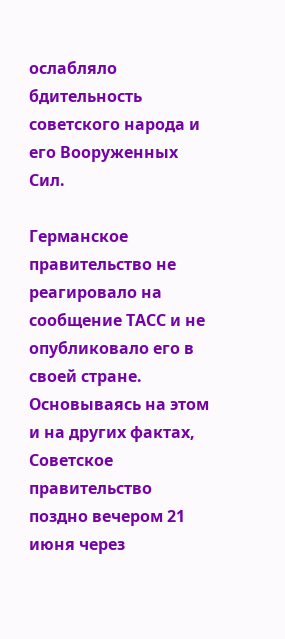ослабляло бдительность советского народа и его Вооруженных Сил.

Германское правительство не реагировало на сообщение ТАСС и не опубликовало его в своей стране. Основываясь на этом и на других фактах, Советское правительство поздно вечером 21 июня через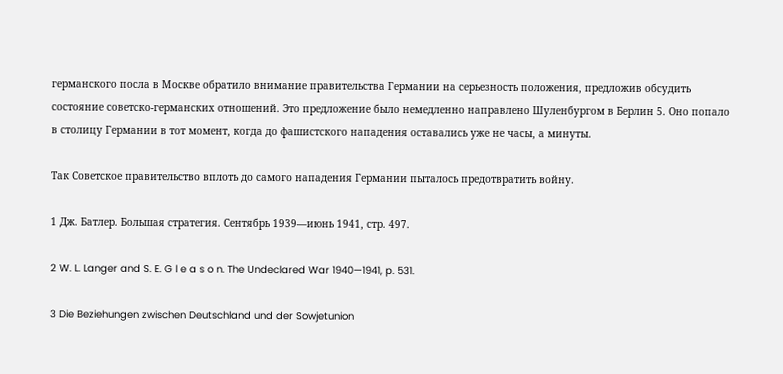германского посла в Москве обратило внимание правительства Германии на серьезность положения, предложив обсудить состояние советско-германских отношений. Это предложение было немедленно направлено Шуленбургом в Берлин 5. Оно попало в столицу Германии в тот момент, когда до фашистского нападения оставались уже не часы, а минуты.

Так Советское правительство вплоть до самого нападения Германии пыталось предотвратить войну.

1 Дж. Батлер. Большая стратегия. Сентябрь 1939—июнь 1941, стр. 497.

2 W. L. Langer and S. E. G l e a s o n. The Undeclared War 1940—1941, p. 531.

3 Die Beziehungen zwischen Deutschland und der Sowjetunion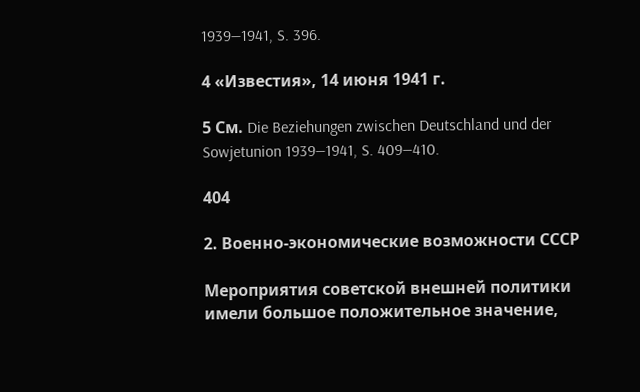1939—1941, S. 396.

4 «Известия», 14 июня 1941 г.

5 См. Die Beziehungen zwischen Deutschland und der Sowjetunion 1939—1941, S. 409—410.

404

2. Военно-экономические возможности СССР

Мероприятия советской внешней политики имели большое положительное значение,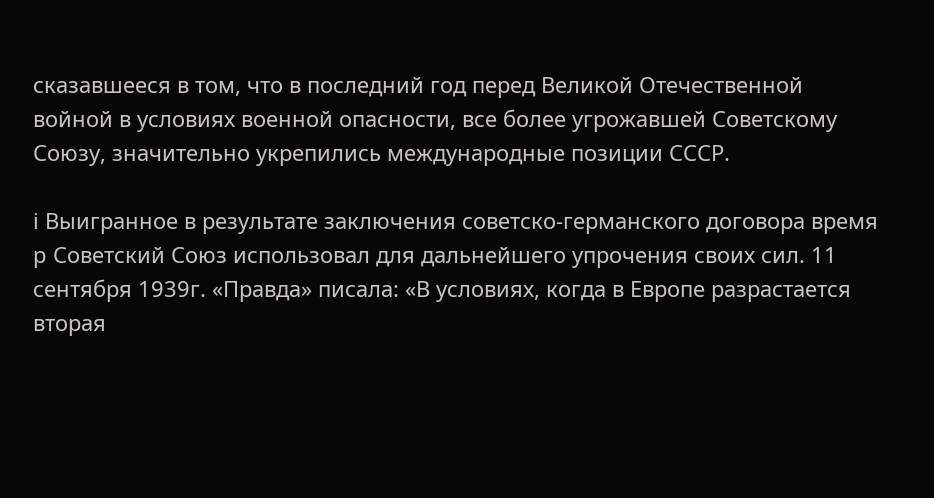сказавшееся в том, что в последний год перед Великой Отечественной войной в условиях военной опасности, все более угрожавшей Советскому Союзу, значительно укрепились международные позиции СССР.

i Выигранное в результате заключения советско-германского договора время p Советский Союз использовал для дальнейшего упрочения своих сил. 11 сентября 1939г. «Правда» писала: «В условиях, когда в Европе разрастается вторая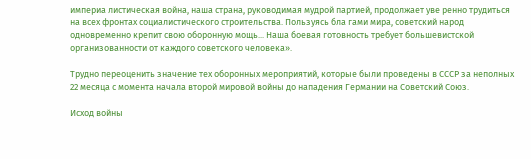империа листическая война, наша страна, руководимая мудрой партией, продолжает уве ренно трудиться на всех фронтах социалистического строительства. Пользуясь бла гами мира, советский народ одновременно крепит свою оборонную мощь... Наша боевая готовность требует большевистской организованности от каждого советского человека».

Трудно переоценить значение тех оборонных мероприятий, которые были проведены в СССР за неполных 22 месяца с момента начала второй мировой войны до нападения Германии на Советский Союз.

Исход войны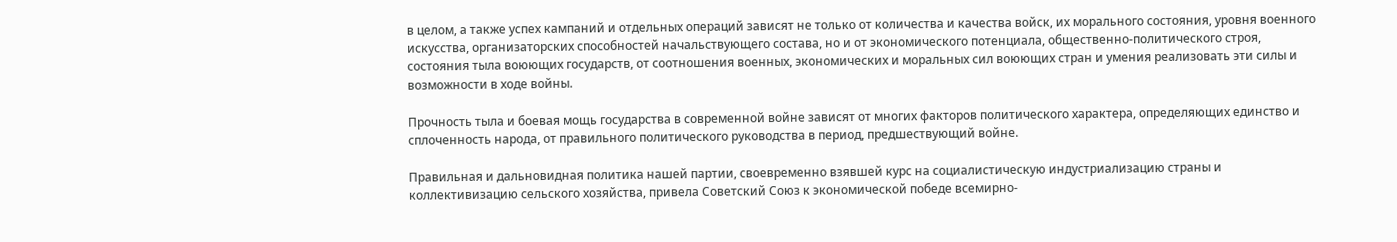в целом, а также успех кампаний и отдельных операций зависят не только от количества и качества войск, их морального состояния, уровня военного искусства, организаторских способностей начальствующего состава, но и от экономического потенциала, общественно-политического строя, состояния тыла воюющих государств, от соотношения военных, экономических и моральных сил воюющих стран и умения реализовать эти силы и возможности в ходе войны.

Прочность тыла и боевая мощь государства в современной войне зависят от многих факторов политического характера, определяющих единство и сплоченность народа, от правильного политического руководства в период, предшествующий войне.

Правильная и дальновидная политика нашей партии, своевременно взявшей курс на социалистическую индустриализацию страны и коллективизацию сельского хозяйства, привела Советский Союз к экономической победе всемирно-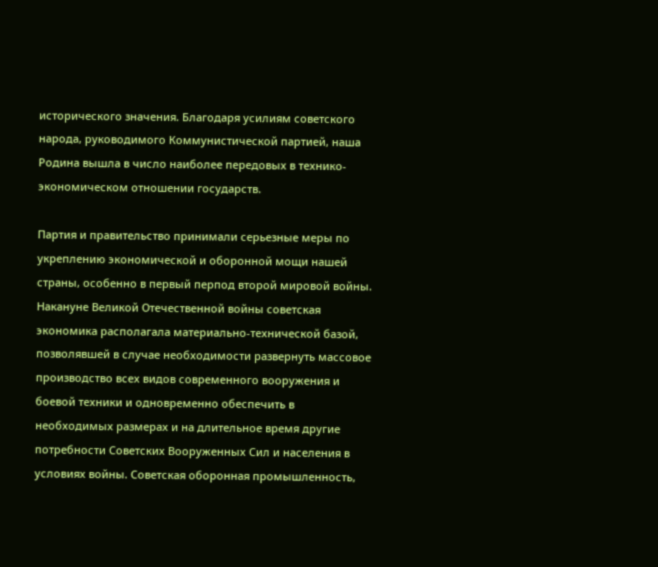исторического значения. Благодаря усилиям советского народа, руководимого Коммунистической партией, наша Родина вышла в число наиболее передовых в технико-экономическом отношении государств.

Партия и правительство принимали серьезные меры по укреплению экономической и оборонной мощи нашей страны, особенно в первый перпод второй мировой войны. Накануне Великой Отечественной войны советская экономика располагала материально-технической базой, позволявшей в случае необходимости развернуть массовое производство всех видов современного вооружения и боевой техники и одновременно обеспечить в необходимых размерах и на длительное время другие потребности Советских Вооруженных Сил и населения в условиях войны. Советская оборонная промышленность,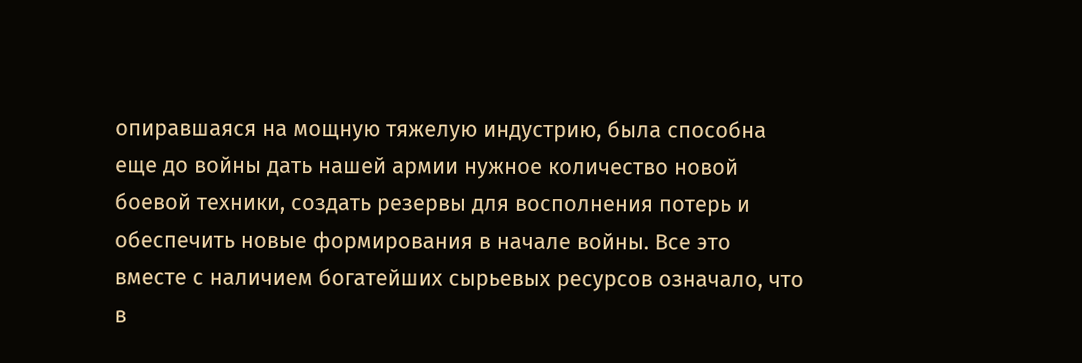опиравшаяся на мощную тяжелую индустрию, была способна еще до войны дать нашей армии нужное количество новой боевой техники, создать резервы для восполнения потерь и обеспечить новые формирования в начале войны. Все это вместе с наличием богатейших сырьевых ресурсов означало, что в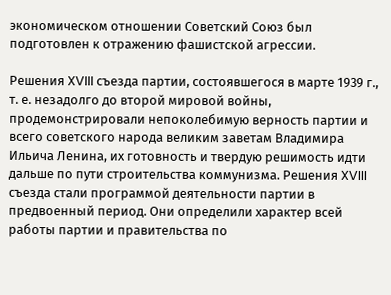экономическом отношении Советский Союз был подготовлен к отражению фашистской агрессии.

Решения XVIII съезда партии, состоявшегося в марте 1939 г., т. е. незадолго до второй мировой войны, продемонстрировали непоколебимую верность партии и всего советского народа великим заветам Владимира Ильича Ленина, их готовность и твердую решимость идти дальше по пути строительства коммунизма. Решения XVIII съезда стали программой деятельности партии в предвоенный период. Они определили характер всей работы партии и правительства по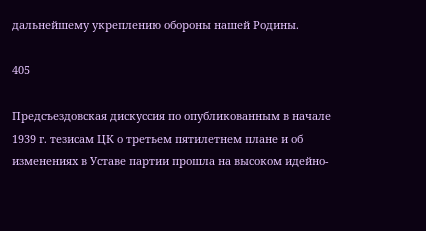дальнейшему укреплению обороны нашей Родины.

405

Предсъездовская дискуссия по опубликованным в начале 1939 г. тезисам ЦК о третьем пятилетнем плане и об изменениях в Уставе партии прошла на высоком идейно-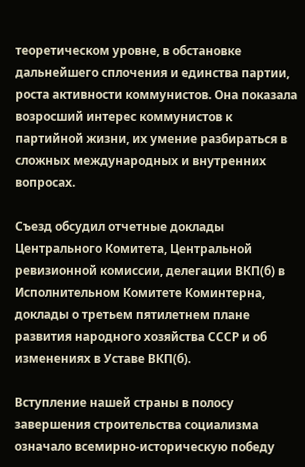теоретическом уровне, в обстановке дальнейшего сплочения и единства партии, роста активности коммунистов. Она показала возросший интерес коммунистов к партийной жизни, их умение разбираться в сложных международных и внутренних вопросах.

Съезд обсудил отчетные доклады Центрального Комитета, Центральной ревизионной комиссии, делегации ВКП(б) в Исполнительном Комитете Коминтерна, доклады о третьем пятилетнем плане развития народного хозяйства СССР и об изменениях в Уставе ВКП(б).

Вступление нашей страны в полосу завершения строительства социализма означало всемирно-историческую победу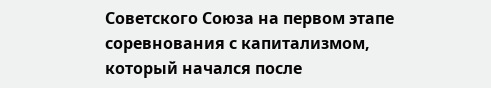Советского Союза на первом этапе соревнования с капитализмом, который начался после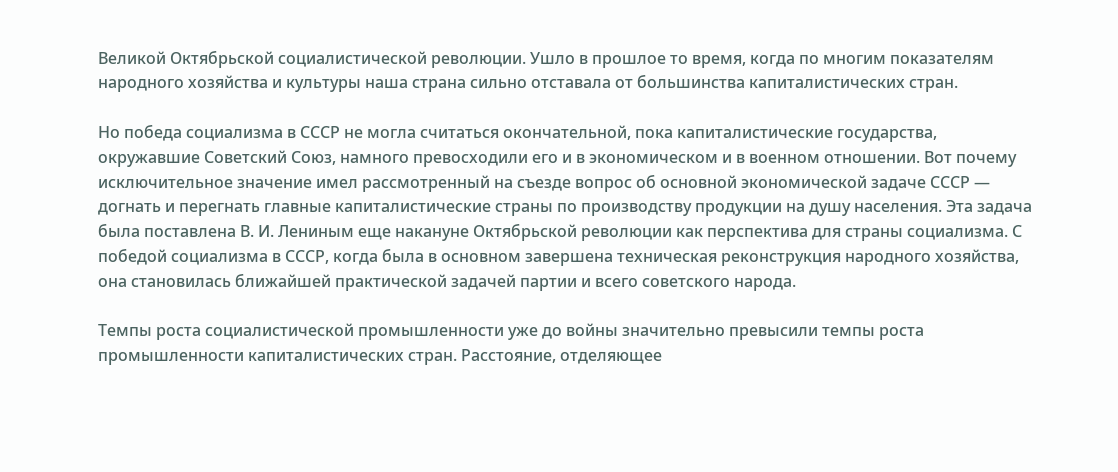Великой Октябрьской социалистической революции. Ушло в прошлое то время, когда по многим показателям народного хозяйства и культуры наша страна сильно отставала от большинства капиталистических стран.

Но победа социализма в СССР не могла считаться окончательной, пока капиталистические государства, окружавшие Советский Союз, намного превосходили его и в экономическом и в военном отношении. Вот почему исключительное значение имел рассмотренный на съезде вопрос об основной экономической задаче СССР — догнать и перегнать главные капиталистические страны по производству продукции на душу населения. Эта задача была поставлена В. И. Лениным еще накануне Октябрьской революции как перспектива для страны социализма. С победой социализма в СССР, когда была в основном завершена техническая реконструкция народного хозяйства, она становилась ближайшей практической задачей партии и всего советского народа.

Темпы роста социалистической промышленности уже до войны значительно превысили темпы роста промышленности капиталистических стран. Расстояние, отделяющее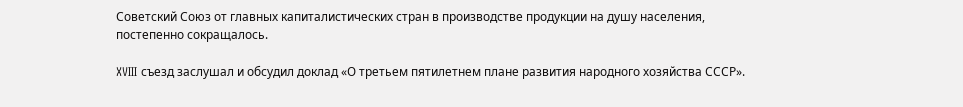Советский Союз от главных капиталистических стран в производстве продукции на душу населения, постепенно сокращалось.

XVIII съезд заслушал и обсудил доклад «О третьем пятилетнем плане развития народного хозяйства СССР».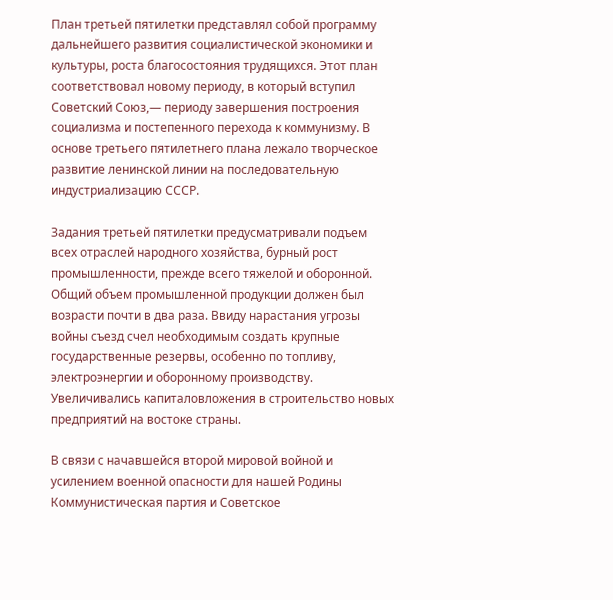План третьей пятилетки представлял собой программу дальнейшего развития социалистической экономики и культуры, роста благосостояния трудящихся. Этот план соответствовал новому периоду, в который вступил Советский Союз,— периоду завершения построения социализма и постепенного перехода к коммунизму. В основе третьего пятилетнего плана лежало творческое развитие ленинской линии на последовательную индустриализацию СССР.

Задания третьей пятилетки предусматривали подъем всех отраслей народного хозяйства, бурный рост промышленности, прежде всего тяжелой и оборонной. Общий объем промышленной продукции должен был возрасти почти в два раза. Ввиду нарастания угрозы войны съезд счел необходимым создать крупные государственные резервы, особенно по топливу, электроэнергии и оборонному производству. Увеличивались капиталовложения в строительство новых предприятий на востоке страны.

В связи с начавшейся второй мировой войной и усилением военной опасности для нашей Родины Коммунистическая партия и Советское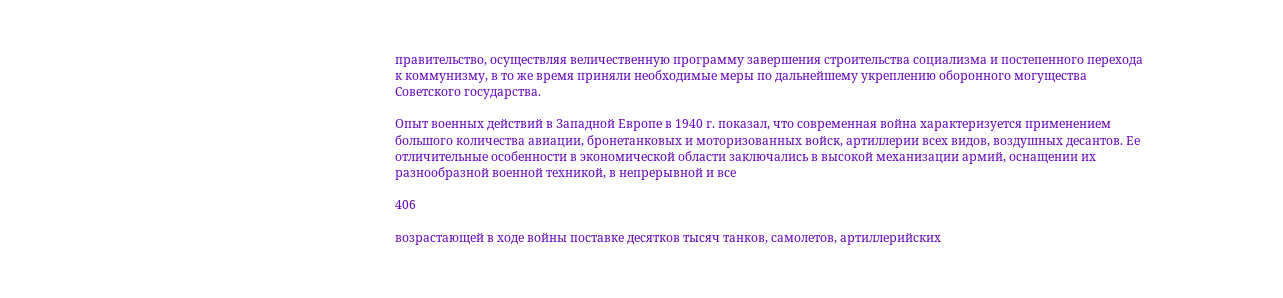правительство, осуществляя величественную программу завершения строительства социализма и постепенного перехода к коммунизму, в то же время приняли необходимые меры по дальнейшему укреплению оборонного могущества Советского государства.

Опыт военных действий в Западной Европе в 1940 г. показал, что современная война характеризуется применением большого количества авиации, бронетанковых и моторизованных войск, артиллерии всех видов, воздушных десантов. Ее отличительные особенности в экономической области заключались в высокой механизации армий, оснащении их разнообразной военной техникой, в непрерывной и все

406

возрастающей в ходе войны поставке десятков тысяч танков, самолетов, артиллерийских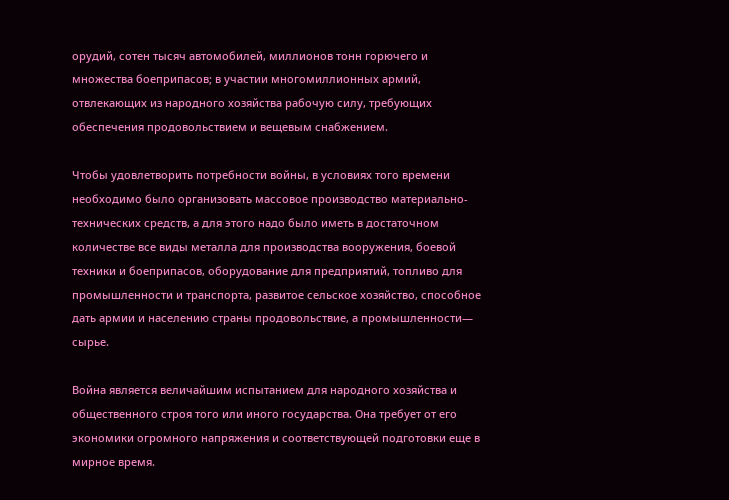орудий, сотен тысяч автомобилей, миллионов тонн горючего и множества боеприпасов; в участии многомиллионных армий, отвлекающих из народного хозяйства рабочую силу, требующих обеспечения продовольствием и вещевым снабжением.

Чтобы удовлетворить потребности войны, в условиях того времени необходимо было организовать массовое производство материально-технических средств, а для этого надо было иметь в достаточном количестве все виды металла для производства вооружения, боевой техники и боеприпасов, оборудование для предприятий, топливо для промышленности и транспорта, развитое сельское хозяйство, способное дать армии и населению страны продовольствие, а промышленности— сырье.

Война является величайшим испытанием для народного хозяйства и общественного строя того или иного государства. Она требует от его экономики огромного напряжения и соответствующей подготовки еще в мирное время.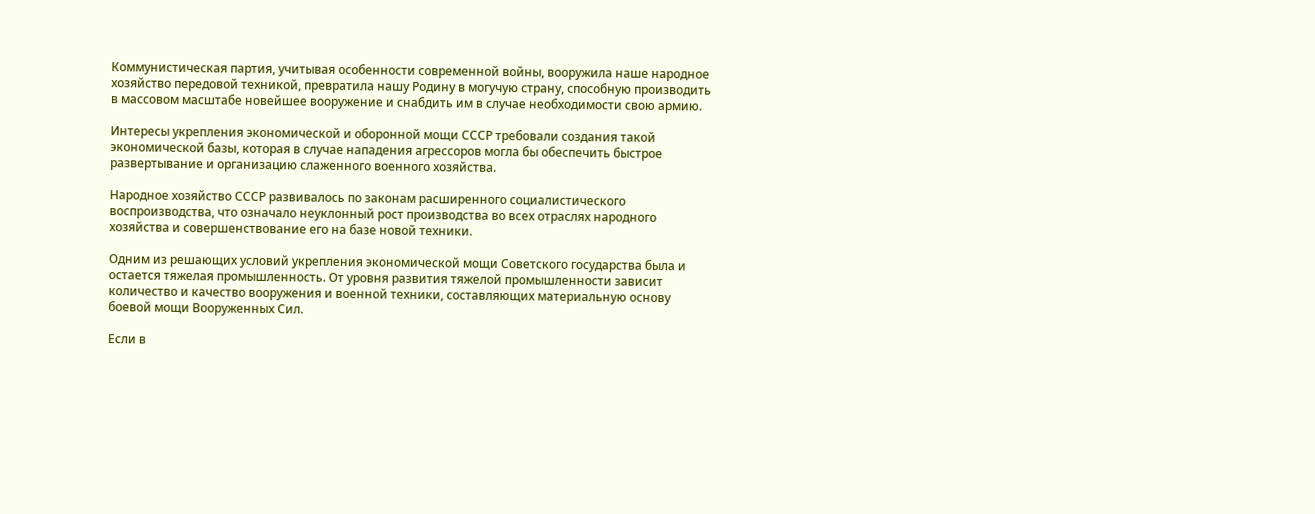Коммунистическая партия, учитывая особенности современной войны, вооружила наше народное хозяйство передовой техникой, превратила нашу Родину в могучую страну, способную производить в массовом масштабе новейшее вооружение и снабдить им в случае необходимости свою армию.

Интересы укрепления экономической и оборонной мощи СССР требовали создания такой экономической базы, которая в случае нападения агрессоров могла бы обеспечить быстрое развертывание и организацию слаженного военного хозяйства.

Народное хозяйство СССР развивалось по законам расширенного социалистического воспроизводства, что означало неуклонный рост производства во всех отраслях народного хозяйства и совершенствование его на базе новой техники.

Одним из решающих условий укрепления экономической мощи Советского государства была и остается тяжелая промышленность. От уровня развития тяжелой промышленности зависит количество и качество вооружения и военной техники, составляющих материальную основу боевой мощи Вооруженных Сил.

Если в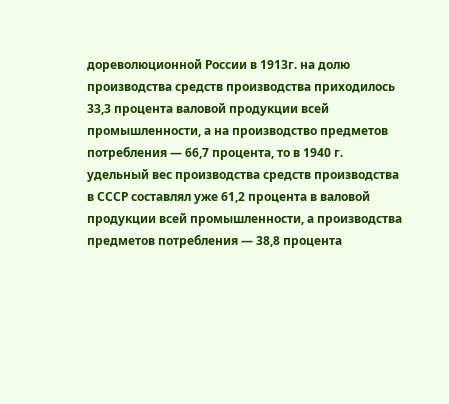дореволюционной России в 1913г. на долю производства средств производства приходилось 33,3 процента валовой продукции всей промышленности, а на производство предметов потребления — 66,7 процента, то в 1940 г. удельный вес производства средств производства в СССР составлял уже 61,2 процента в валовой продукции всей промышленности, а производства предметов потребления — 38,8 процента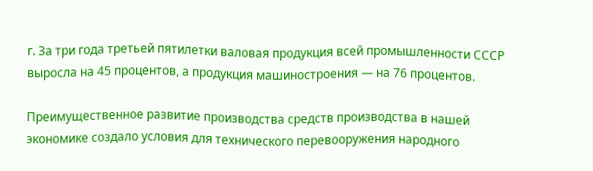г. За три года третьей пятилетки валовая продукция всей промышленности СССР выросла на 45 процентов, а продукция машиностроения — на 76 процентов.

Преимущественное развитие производства средств производства в нашей экономике создало условия для технического перевооружения народного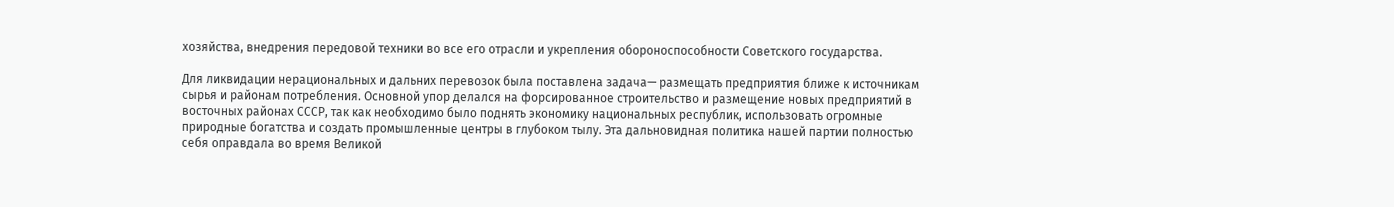хозяйства, внедрения передовой техники во все его отрасли и укрепления обороноспособности Советского государства.

Для ликвидации нерациональных и дальних перевозок была поставлена задача— размещать предприятия ближе к источникам сырья и районам потребления. Основной упор делался на форсированное строительство и размещение новых предприятий в восточных районах СССР, так как необходимо было поднять экономику национальных республик, использовать огромные природные богатства и создать промышленные центры в глубоком тылу. Эта дальновидная политика нашей партии полностью себя оправдала во время Великой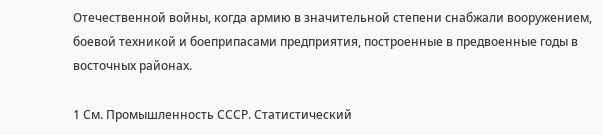Отечественной войны, когда армию в значительной степени снабжали вооружением, боевой техникой и боеприпасами предприятия, построенные в предвоенные годы в восточных районах.

1 См. Промышленность СССР. Статистический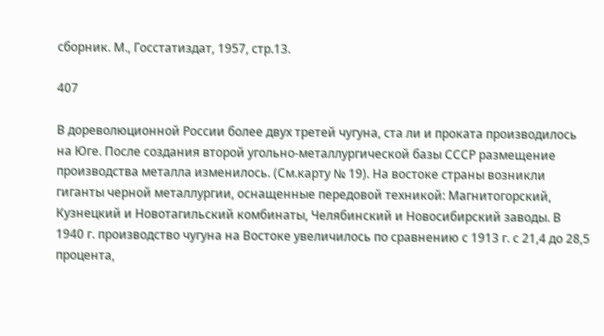сборник. М., Госстатиздат, 1957, стр.13.

407

В дореволюционной России более двух третей чугуна, ста ли и проката производилось на Юге. После создания второй угольно-металлургической базы СССР размещение производства металла изменилось. (См.карту № 19). На востоке страны возникли гиганты черной металлургии, оснащенные передовой техникой: Магнитогорский, Кузнецкий и Новотагильский комбинаты, Челябинский и Новосибирский заводы. В 1940 г. производство чугуна на Востоке увеличилось по сравнению с 1913 г. с 21,4 до 28,5 процента,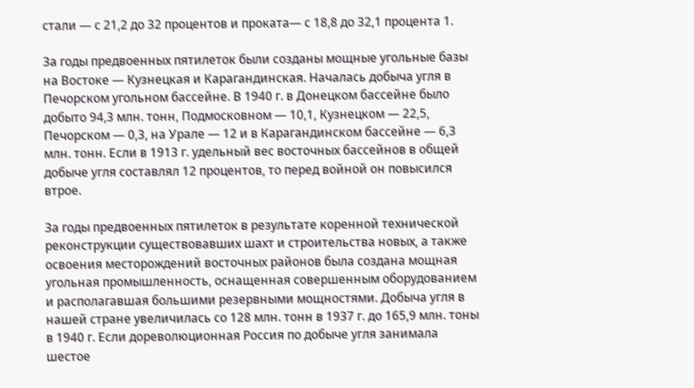стали — с 21,2 до 32 процентов и проката— с 18,8 до 32,1 процента 1.

За годы предвоенных пятилеток были созданы мощные угольные базы на Востоке — Кузнецкая и Карагандинская. Началась добыча угля в Печорском угольном бассейне. В 1940 г. в Донецком бассейне было добыто 94,3 млн. тонн, Подмосковном — 10,1, Кузнецком — 22,5, Печорском — 0,3, на Урале — 12 и в Карагандинском бассейне — 6,3 млн. тонн. Если в 1913 г. удельный вес восточных бассейнов в общей добыче угля составлял 12 процентов, то перед войной он повысился втрое.

За годы предвоенных пятилеток в результате коренной технической реконструкции существовавших шахт и строительства новых, а также освоения месторождений восточных районов была создана мощная угольная промышленность, оснащенная совершенным оборудованием и располагавшая большими резервными мощностями. Добыча угля в нашей стране увеличилась со 128 млн. тонн в 1937 г. до 165,9 млн. тоны в 1940 г. Если дореволюционная Россия по добыче угля занимала шестое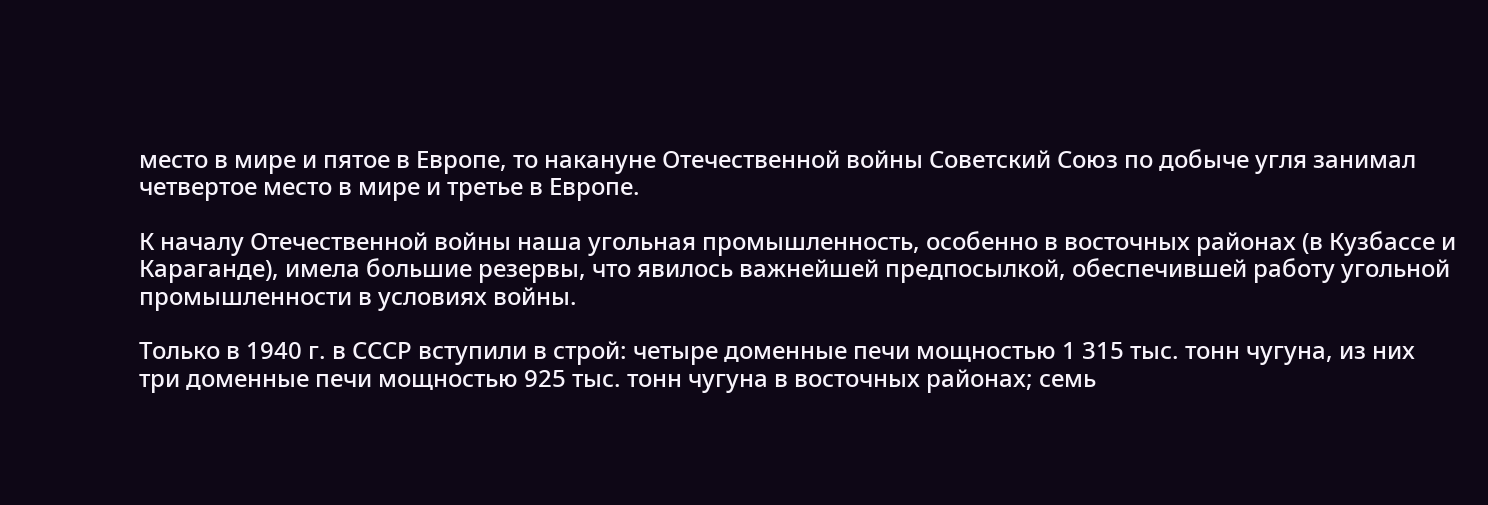место в мире и пятое в Европе, то накануне Отечественной войны Советский Союз по добыче угля занимал четвертое место в мире и третье в Европе.

К началу Отечественной войны наша угольная промышленность, особенно в восточных районах (в Кузбассе и Караганде), имела большие резервы, что явилось важнейшей предпосылкой, обеспечившей работу угольной промышленности в условиях войны.

Только в 1940 г. в СССР вступили в строй: четыре доменные печи мощностью 1 315 тыс. тонн чугуна, из них три доменные печи мощностью 925 тыс. тонн чугуна в восточных районах; семь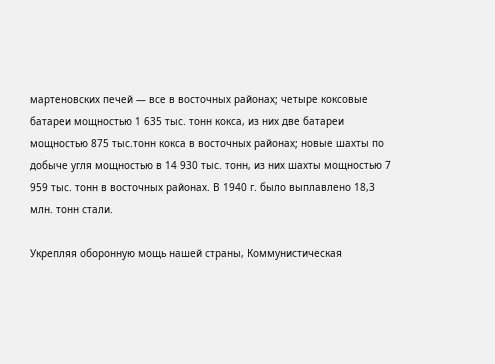мартеновских печей — все в восточных районах; четыре коксовые батареи мощностью 1 635 тыс. тонн кокса, из них две батареи мощностью 875 тыс.тонн кокса в восточных районах; новые шахты по добыче угля мощностью в 14 930 тыс. тонн, из них шахты мощностью 7 959 тыс. тонн в восточных районах. В 1940 г. было выплавлено 18,3 млн. тонн стали.

Укрепляя оборонную мощь нашей страны, Коммунистическая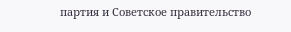партия и Советское правительство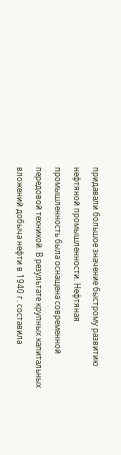придавали большое значение быстрому развитию нефтяной промышленности. Нефтяная промышленность была оснащена современной передовой техникой. В результате крупных капитальных вложений добыча нефти в 1940 г. составила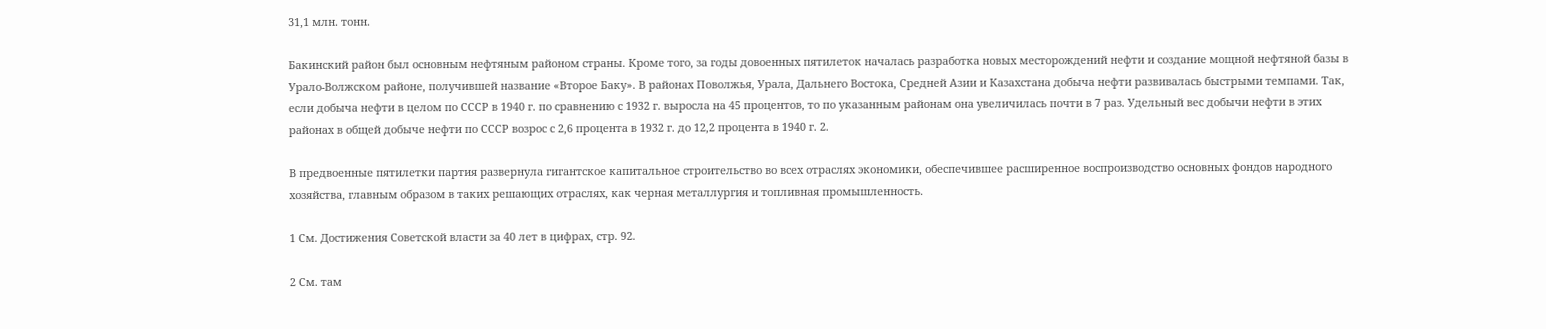31,1 млн. тонн.

Бакинский район был основным нефтяным районом страны. Кроме того, за годы довоенных пятилеток началась разработка новых месторождений нефти и создание мощной нефтяной базы в Урало-Волжском районе, получившей название «Второе Баку». В районах Поволжья, Урала, Дальнего Востока, Средней Азии и Казахстана добыча нефти развивалась быстрыми темпами. Так, если добыча нефти в целом по СССР в 1940 г. по сравнению с 1932 г. выросла на 45 процентов, то по указанным районам она увеличилась почти в 7 раз. Удельный вес добычи нефти в этих районах в общей добыче нефти по СССР возрос с 2,6 процента в 1932 г. до 12,2 процента в 1940 г. 2.

В предвоенные пятилетки партия развернула гигантское капитальное строительство во всех отраслях экономики, обеспечившее расширенное воспроизводство основных фондов народного хозяйства, главным образом в таких решающих отраслях, как черная металлургия и топливная промышленность.

1 См. Достижения Советской власти за 40 лет в цифрах, стр. 92.

2 См. там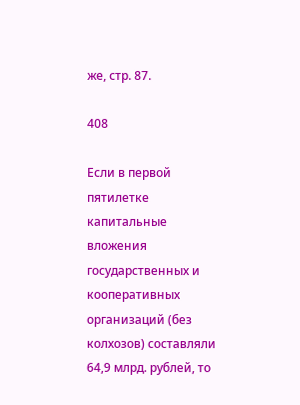же, стр. 87.

408

Если в первой пятилетке капитальные вложения государственных и кооперативных организаций (без колхозов) составляли 64,9 млрд. рублей, то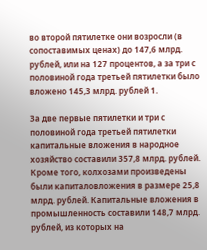во второй пятилетке они возросли (в сопоставимых ценах) до 147,6 млрд. рублей, или на 127 процентов, а за три с половиной года третьей пятилетки было вложено 145,3 млрд. рублей 1.

За две первые пятилетки и три с половиной года третьей пятилетки капитальные вложения в народное хозяйство составили 357,8 млрд. рублей. Кроме того, колхозами произведены были капиталовложения в размере 25,8 млрд. рублей. Капитальные вложения в промышленность составили 148,7 млрд. рублей, из которых на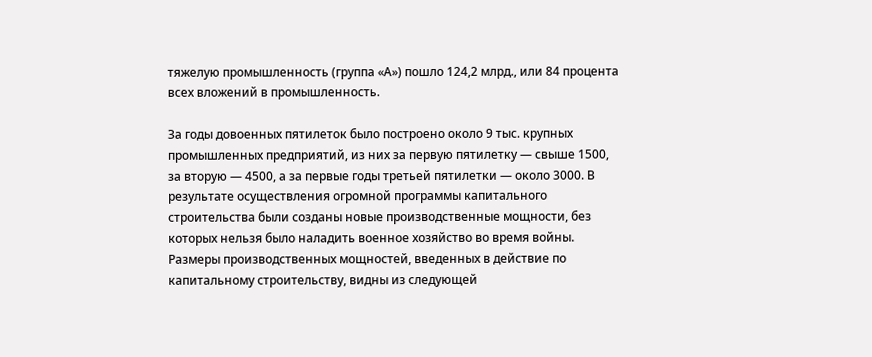тяжелую промышленность (группа «А») пошло 124,2 млрд., или 84 процента всех вложений в промышленность.

За годы довоенных пятилеток было построено около 9 тыс. крупных промышленных предприятий, из них за первую пятилетку — свыше 1500, за вторую — 4500, а за первые годы третьей пятилетки — около 3000. В результате осуществления огромной программы капитального строительства были созданы новые производственные мощности, без которых нельзя было наладить военное хозяйство во время войны. Размеры производственных мощностей, введенных в действие по капитальному строительству, видны из следующей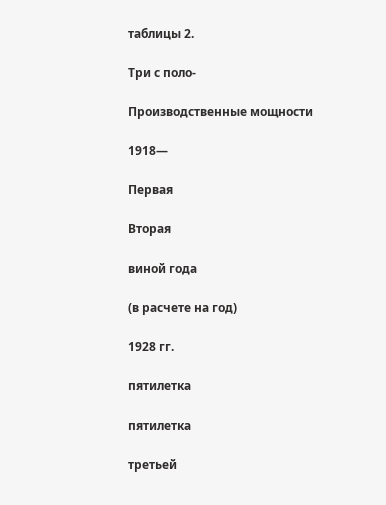таблицы 2.

Три с поло-

Производственные мощности

1918—

Первая

Вторая

виной года

(в расчете на год)

1928 гг.

пятилетка

пятилетка

третьей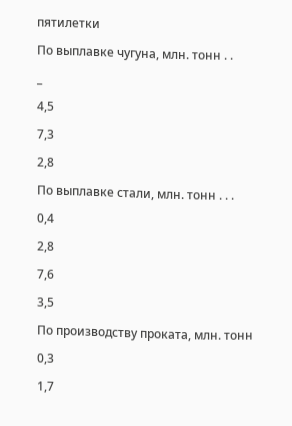пятилетки

По выплавке чугуна, млн. тонн . .

_

4,5

7,3

2,8

По выплавке стали, млн. тонн . . .

0,4

2,8

7,6

3,5

По производству проката, млн. тонн

0,3

1,7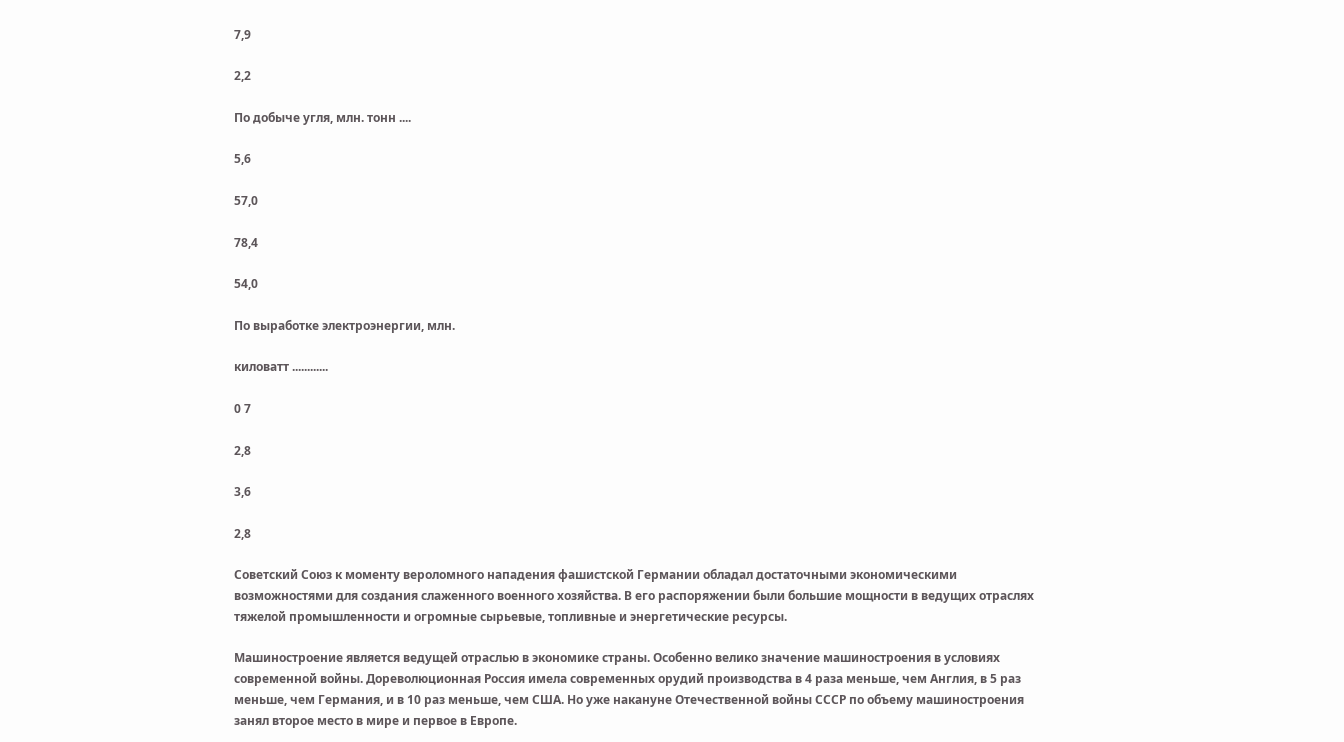7,9

2,2

По добыче угля, млн. тонн ....

5,6

57,0

78,4

54,0

По выработке электроэнергии, млн.

киловатт ............

0 7

2,8

3,6

2,8

Советский Союз к моменту вероломного нападения фашистской Германии обладал достаточными экономическими возможностями для создания слаженного военного хозяйства. В его распоряжении были большие мощности в ведущих отраслях тяжелой промышленности и огромные сырьевые, топливные и энергетические ресурсы.

Машиностроение является ведущей отраслью в экономике страны. Особенно велико значение машиностроения в условиях современной войны. Дореволюционная Россия имела современных орудий производства в 4 раза меньше, чем Англия, в 5 раз меньше, чем Германия, и в 10 раз меньше, чем США. Но уже накануне Отечественной войны СССР по объему машиностроения занял второе место в мире и первое в Европе.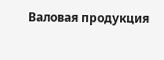Валовая продукция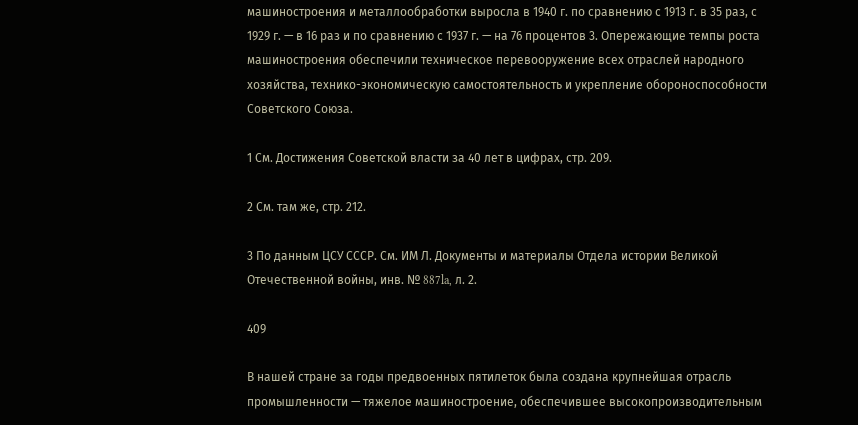машиностроения и металлообработки выросла в 1940 г. по сравнению с 1913 г. в 35 раз, с 1929 г. — в 16 раз и по сравнению с 1937 г. — на 76 процентов 3. Опережающие темпы роста машиностроения обеспечили техническое перевооружение всех отраслей народного хозяйства, технико-экономическую самостоятельность и укрепление обороноспособности Советского Союза.

1 См. Достижения Советской власти за 40 лет в цифрах, стр. 209.

2 См. там же, стр. 212.

3 По данным ЦСУ СССР. См. ИМ Л. Документы и материалы Отдела истории Великой Отечественной войны, инв. № 887la, л. 2.

409

В нашей стране за годы предвоенных пятилеток была создана крупнейшая отрасль промышленности — тяжелое машиностроение, обеспечившее высокопроизводительным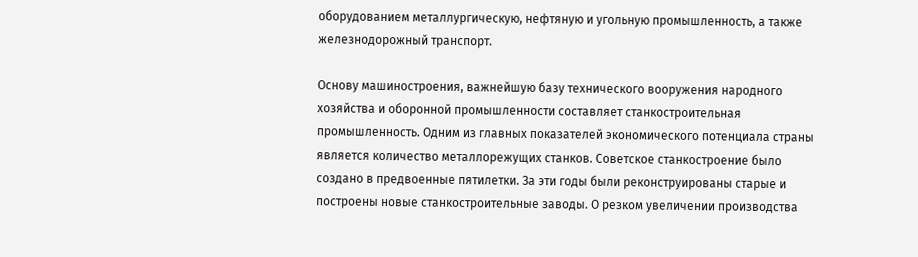оборудованием металлургическую, нефтяную и угольную промышленность, а также железнодорожный транспорт.

Основу машиностроения, важнейшую базу технического вооружения народного хозяйства и оборонной промышленности составляет станкостроительная промышленность. Одним из главных показателей экономического потенциала страны является количество металлорежущих станков. Советское станкостроение было создано в предвоенные пятилетки. За эти годы были реконструированы старые и построены новые станкостроительные заводы. О резком увеличении производства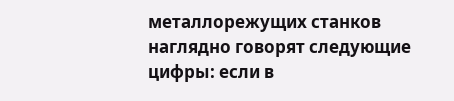металлорежущих станков наглядно говорят следующие цифры: если в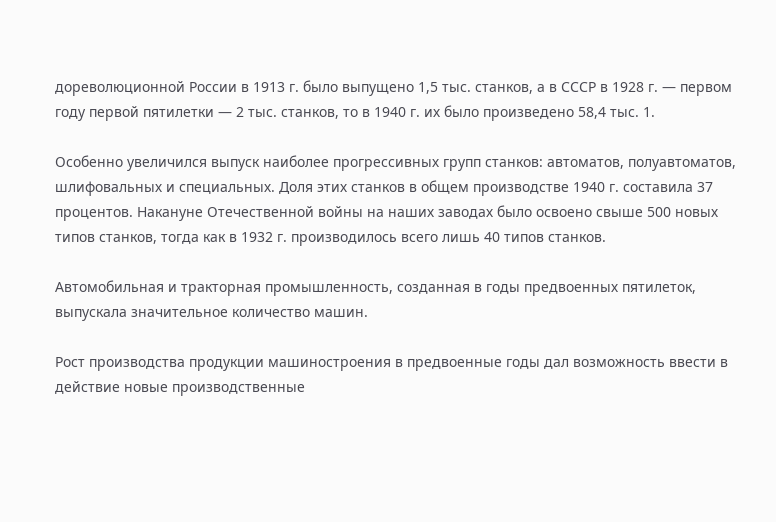дореволюционной России в 1913 г. было выпущено 1,5 тыс. станков, а в СССР в 1928 г. — первом году первой пятилетки — 2 тыс. станков, то в 1940 г. их было произведено 58,4 тыс. 1.

Особенно увеличился выпуск наиболее прогрессивных групп станков: автоматов, полуавтоматов, шлифовальных и специальных. Доля этих станков в общем производстве 1940 г. составила 37 процентов. Накануне Отечественной войны на наших заводах было освоено свыше 500 новых типов станков, тогда как в 1932 г. производилось всего лишь 40 типов станков.

Автомобильная и тракторная промышленность, созданная в годы предвоенных пятилеток, выпускала значительное количество машин.

Рост производства продукции машиностроения в предвоенные годы дал возможность ввести в действие новые производственные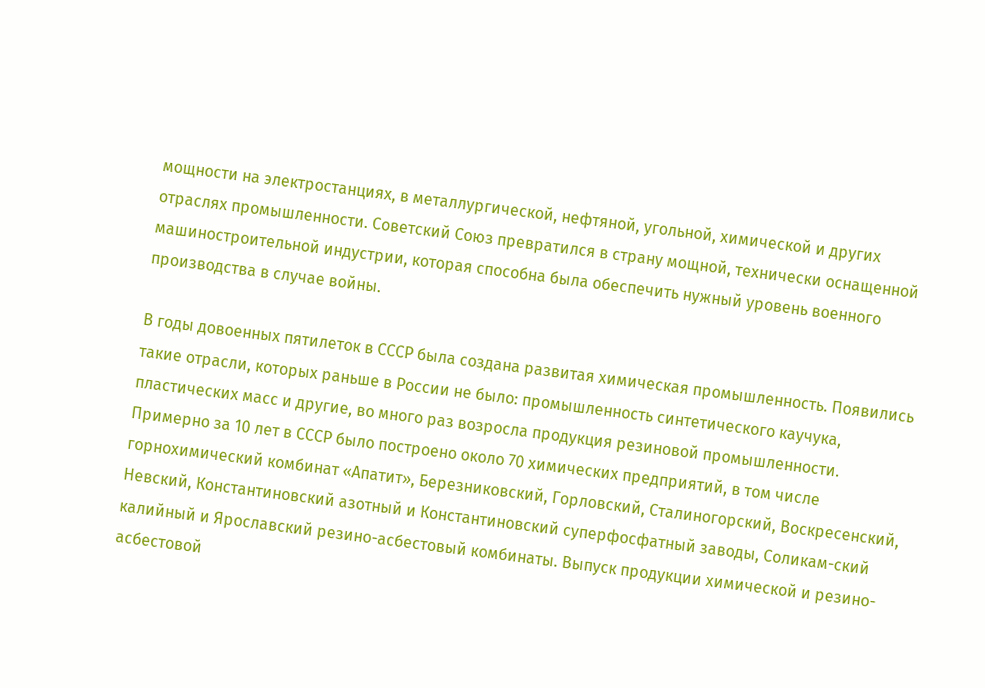мощности на электростанциях, в металлургической, нефтяной, угольной, химической и других отраслях промышленности. Советский Союз превратился в страну мощной, технически оснащенной машиностроительной индустрии, которая способна была обеспечить нужный уровень военного производства в случае войны.

В годы довоенных пятилеток в СССР была создана развитая химическая промышленность. Появились такие отрасли, которых раньше в России не было: промышленность синтетического каучука, пластических масс и другие, во много раз возросла продукция резиновой промышленности. Примерно за 10 лет в СССР было построено около 70 химических предприятий, в том числе горнохимический комбинат «Апатит», Березниковский, Горловский, Сталиногорский, Воскресенский, Невский, Константиновский азотный и Константиновский суперфосфатный заводы, Соликам-ский калийный и Ярославский резино-асбестовый комбинаты. Выпуск продукции химической и резино-асбестовой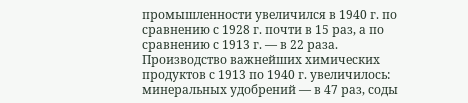промышленности увеличился в 1940 г. по сравнению с 1928 г. почти в 15 раз, а по сравнению с 1913 г. — в 22 раза. Производство важнейших химических продуктов с 1913 по 1940 г. увеличилось: минеральных удобрений — в 47 раз, соды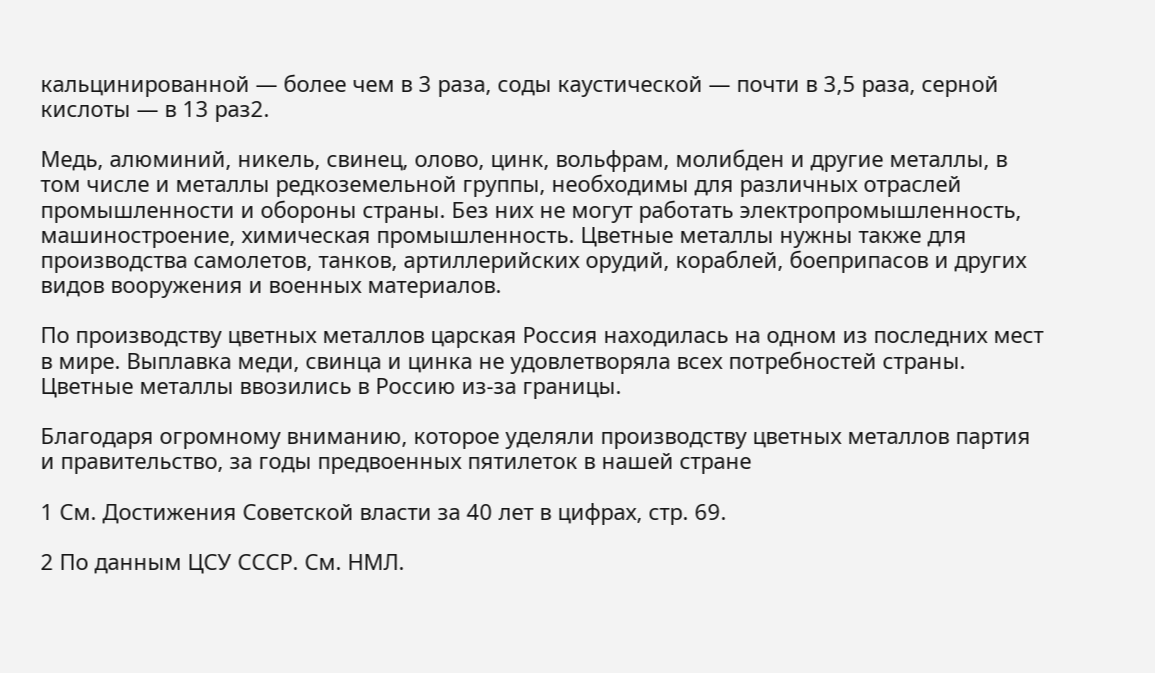кальцинированной — более чем в 3 раза, соды каустической — почти в 3,5 раза, серной кислоты — в 13 раз2.

Медь, алюминий, никель, свинец, олово, цинк, вольфрам, молибден и другие металлы, в том числе и металлы редкоземельной группы, необходимы для различных отраслей промышленности и обороны страны. Без них не могут работать электропромышленность, машиностроение, химическая промышленность. Цветные металлы нужны также для производства самолетов, танков, артиллерийских орудий, кораблей, боеприпасов и других видов вооружения и военных материалов.

По производству цветных металлов царская Россия находилась на одном из последних мест в мире. Выплавка меди, свинца и цинка не удовлетворяла всех потребностей страны. Цветные металлы ввозились в Россию из-за границы.

Благодаря огромному вниманию, которое уделяли производству цветных металлов партия и правительство, за годы предвоенных пятилеток в нашей стране

1 См. Достижения Советской власти за 40 лет в цифрах, стр. 69.

2 По данным ЦСУ СССР. См. НМЛ.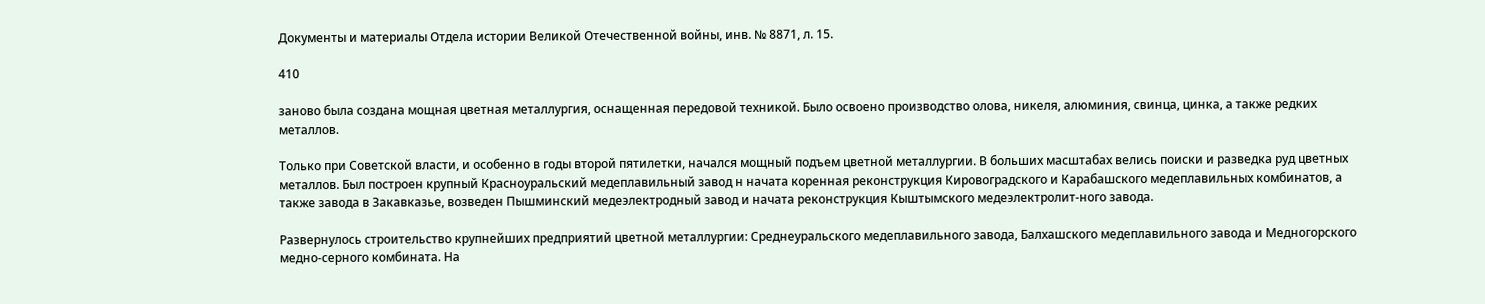Документы и материалы Отдела истории Великой Отечественной войны, инв. № 8871, л. 15.

410

заново была создана мощная цветная металлургия, оснащенная передовой техникой. Было освоено производство олова, никеля, алюминия, свинца, цинка, а также редких металлов.

Только при Советской власти, и особенно в годы второй пятилетки, начался мощный подъем цветной металлургии. В больших масштабах велись поиски и разведка руд цветных металлов. Был построен крупный Красноуральский медеплавильный завод н начата коренная реконструкция Кировоградского и Карабашского медеплавильных комбинатов, а также завода в Закавказье, возведен Пышминский медеэлектродный завод и начата реконструкция Кыштымского медеэлектролит-ного завода.

Развернулось строительство крупнейших предприятий цветной металлургии: Среднеуральского медеплавильного завода, Балхашского медеплавильного завода и Медногорского медно-серного комбината. На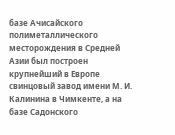базе Ачисайского полиметаллического месторождения в Средней Азии был построен крупнейший в Европе свинцовый завод имени М. И. Калинина в Чимкенте, а на базе Садонского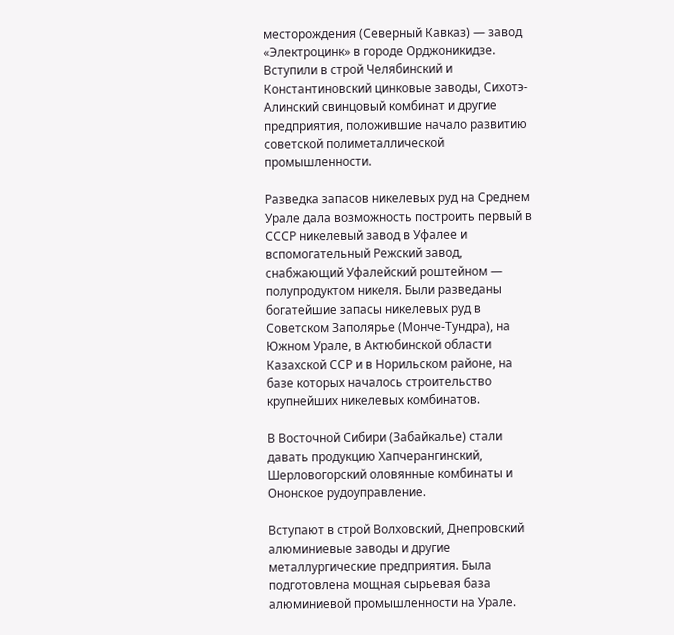месторождения (Северный Кавказ) — завод «Электроцинк» в городе Орджоникидзе. Вступили в строй Челябинский и Константиновский цинковые заводы, Сихотэ-Алинский свинцовый комбинат и другие предприятия, положившие начало развитию советской полиметаллической промышленности.

Разведка запасов никелевых руд на Среднем Урале дала возможность построить первый в СССР никелевый завод в Уфалее и вспомогательный Режский завод, снабжающий Уфалейский роштейном — полупродуктом никеля. Были разведаны богатейшие запасы никелевых руд в Советском Заполярье (Монче-Тундра), на Южном Урале, в Актюбинской области Казахской ССР и в Норильском районе, на базе которых началось строительство крупнейших никелевых комбинатов.

В Восточной Сибири (Забайкалье) стали давать продукцию Хапчерангинский, Шерловогорский оловянные комбинаты и Ононское рудоуправление.

Вступают в строй Волховский, Днепровский алюминиевые заводы и другие металлургические предприятия. Была подготовлена мощная сырьевая база алюминиевой промышленности на Урале.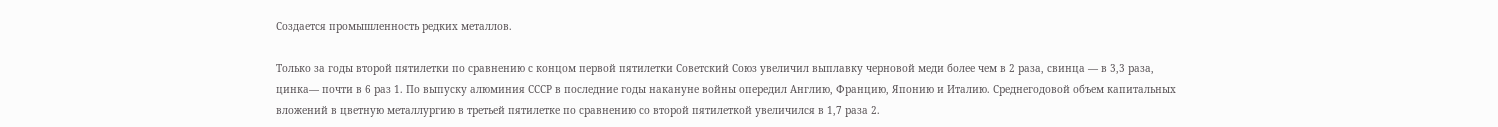Создается промышленность редких металлов.

Только за годы второй пятилетки по сравнению с концом первой пятилетки Советский Союз увеличил выплавку черновой меди более чем в 2 раза, свинца — в 3,3 раза, цинка— почти в 6 раз 1. По выпуску алюминия СССР в последние годы накануне войны опередил Англию, Францию, Японию и Италию. Среднегодовой объем капитальных вложений в цветную металлургию в третьей пятилетке по сравнению со второй пятилеткой увеличился в 1,7 раза 2.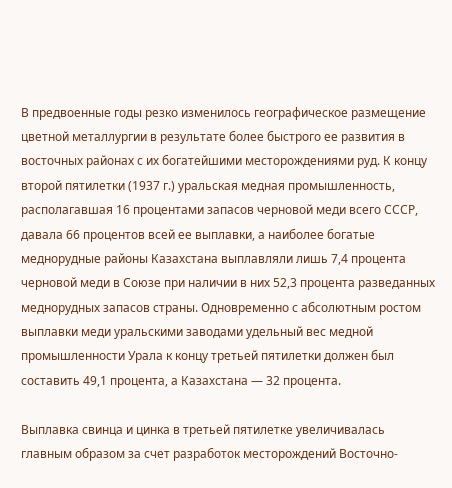В предвоенные годы резко изменилось географическое размещение цветной металлургии в результате более быстрого ее развития в восточных районах с их богатейшими месторождениями руд. К концу второй пятилетки (1937 г.) уральская медная промышленность, располагавшая 16 процентами запасов черновой меди всего СССР, давала 66 процентов всей ее выплавки, а наиболее богатые меднорудные районы Казахстана выплавляли лишь 7,4 процента черновой меди в Союзе при наличии в них 52,3 процента разведанных меднорудных запасов страны. Одновременно с абсолютным ростом выплавки меди уральскими заводами удельный вес медной промышленности Урала к концу третьей пятилетки должен был составить 49,1 процента, а Казахстана — 32 процента.

Выплавка свинца и цинка в третьей пятилетке увеличивалась главным образом за счет разработок месторождений Восточно-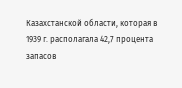Казахстанской области, которая в 1939 г. располагала 42,7 процента запасов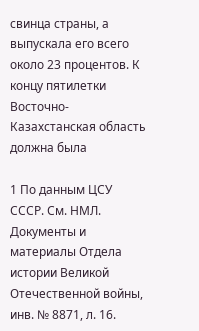свинца страны, а выпускала его всего около 23 процентов. К концу пятилетки Восточно-Казахстанская область должна была

1 По данным ЦСУ СССР. См. НМЛ. Документы и материалы Отдела истории Великой Отечественной войны, инв. № 8871, л. 16.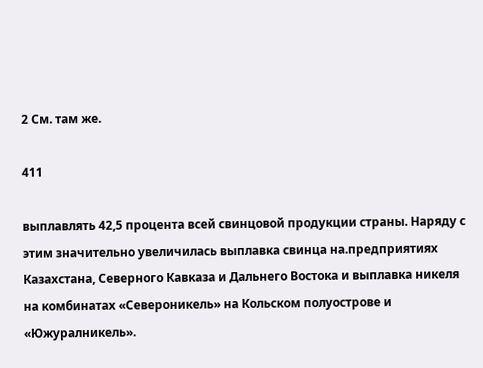2 См. там же.

411

выплавлять 42,5 процента всей свинцовой продукции страны. Наряду с этим значительно увеличилась выплавка свинца на.предприятиях Казахстана, Северного Кавказа и Дальнего Востока и выплавка никеля на комбинатах «Североникель» на Кольском полуострове и «Южуралникель».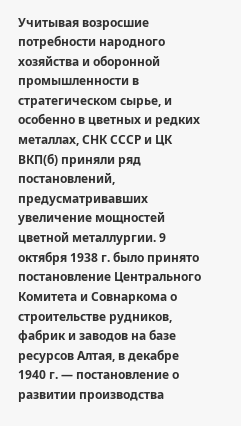Учитывая возросшие потребности народного хозяйства и оборонной промышленности в стратегическом сырье, и особенно в цветных и редких металлах, СНК СССР и ЦК ВКП(б) приняли ряд постановлений, предусматривавших увеличение мощностей цветной металлургии. 9 октября 1938 г. было принято постановление Центрального Комитета и Совнаркома о строительстве рудников, фабрик и заводов на базе ресурсов Алтая, в декабре 1940 г. — постановление о развитии производства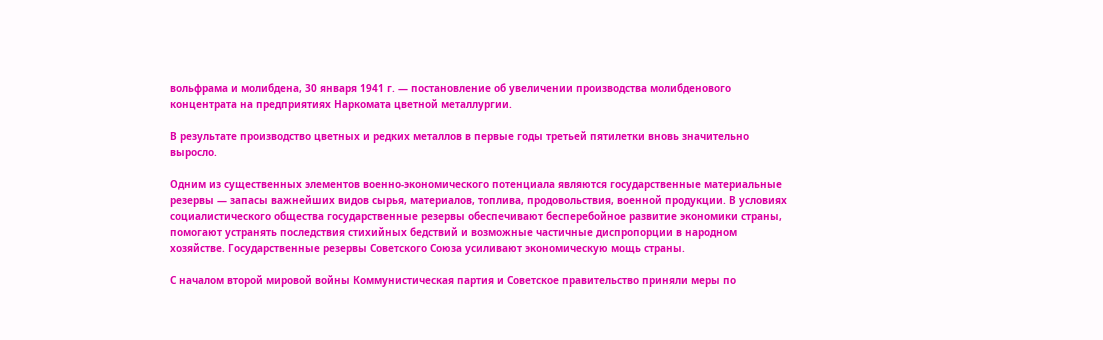вольфрама и молибдена, 30 января 1941 г. — постановление об увеличении производства молибденового концентрата на предприятиях Наркомата цветной металлургии.

В результате производство цветных и редких металлов в первые годы третьей пятилетки вновь значительно выросло.

Одним из существенных элементов военно-экономического потенциала являются государственные материальные резервы — запасы важнейших видов сырья, материалов, топлива, продовольствия, военной продукции. В условиях социалистического общества государственные резервы обеспечивают бесперебойное развитие экономики страны, помогают устранять последствия стихийных бедствий и возможные частичные диспропорции в народном хозяйстве. Государственные резервы Советского Союза усиливают экономическую мощь страны.

С началом второй мировой войны Коммунистическая партия и Советское правительство приняли меры по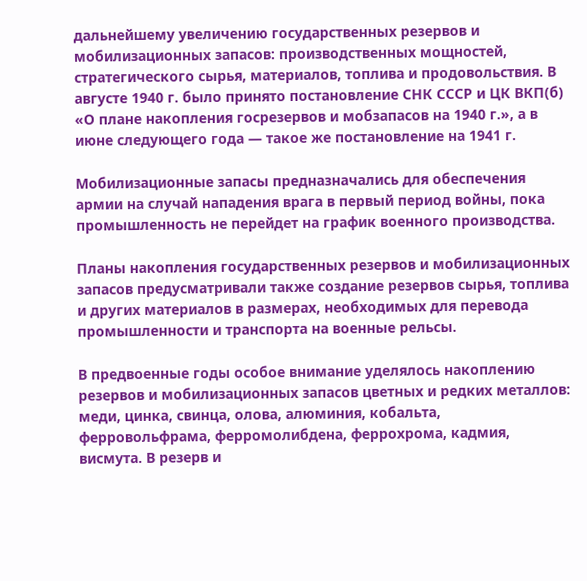дальнейшему увеличению государственных резервов и мобилизационных запасов: производственных мощностей, стратегического сырья, материалов, топлива и продовольствия. В августе 1940 г. было принято постановление СНК СССР и ЦК ВКП(б) «О плане накопления госрезервов и мобзапасов на 1940 г.», а в июне следующего года — такое же постановление на 1941 г.

Мобилизационные запасы предназначались для обеспечения армии на случай нападения врага в первый период войны, пока промышленность не перейдет на график военного производства.

Планы накопления государственных резервов и мобилизационных запасов предусматривали также создание резервов сырья, топлива и других материалов в размерах, необходимых для перевода промышленности и транспорта на военные рельсы.

В предвоенные годы особое внимание уделялось накоплению резервов и мобилизационных запасов цветных и редких металлов: меди, цинка, свинца, олова, алюминия, кобальта, ферровольфрама, ферромолибдена, феррохрома, кадмия, висмута. В резерв и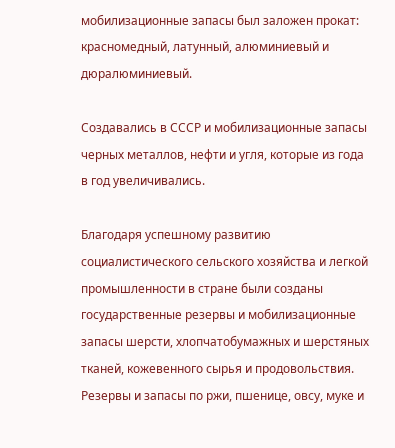мобилизационные запасы был заложен прокат: красномедный, латунный, алюминиевый и дюралюминиевый.

Создавались в СССР и мобилизационные запасы черных металлов, нефти и угля, которые из года в год увеличивались.

Благодаря успешному развитию социалистического сельского хозяйства и легкой промышленности в стране были созданы государственные резервы и мобилизационные запасы шерсти, хлопчатобумажных и шерстяных тканей, кожевенного сырья и продовольствия. Резервы и запасы по ржи, пшенице, овсу, муке и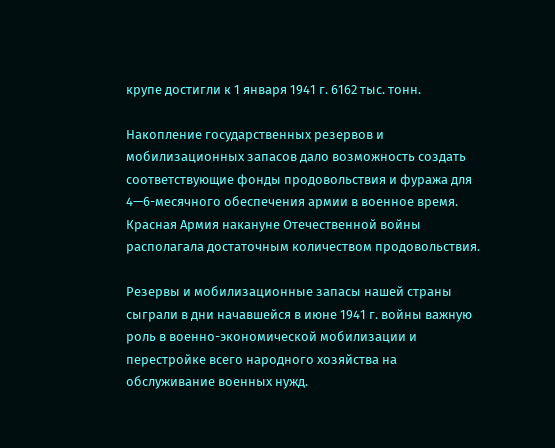крупе достигли к 1 января 1941 г. 6162 тыс. тонн.

Накопление государственных резервов и мобилизационных запасов дало возможность создать соответствующие фонды продовольствия и фуража для 4—6-месячного обеспечения армии в военное время. Красная Армия накануне Отечественной войны располагала достаточным количеством продовольствия.

Резервы и мобилизационные запасы нашей страны сыграли в дни начавшейся в июне 1941 г. войны важную роль в военно-экономической мобилизации и перестройке всего народного хозяйства на обслуживание военных нужд.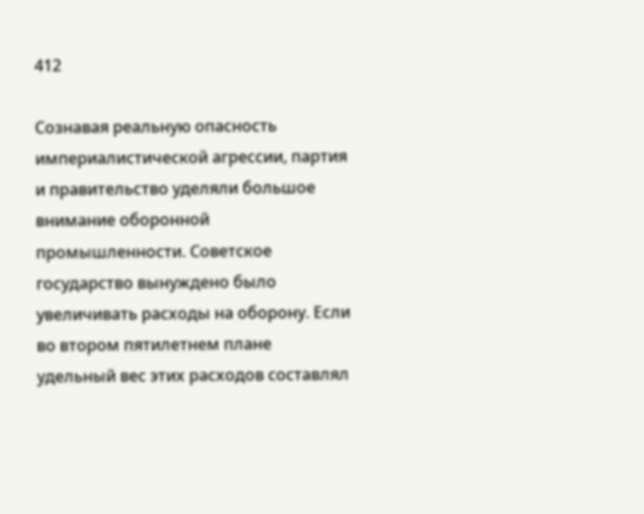412

Сознавая реальную опасность империалистической агрессии, партия и правительство уделяли большое внимание оборонной промышленности. Советское государство вынуждено было увеличивать расходы на оборону. Если во втором пятилетнем плане удельный вес этих расходов составлял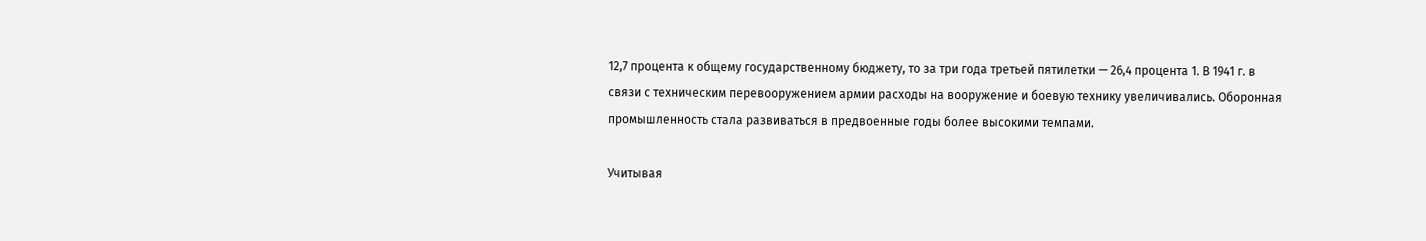12,7 процента к общему государственному бюджету, то за три года третьей пятилетки — 26,4 процента 1. В 1941 г. в связи с техническим перевооружением армии расходы на вооружение и боевую технику увеличивались. Оборонная промышленность стала развиваться в предвоенные годы более высокими темпами.

Учитывая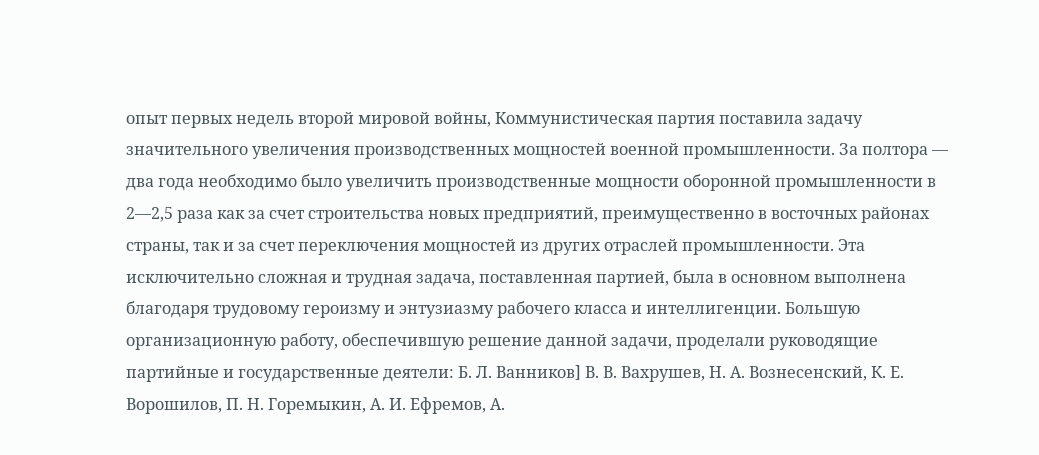опыт первых недель второй мировой войны, Коммунистическая партия поставила задачу значительного увеличения производственных мощностей военной промышленности. За полтора — два года необходимо было увеличить производственные мощности оборонной промышленности в 2—2,5 раза как за счет строительства новых предприятий, преимущественно в восточных районах страны, так и за счет переключения мощностей из других отраслей промышленности. Эта исключительно сложная и трудная задача, поставленная партией, была в основном выполнена благодаря трудовому героизму и энтузиазму рабочего класса и интеллигенции. Большую организационную работу, обеспечившую решение данной задачи, проделали руководящие партийные и государственные деятели: Б. Л. Ванников] В. В. Вахрушев, Н. А. Вознесенский, К. Е. Ворошилов, П. Н. Горемыкин, А. И. Ефремов, А.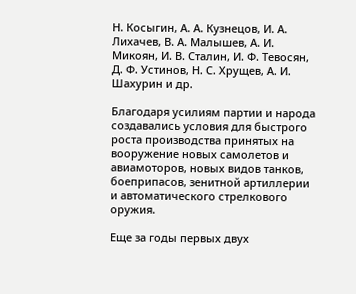Н. Косыгин, А. А. Кузнецов, И. А. Лихачев, В. А. Малышев, А. И. Микоян, И. В. Сталин, И. Ф. Тевосян, Д. Ф. Устинов, Н. С. Хрущев, А. И. Шахурин и др.

Благодаря усилиям партии и народа создавались условия для быстрого роста производства принятых на вооружение новых самолетов и авиамоторов, новых видов танков, боеприпасов, зенитной артиллерии и автоматического стрелкового оружия.

Еще за годы первых двух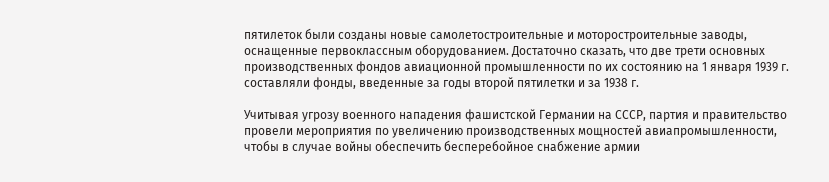пятилеток были созданы новые самолетостроительные и моторостроительные заводы, оснащенные первоклассным оборудованием. Достаточно сказать, что две трети основных производственных фондов авиационной промышленности по их состоянию на 1 января 1939 г. составляли фонды, введенные за годы второй пятилетки и за 1938 г.

Учитывая угрозу военного нападения фашистской Германии на СССР, партия и правительство провели мероприятия по увеличению производственных мощностей авиапромышленности, чтобы в случае войны обеспечить бесперебойное снабжение армии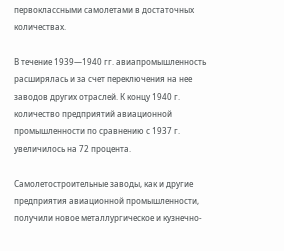первоклассными самолетами в достаточных количествах.

В течение 1939—1940 гг. авиапромышленность расширялась и за счет переключения на нее заводов других отраслей. К концу 1940 г. количество предприятий авиационной промышленности по сравнению с 1937 г. увеличилось на 72 процента.

Самолетостроительные заводы, как и другие предприятия авиационной промышленности, получили новое металлургическое и кузнечно-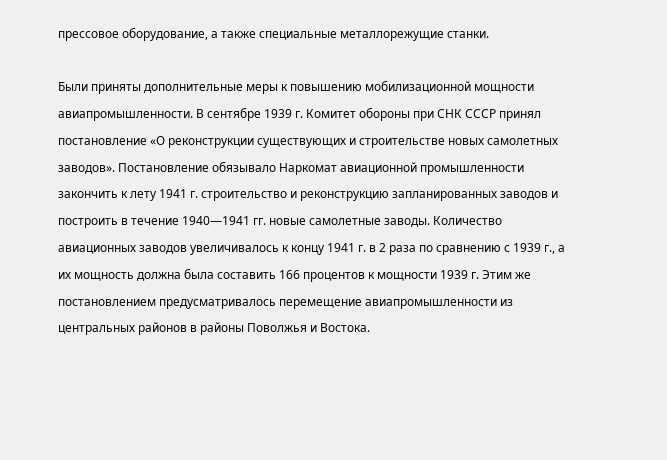прессовое оборудование, а также специальные металлорежущие станки.

Были приняты дополнительные меры к повышению мобилизационной мощности авиапромышленности. В сентябре 1939 г. Комитет обороны при СНК СССР принял постановление «О реконструкции существующих и строительстве новых самолетных заводов». Постановление обязывало Наркомат авиационной промышленности закончить к лету 1941 г. строительство и реконструкцию запланированных заводов и построить в течение 1940—1941 гг. новые самолетные заводы. Количество авиационных заводов увеличивалось к концу 1941 г. в 2 раза по сравнению с 1939 г., а их мощность должна была составить 166 процентов к мощности 1939 г. Этим же постановлением предусматривалось перемещение авиапромышленности из центральных районов в районы Поволжья и Востока.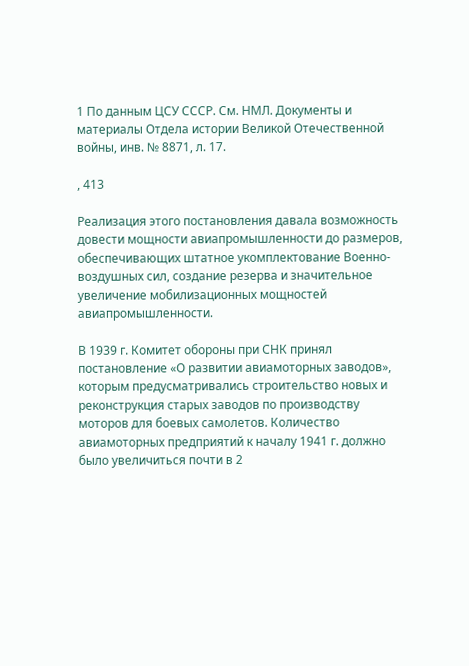1 По данным ЦСУ СССР. См. НМЛ. Документы и материалы Отдела истории Великой Отечественной войны, инв. № 8871, л. 17.

, 413

Реализация этого постановления давала возможность довести мощности авиапромышленности до размеров, обеспечивающих штатное укомплектование Военно-воздушных сил, создание резерва и значительное увеличение мобилизационных мощностей авиапромышленности.

В 1939 г. Комитет обороны при СНК принял постановление «О развитии авиамоторных заводов», которым предусматривались строительство новых и реконструкция старых заводов по производству моторов для боевых самолетов. Количество авиамоторных предприятий к началу 1941 г. должно было увеличиться почти в 2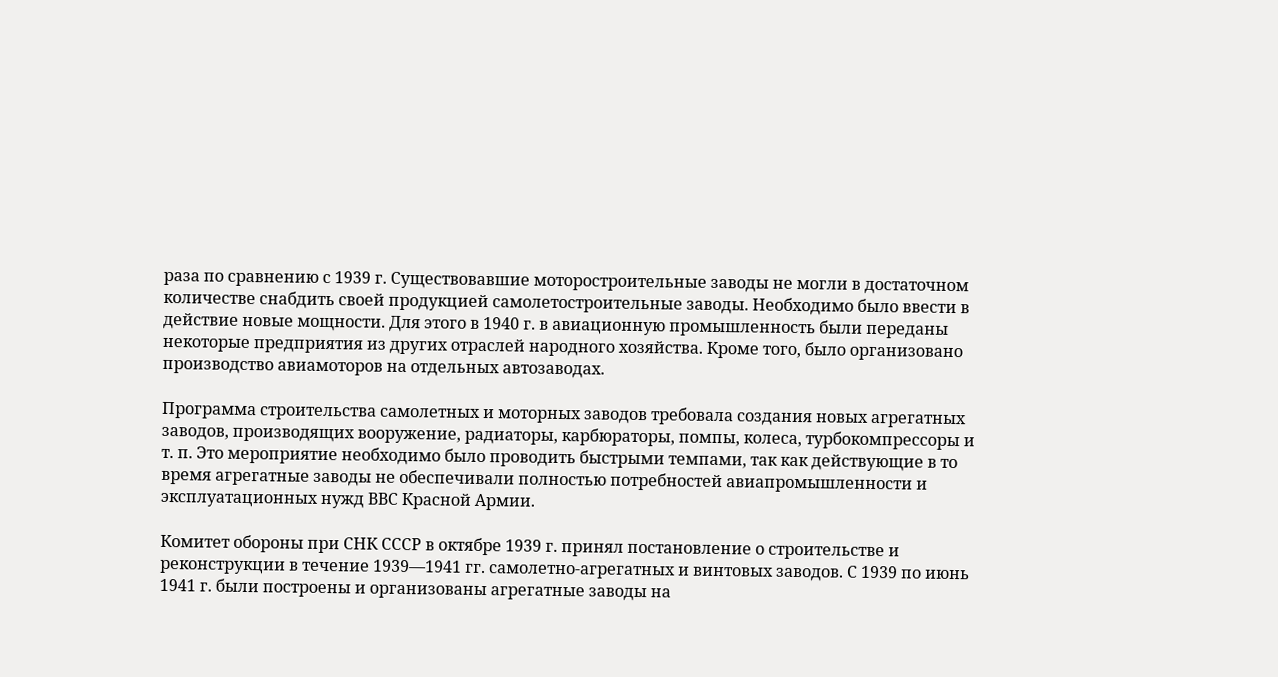раза по сравнению с 1939 г. Существовавшие моторостроительные заводы не могли в достаточном количестве снабдить своей продукцией самолетостроительные заводы. Необходимо было ввести в действие новые мощности. Для этого в 1940 г. в авиационную промышленность были переданы некоторые предприятия из других отраслей народного хозяйства. Кроме того, было организовано производство авиамоторов на отдельных автозаводах.

Программа строительства самолетных и моторных заводов требовала создания новых агрегатных заводов, производящих вооружение, радиаторы, карбюраторы, помпы, колеса, турбокомпрессоры и т. п. Это мероприятие необходимо было проводить быстрыми темпами, так как действующие в то время агрегатные заводы не обеспечивали полностью потребностей авиапромышленности и эксплуатационных нужд ВВС Красной Армии.

Комитет обороны при СНК СССР в октябре 1939 г. принял постановление о строительстве и реконструкции в течение 1939—1941 гг. самолетно-агрегатных и винтовых заводов. С 1939 по июнь 1941 г. были построены и организованы агрегатные заводы на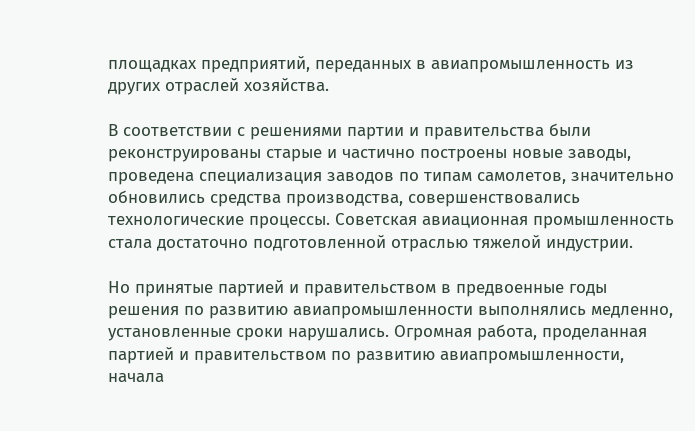площадках предприятий, переданных в авиапромышленность из других отраслей хозяйства.

В соответствии с решениями партии и правительства были реконструированы старые и частично построены новые заводы, проведена специализация заводов по типам самолетов, значительно обновились средства производства, совершенствовались технологические процессы. Советская авиационная промышленность стала достаточно подготовленной отраслью тяжелой индустрии.

Но принятые партией и правительством в предвоенные годы решения по развитию авиапромышленности выполнялись медленно, установленные сроки нарушались. Огромная работа, проделанная партией и правительством по развитию авиапромышленности, начала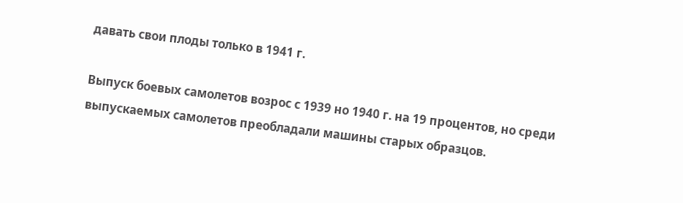давать свои плоды только в 1941 г.

Выпуск боевых самолетов возрос с 1939 но 1940 г. на 19 процентов, но среди выпускаемых самолетов преобладали машины старых образцов.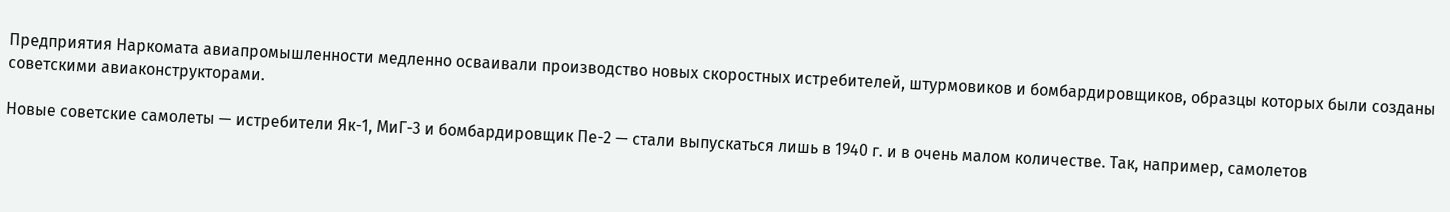Предприятия Наркомата авиапромышленности медленно осваивали производство новых скоростных истребителей, штурмовиков и бомбардировщиков, образцы которых были созданы советскими авиаконструкторами.

Новые советские самолеты — истребители Як-1, МиГ-3 и бомбардировщик Пе-2 — стали выпускаться лишь в 1940 г. и в очень малом количестве. Так, например, самолетов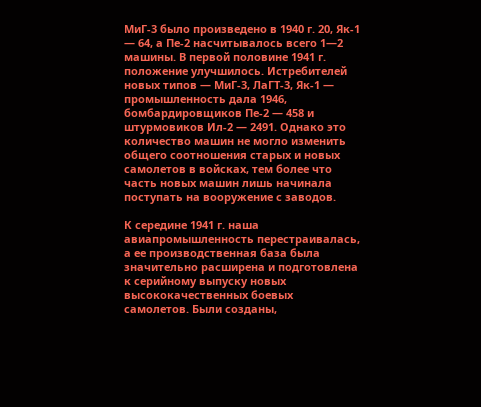МиГ-3 было произведено в 1940 г. 20, Як-1 — 64, а Пе-2 насчитывалось всего 1—2 машины. В первой половине 1941 г. положение улучшилось. Истребителей новых типов — МиГ-3, ЛаГТ-3, Як-1 — промышленность дала 1946, бомбардировщиков Пе-2 — 458 и штурмовиков Ил-2 — 2491. Однако это количество машин не могло изменить общего соотношения старых и новых самолетов в войсках, тем более что часть новых машин лишь начинала поступать на вооружение с заводов.

К середине 1941 г. наша авиапромышленность перестраивалась, а ее производственная база была значительно расширена и подготовлена к серийному выпуску новых высококачественных боевых самолетов. Были созданы,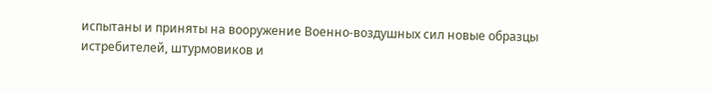испытаны и приняты на вооружение Военно-воздушных сил новые образцы истребителей, штурмовиков и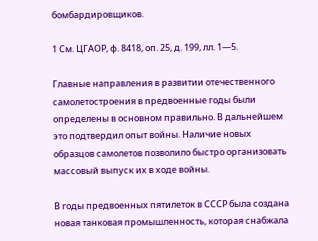бомбардировщиков.

1 См. ЦГАОР, ф. 8418, оп. 25, д. 199, лл. 1—5.

Главные направления в развитии отечественного самолетостроения в предвоенные годы были определены в основном правильно. В дальнейшем это подтвердил опыт войны. Наличие новых образцов самолетов позволило быстро организовать массовый выпуск их в ходе войны.

В годы предвоенных пятилеток в СССР была создана новая танковая промышленность, которая снабжала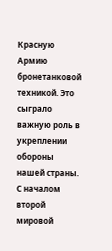Красную Армию бронетанковой техникой. Это сыграло важную роль в укреплении обороны нашей страны. С началом второй мировой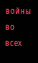войны во всех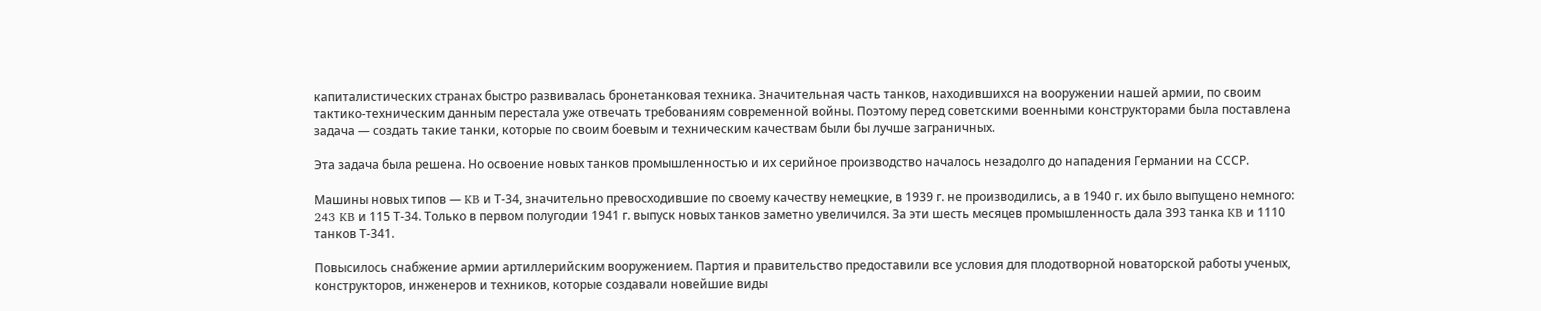капиталистических странах быстро развивалась бронетанковая техника. Значительная часть танков, находившихся на вооружении нашей армии, по своим тактико-техническим данным перестала уже отвечать требованиям современной войны. Поэтому перед советскими военными конструкторами была поставлена задача — создать такие танки, которые по своим боевым и техническим качествам были бы лучше заграничных.

Эта задача была решена. Но освоение новых танков промышленностью и их серийное производство началось незадолго до нападения Германии на СССР.

Машины новых типов — KB и Т-34, значительно превосходившие по своему качеству немецкие, в 1939 г. не производились, а в 1940 г. их было выпущено немного: 243 KB и 115 Т-34. Только в первом полугодии 1941 г. выпуск новых танков заметно увеличился. За эти шесть месяцев промышленность дала 393 танка KB и 1110 танков Т-341.

Повысилось снабжение армии артиллерийским вооружением. Партия и правительство предоставили все условия для плодотворной новаторской работы ученых, конструкторов, инженеров и техников, которые создавали новейшие виды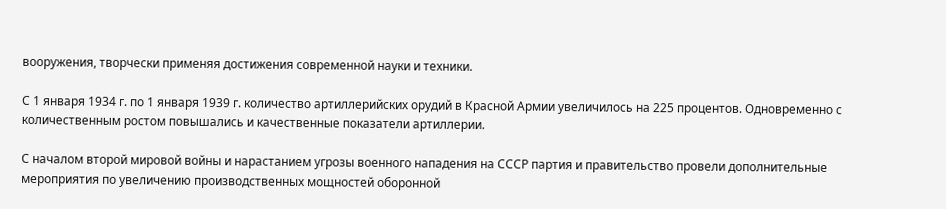вооружения, творчески применяя достижения современной науки и техники.

С 1 января 1934 г. по 1 января 1939 г. количество артиллерийских орудий в Красной Армии увеличилось на 225 процентов. Одновременно с количественным ростом повышались и качественные показатели артиллерии.

С началом второй мировой войны и нарастанием угрозы военного нападения на СССР партия и правительство провели дополнительные мероприятия по увеличению производственных мощностей оборонной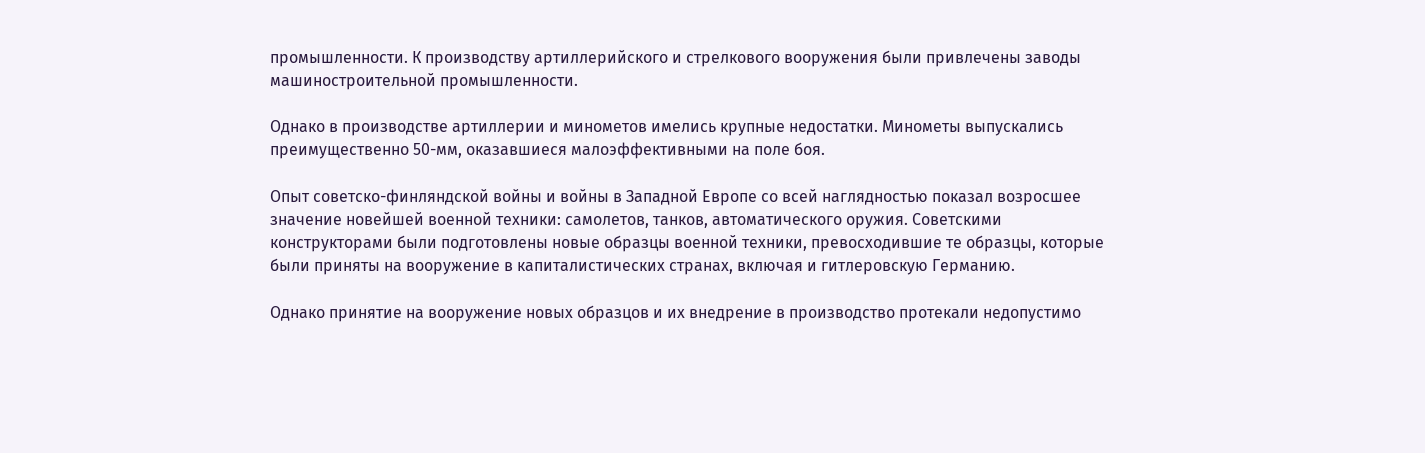промышленности. К производству артиллерийского и стрелкового вооружения были привлечены заводы машиностроительной промышленности.

Однако в производстве артиллерии и минометов имелись крупные недостатки. Минометы выпускались преимущественно 50-мм, оказавшиеся малоэффективными на поле боя.

Опыт советско-финляндской войны и войны в Западной Европе со всей наглядностью показал возросшее значение новейшей военной техники: самолетов, танков, автоматического оружия. Советскими конструкторами были подготовлены новые образцы военной техники, превосходившие те образцы, которые были приняты на вооружение в капиталистических странах, включая и гитлеровскую Германию.

Однако принятие на вооружение новых образцов и их внедрение в производство протекали недопустимо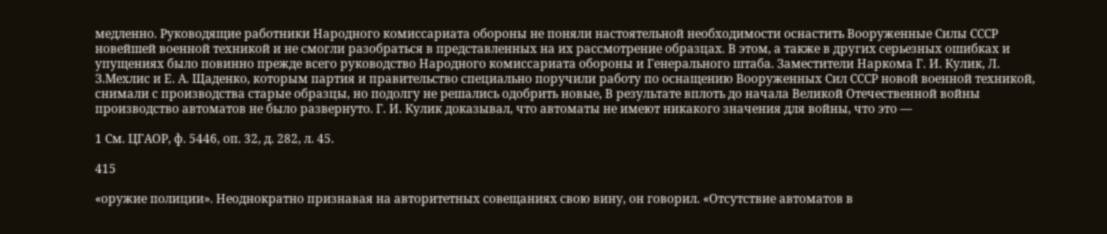медленно. Руководящие работники Народного комиссариата обороны не поняли настоятельной необходимости оснастить Вооруженные Силы СССР новейшей военной техникой и не смогли разобраться в представленных на их рассмотрение образцах. В этом, а также в других серьезных ошибках и упущениях было повинно прежде всего руководство Народного комиссариата обороны и Генерального штаба. Заместители Наркома Г. И. Кулик, Л. З.Мехлис и Е. А. Щаденко, которым партия и правительство специально поручили работу по оснащению Вооруженных Сил СССР новой военной техникой, снимали с производства старые образцы, но подолгу не решались одобрить новые, В результате вплоть до начала Великой Отечественной войны производство автоматов не было развернуто. Г. И. Кулик доказывал, что автоматы не имеют никакого значения для войны, что это —

1 См. ЦГАОР, ф. 5446, оп. 32, д. 282, л. 45.

415

«оружие полиции». Неоднократно признавая на авторитетных совещаниях свою вину, он говорил. «Отсутствие автоматов в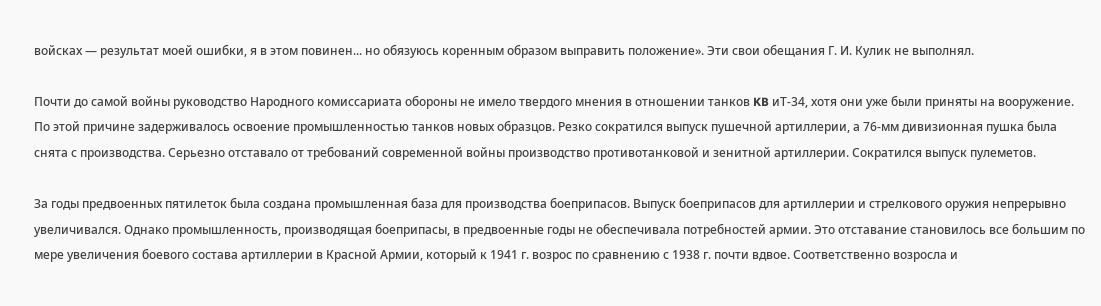войсках — результат моей ошибки, я в этом повинен... но обязуюсь коренным образом выправить положение». Эти свои обещания Г. И. Кулик не выполнял.

Почти до самой войны руководство Народного комиссариата обороны не имело твердого мнения в отношении танков KB иТ-34, хотя они уже были приняты на вооружение. По этой причине задерживалось освоение промышленностью танков новых образцов. Резко сократился выпуск пушечной артиллерии, а 76-мм дивизионная пушка была снята с производства. Серьезно отставало от требований современной войны производство противотанковой и зенитной артиллерии. Сократился выпуск пулеметов.

За годы предвоенных пятилеток была создана промышленная база для производства боеприпасов. Выпуск боеприпасов для артиллерии и стрелкового оружия непрерывно увеличивался. Однако промышленность, производящая боеприпасы, в предвоенные годы не обеспечивала потребностей армии. Это отставание становилось все большим по мере увеличения боевого состава артиллерии в Красной Армии, который к 1941 г. возрос по сравнению с 1938 г. почти вдвое. Соответственно возросла и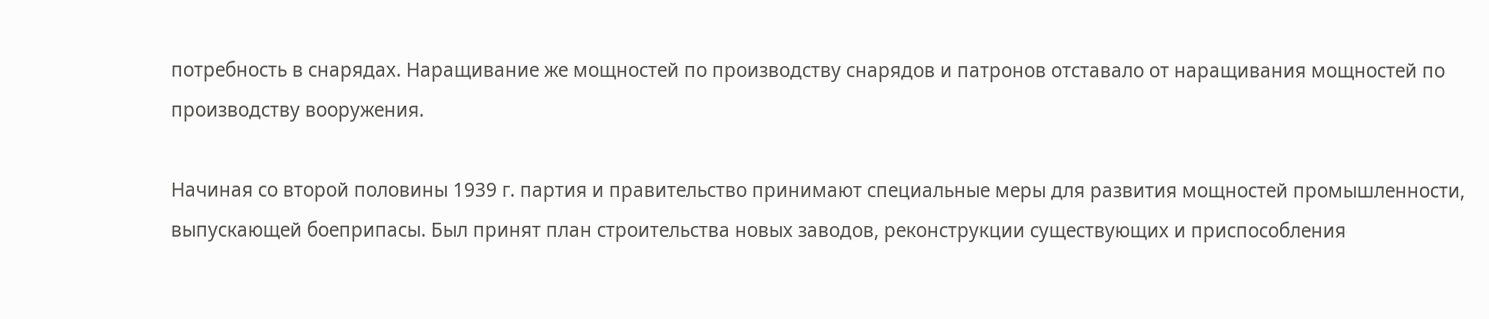потребность в снарядах. Наращивание же мощностей по производству снарядов и патронов отставало от наращивания мощностей по производству вооружения.

Начиная со второй половины 1939 г. партия и правительство принимают специальные меры для развития мощностей промышленности, выпускающей боеприпасы. Был принят план строительства новых заводов, реконструкции существующих и приспособления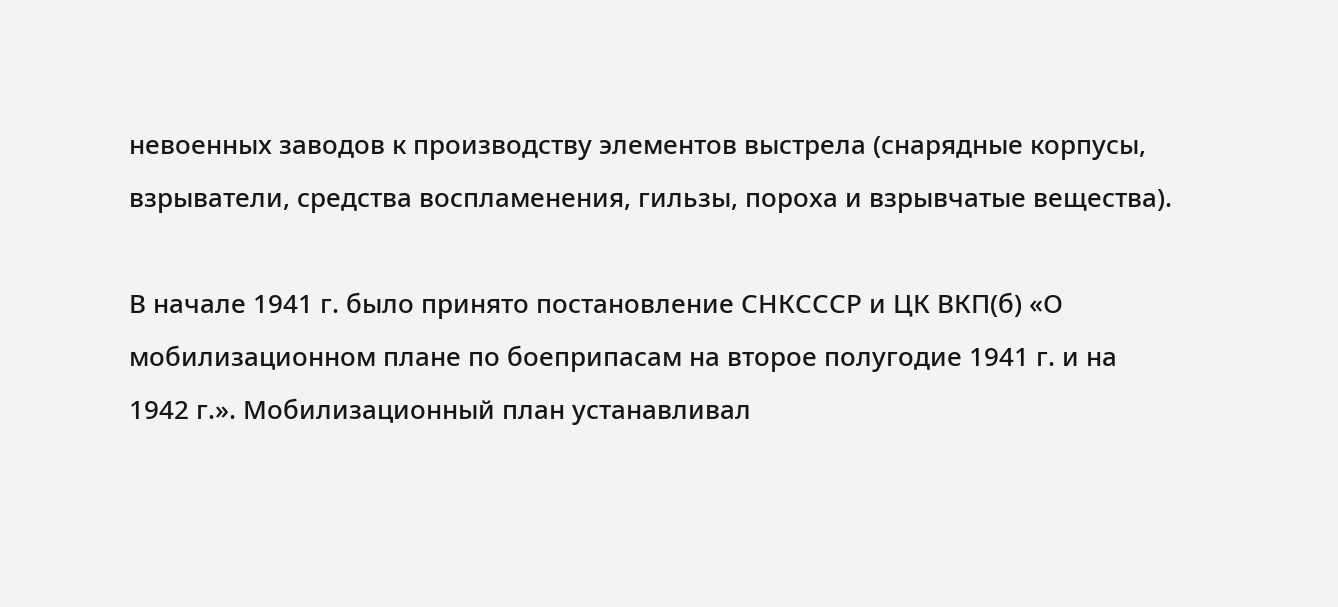невоенных заводов к производству элементов выстрела (снарядные корпусы, взрыватели, средства воспламенения, гильзы, пороха и взрывчатые вещества).

В начале 1941 г. было принято постановление СНКСССР и ЦК ВКП(б) «О мобилизационном плане по боеприпасам на второе полугодие 1941 г. и на 1942 г.». Мобилизационный план устанавливал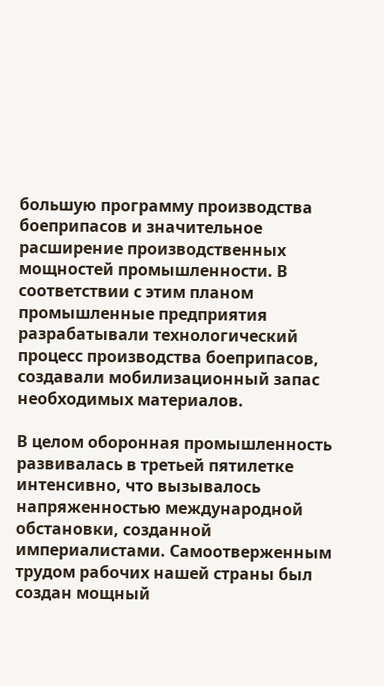большую программу производства боеприпасов и значительное расширение производственных мощностей промышленности. В соответствии с этим планом промышленные предприятия разрабатывали технологический процесс производства боеприпасов, создавали мобилизационный запас необходимых материалов.

В целом оборонная промышленность развивалась в третьей пятилетке интенсивно, что вызывалось напряженностью международной обстановки, созданной империалистами. Самоотверженным трудом рабочих нашей страны был создан мощный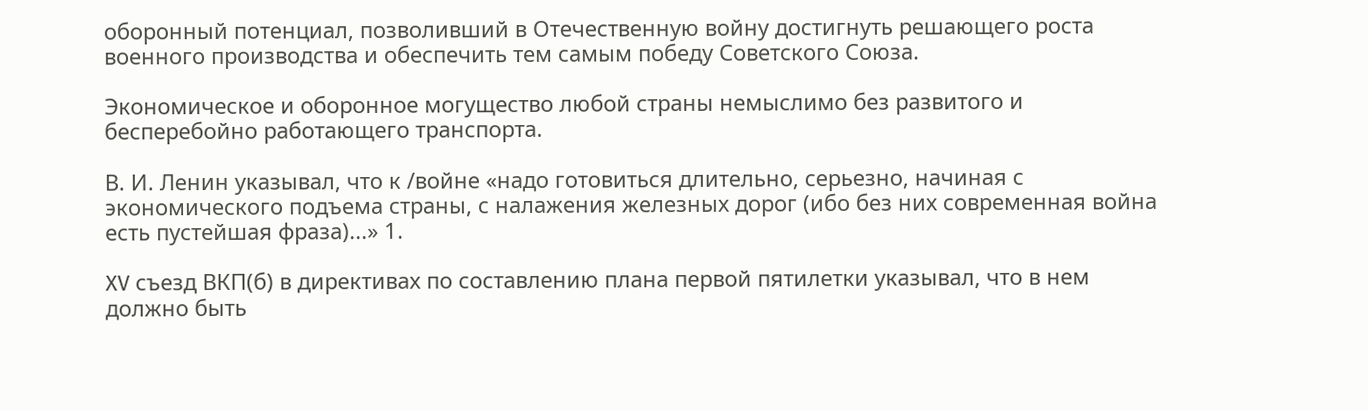оборонный потенциал, позволивший в Отечественную войну достигнуть решающего роста военного производства и обеспечить тем самым победу Советского Союза.

Экономическое и оборонное могущество любой страны немыслимо без развитого и бесперебойно работающего транспорта.

В. И. Ленин указывал, что к /войне «надо готовиться длительно, серьезно, начиная с экономического подъема страны, с налажения железных дорог (ибо без них современная война есть пустейшая фраза)...» 1.

XV съезд ВКП(б) в директивах по составлению плана первой пятилетки указывал, что в нем должно быть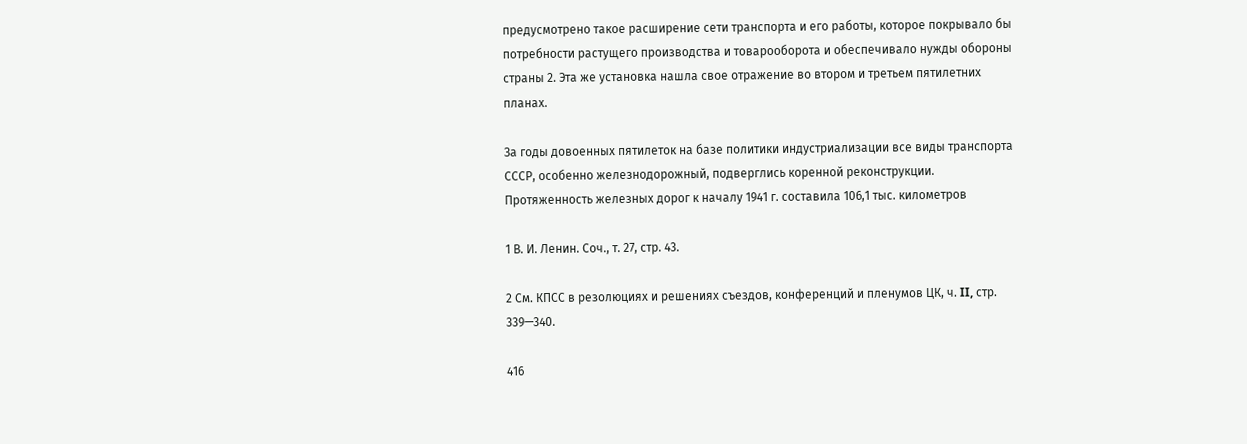предусмотрено такое расширение сети транспорта и его работы, которое покрывало бы потребности растущего производства и товарооборота и обеспечивало нужды обороны страны 2. Эта же установка нашла свое отражение во втором и третьем пятилетних планах.

За годы довоенных пятилеток на базе политики индустриализации все виды транспорта СССР, особенно железнодорожный, подверглись коренной реконструкции. Протяженность железных дорог к началу 1941 г. составила 106,1 тыс. километров

1 В. И. Ленин. Соч., т. 27, стр. 43.

2 См. КПСС в резолюциях и решениях съездов, конференций и пленумов ЦК, ч. II, стр. 339—340.

416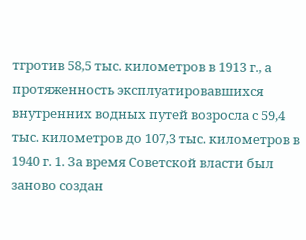тгротив 58,5 тыс. километров в 1913 г., а протяженность эксплуатировавшихся внутренних водных путей возросла с 59,4 тыс. километров до 107,3 тыс. километров в 1940 г. 1. За время Советской власти был заново создан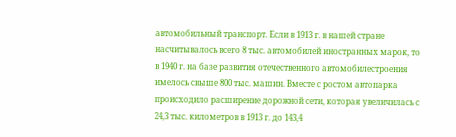автомобильный транспорт. Если в 1913 г. в нашей стране насчитывалось всего 8 тыс. автомобилей иностранных марок, то в 1940 г. на базе развития отечественного автомобилестроения имелось свыше 800 тыс. машин. Вместе с ростом автопарка происходило расширение дорожной сети, которая увеличилась с 24,3 тыс. километров в 1913 г. до 143,4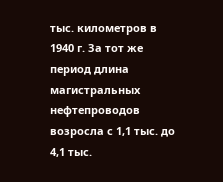тыс. километров в 1940 г. За тот же период длина магистральных нефтепроводов возросла с 1,1 тыс. до 4,1 тыс.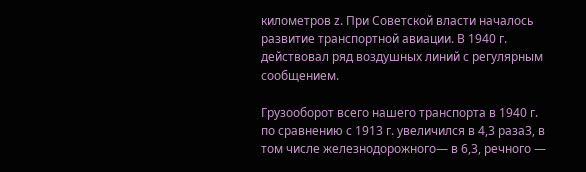километров z. При Советской власти началось развитие транспортной авиации. В 1940 г. действовал ряд воздушных линий с регулярным сообщением.

Грузооборот всего нашего транспорта в 1940 г. по сравнению с 1913 г. увеличился в 4,3 раза3, в том числе железнодорожного— в 6,3, речного —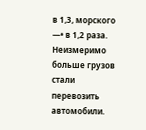в 1,3, морского —• в 1,2 раза. Неизмеримо больше грузов стали перевозить автомобили.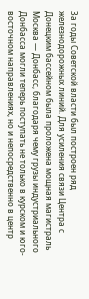За годы Советской власти был построен ряд железнодорожных линий. Для усиления связи Центра с Донецким бассейном была проложена мощная магистраль Москва — Донбасс, благодаря чему грузы индустриального Донбасса могли теперь поступать не только в курском и юго-восточном направлениях, но и непосредственно в центр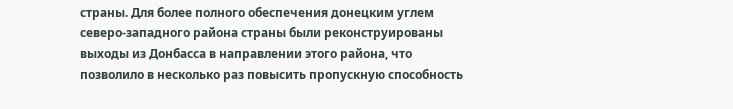страны. Для более полного обеспечения донецким углем северо-западного района страны были реконструированы выходы из Донбасса в направлении этого района, что позволило в несколько раз повысить пропускную способность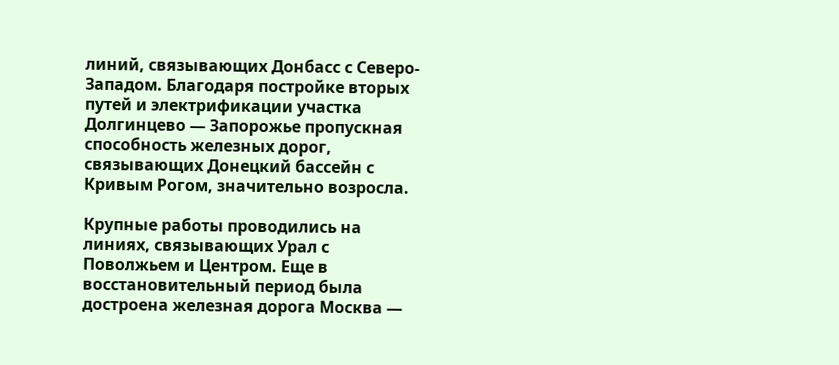линий, связывающих Донбасс с Северо-Западом. Благодаря постройке вторых путей и электрификации участка Долгинцево — Запорожье пропускная способность железных дорог, связывающих Донецкий бассейн с Кривым Рогом, значительно возросла.

Крупные работы проводились на линиях, связывающих Урал с Поволжьем и Центром. Еще в восстановительный период была достроена железная дорога Москва —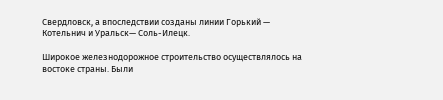Свердловск, а впоследствии созданы линии Горький — Котельнич и Уральск— Соль-Илецк.

Широкое железнодорожное строительство осуществлялось на востоке страны. Были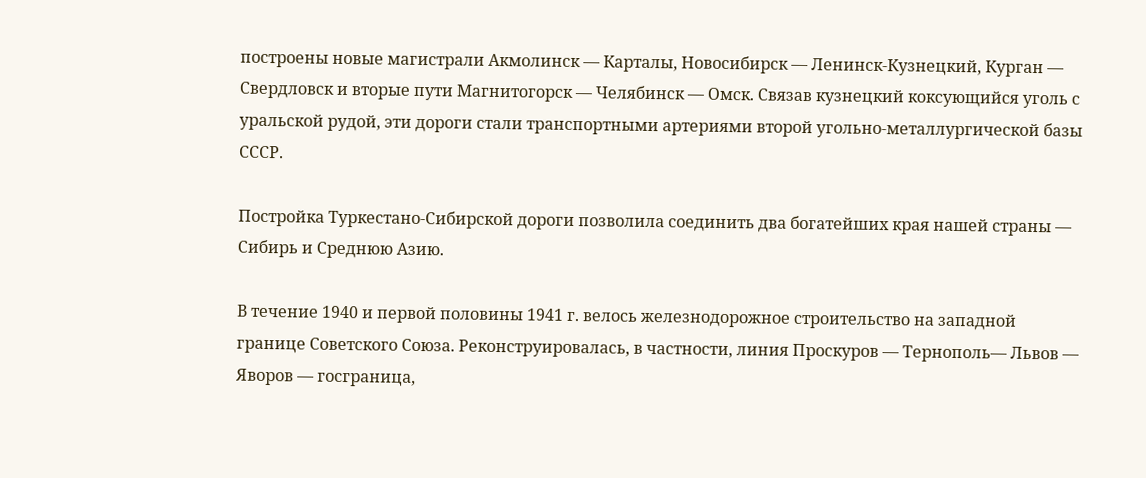построены новые магистрали Акмолинск — Карталы, Новосибирск — Ленинск-Кузнецкий, Курган — Свердловск и вторые пути Магнитогорск — Челябинск — Омск. Связав кузнецкий коксующийся уголь с уральской рудой, эти дороги стали транспортными артериями второй угольно-металлургической базы СССР.

Постройка Туркестано-Сибирской дороги позволила соединить два богатейших края нашей страны — Сибирь и Среднюю Азию.

В течение 1940 и первой половины 1941 г. велось железнодорожное строительство на западной границе Советского Союза. Реконструировалась, в частности, линия Проскуров — Тернополь— Львов — Яворов — госграница,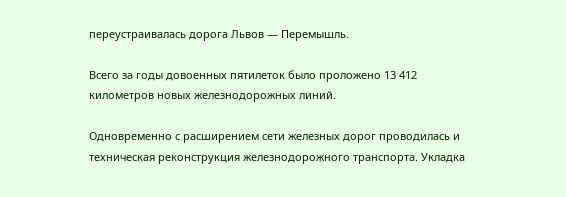переустраивалась дорога Львов — Перемышль.

Всего за годы довоенных пятилеток было проложено 13 412 километров новых железнодорожных линий.

Одновременно с расширением сети железных дорог проводилась и техническая реконструкция железнодорожного транспорта. Укладка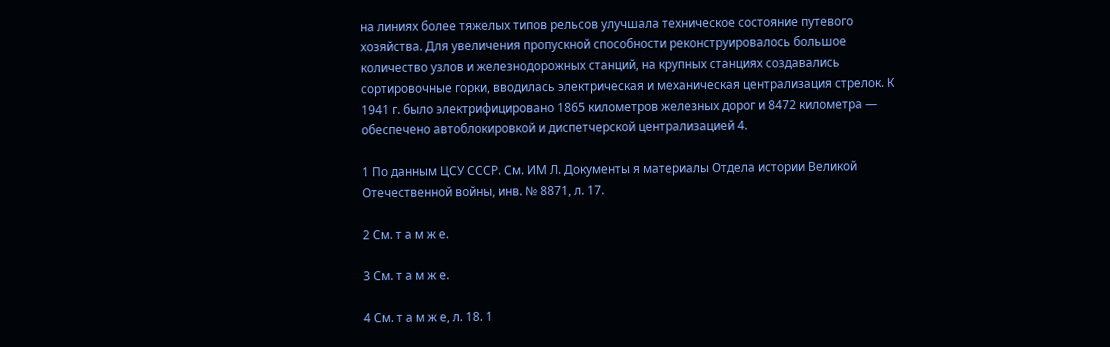на линиях более тяжелых типов рельсов улучшала техническое состояние путевого хозяйства. Для увеличения пропускной способности реконструировалось большое количество узлов и железнодорожных станций, на крупных станциях создавались сортировочные горки, вводилась электрическая и механическая централизация стрелок. К 1941 г. было электрифицировано 1865 километров железных дорог и 8472 километра — обеспечено автоблокировкой и диспетчерской централизацией 4.

1 По данным ЦСУ СССР. См. ИМ Л. Документы я материалы Отдела истории Великой Отечественной войны, инв. № 8871, л. 17.

2 См. т а м ж е.

3 См. т а м ж е.

4 См. т а м ж е, л. 18. 1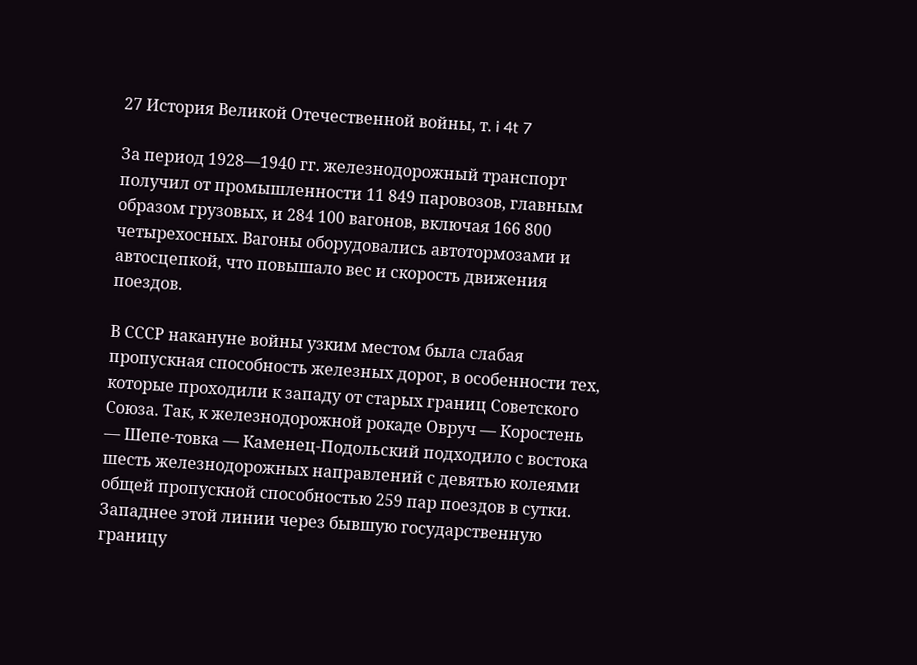27 История Великой Отечественной войны, т. i 4t 7

За период 1928—1940 гг. железнодорожный транспорт получил от промышленности 11 849 паровозов, главным образом грузовых, и 284 100 вагонов, включая 166 800 четырехосных. Вагоны оборудовались автотормозами и автосцепкой, что повышало вес и скорость движения поездов.

В СССР накануне войны узким местом была слабая пропускная способность железных дорог, в особенности тех, которые проходили к западу от старых границ Советского Союза. Так, к железнодорожной рокаде Овруч — Коростень — Шепе-товка — Каменец-Подольский подходило с востока шесть железнодорожных направлений с девятью колеями общей пропускной способностью 259 пар поездов в сутки. Западнее этой линии через бывшую государственную границу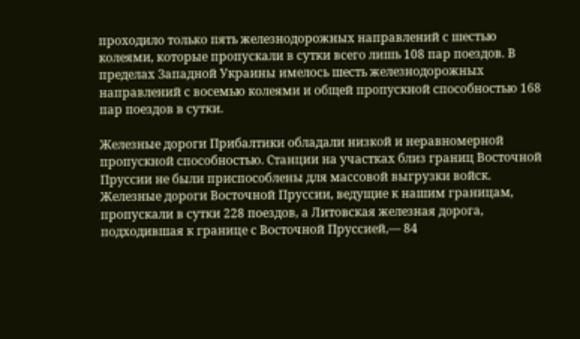проходило только пять железнодорожных направлений с шестью колеями, которые пропускали в сутки всего лишь 108 пар поездов. В пределах Западной Украины имелось шесть железнодорожных направлений с восемью колеями и общей пропускной способностью 168 пар поездов в сутки.

Железные дороги Прибалтики обладали низкой и неравномерной пропускной способностью. Станции на участках близ границ Восточной Пруссии не были приспособлены для массовой выгрузки войск. Железные дороги Восточной Пруссии, ведущие к нашим границам, пропускали в сутки 228 поездов, а Литовская железная дорога, подходившая к границе с Восточной Пруссией,— 84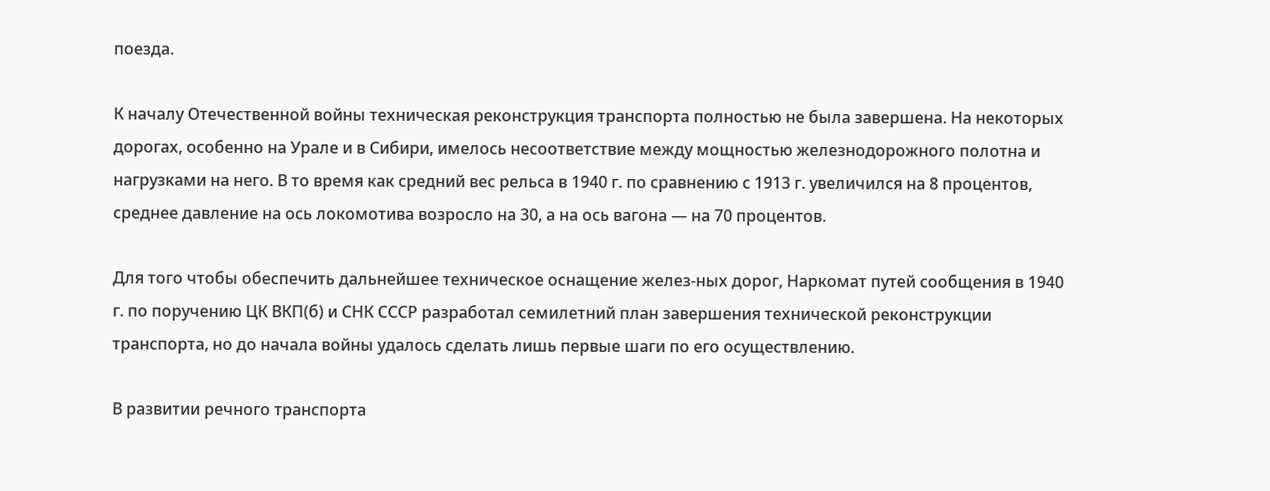поезда.

К началу Отечественной войны техническая реконструкция транспорта полностью не была завершена. На некоторых дорогах, особенно на Урале и в Сибири, имелось несоответствие между мощностью железнодорожного полотна и нагрузками на него. В то время как средний вес рельса в 1940 г. по сравнению с 1913 г. увеличился на 8 процентов, среднее давление на ось локомотива возросло на 30, а на ось вагона — на 70 процентов.

Для того чтобы обеспечить дальнейшее техническое оснащение желез-ных дорог, Наркомат путей сообщения в 1940 г. по поручению ЦК ВКП(б) и СНК СССР разработал семилетний план завершения технической реконструкции транспорта, но до начала войны удалось сделать лишь первые шаги по его осуществлению.

В развитии речного транспорта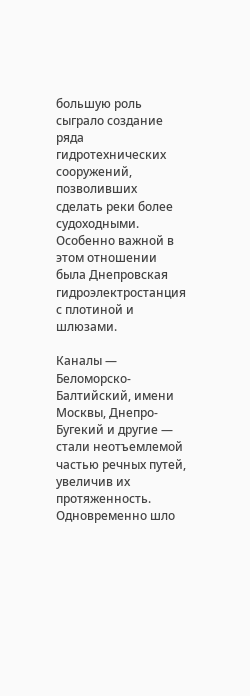большую роль сыграло создание ряда гидротехнических сооружений, позволивших сделать реки более судоходными. Особенно важной в этом отношении была Днепровская гидроэлектростанция с плотиной и шлюзами.

Каналы — Беломорско-Балтийский, имени Москвы, Днепро-Бугекий и другие — стали неотъемлемой частью речных путей, увеличив их протяженность. Одновременно шло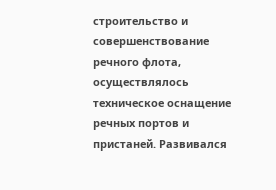строительство и совершенствование речного флота, осуществлялось техническое оснащение речных портов и пристаней. Развивался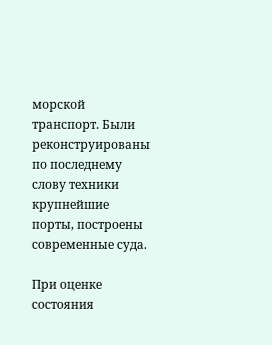морской транспорт. Были реконструированы по последнему слову техники крупнейшие порты, построены современные суда.

При оценке состояния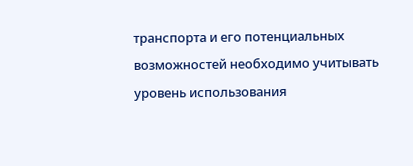транспорта и его потенциальных возможностей необходимо учитывать уровень использования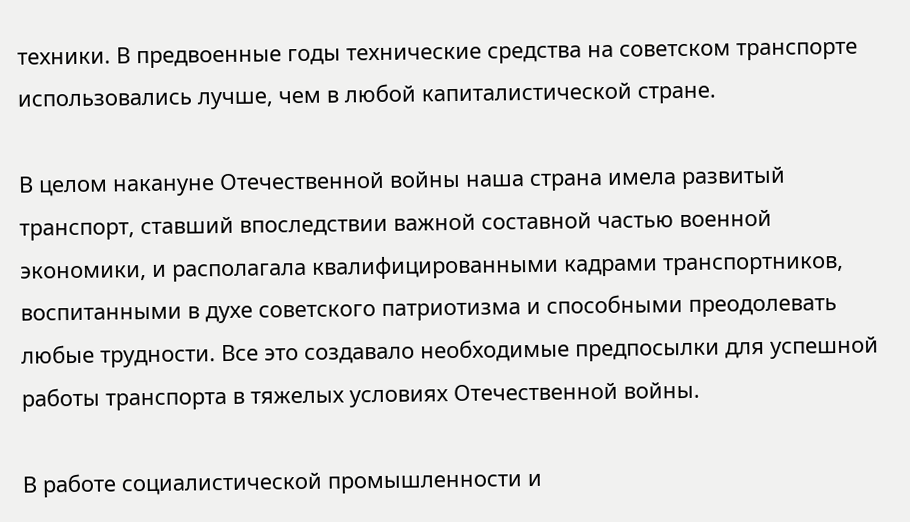техники. В предвоенные годы технические средства на советском транспорте использовались лучше, чем в любой капиталистической стране.

В целом накануне Отечественной войны наша страна имела развитый транспорт, ставший впоследствии важной составной частью военной экономики, и располагала квалифицированными кадрами транспортников, воспитанными в духе советского патриотизма и способными преодолевать любые трудности. Все это создавало необходимые предпосылки для успешной работы транспорта в тяжелых условиях Отечественной войны.

В работе социалистической промышленности и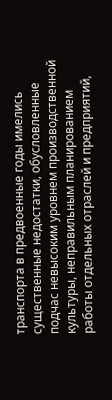транспорта в предвоенные годы имелись существенные недостатки, обусловленные подчас невысоким уровнем производственной культуры, неправильным планированием работы отдельных отраслей и предприятий,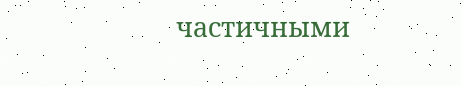частичными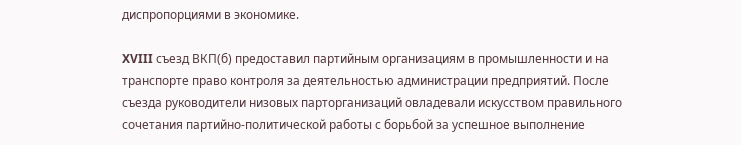диспропорциями в экономике.

XVIII съезд ВКП(б) предоставил партийным организациям в промышленности и на транспорте право контроля за деятельностью администрации предприятий. После съезда руководители низовых парторганизаций овладевали искусством правильного сочетания партийно-политической работы с борьбой за успешное выполнение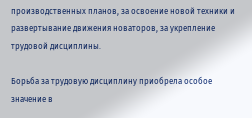производственных планов, за освоение новой техники и развертывание движения новаторов, за укрепление трудовой дисциплины.

Борьба за трудовую дисциплину приобрела особое значение в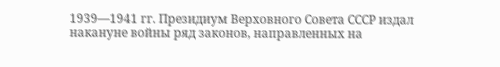1939—1941 гг. Президиум Верховного Совета СССР издал накануне войны ряд законов, направленных на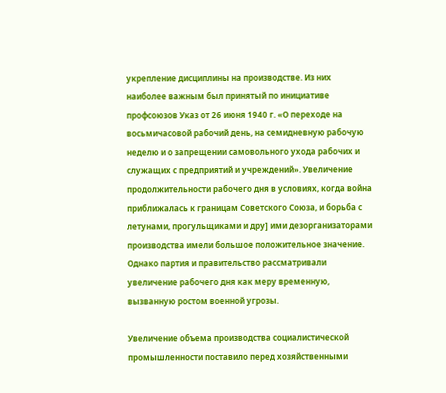укрепление дисциплины на производстве. Из них наиболее важным был принятый по инициативе профсоюзов Указ от 26 июня 1940 г. «О переходе на восьмичасовой рабочий день, на семидневную рабочую неделю и о запрещении самовольного ухода рабочих и служащих с предприятий и учреждений». Увеличение продолжительности рабочего дня в условиях, когда война приближалась к границам Советского Союза, и борьба с летунами, прогульщиками и дру] ими дезорганизаторами производства имели большое положительное значение. Однако партия и правительство рассматривали увеличение рабочего дня как меру временную, вызванную ростом военной угрозы.

Увеличение объема производства социалистической промышленности поставило перед хозяйственными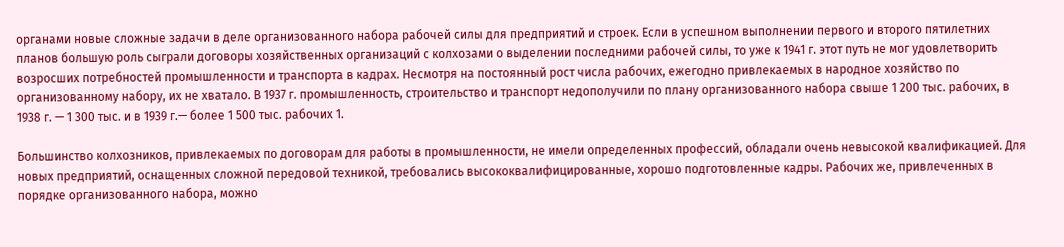органами новые сложные задачи в деле организованного набора рабочей силы для предприятий и строек. Если в успешном выполнении первого и второго пятилетних планов большую роль сыграли договоры хозяйственных организаций с колхозами о выделении последними рабочей силы, то уже к 1941 г. этот путь не мог удовлетворить возросших потребностей промышленности и транспорта в кадрах. Несмотря на постоянный рост числа рабочих, ежегодно привлекаемых в народное хозяйство по организованному набору, их не хватало. В 1937 г. промышленность, строительство и транспорт недополучили по плану организованного набора свыше 1 200 тыс. рабочих, в 1938 г. — 1 300 тыс. и в 1939 г.— более 1 500 тыс. рабочих 1.

Большинство колхозников, привлекаемых по договорам для работы в промышленности, не имели определенных профессий, обладали очень невысокой квалификацией. Для новых предприятий, оснащенных сложной передовой техникой, требовались высококвалифицированные, хорошо подготовленные кадры. Рабочих же, привлеченных в порядке организованного набора, можно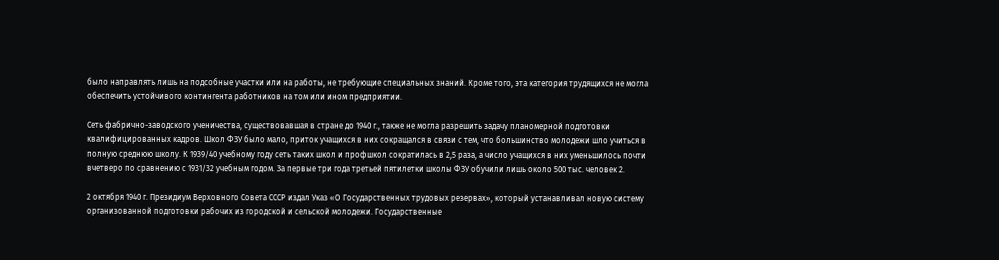было направлять лишь на подсобные участки или на работы, не требующие специальных знаний. Кроме того, эта категория трудящихся не могла обеспечить устойчивого контингента работников на том или ином предприятии.

Сеть фабрично-заводского ученичества, существовавшая в стране до 1940 г., также не могла разрешить задачу планомерной подготовки квалифицированных кадров. Школ ФЗУ было мало, приток учащихся в них сокращался в связи с тем, что большинство молодежи шло учиться в полную среднюю школу. К 1939/40 учебному году сеть таких школ и профшкол сократилась в 2,5 раза, а число учащихся в них уменьшилось почти вчетверо по сравнению с 1931/32 учебным годом. За первые три года третьей пятилетки школы ФЗУ обучили лишь около 500 тыс. человек 2.

2 октября 1940 г. Президиум Верховного Совета СССР издал Указ «О Государственных трудовых резервах», который устанавливал новую систему организованной подготовки рабочих из городской и сельской молодежи. Государственные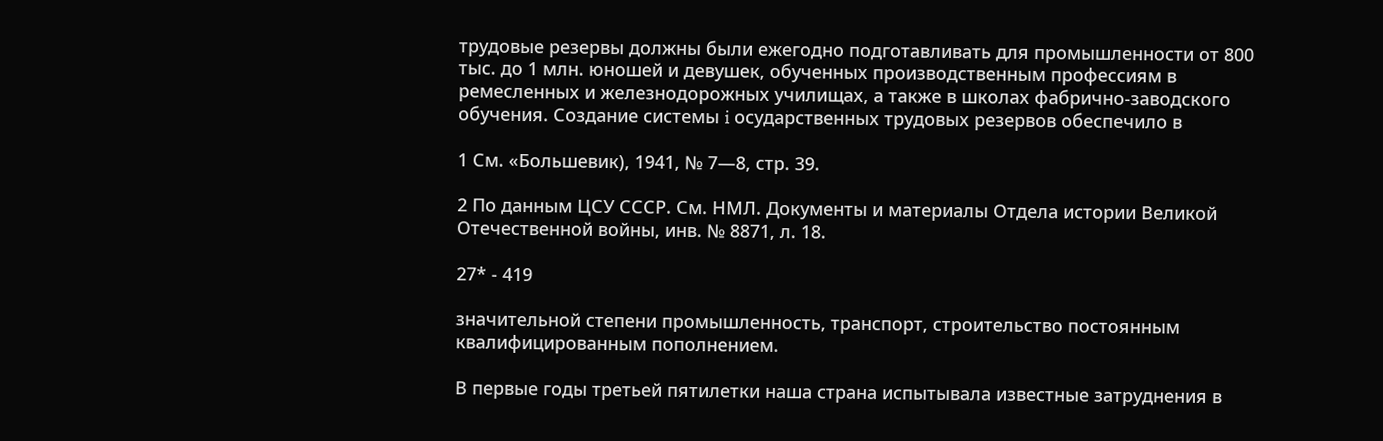трудовые резервы должны были ежегодно подготавливать для промышленности от 800 тыс. до 1 млн. юношей и девушек, обученных производственным профессиям в ремесленных и железнодорожных училищах, а также в школах фабрично-заводского обучения. Создание системы i осударственных трудовых резервов обеспечило в

1 См. «Большевик), 1941, № 7—8, стр. 39.

2 По данным ЦСУ СССР. См. НМЛ. Документы и материалы Отдела истории Великой Отечественной войны, инв. № 8871, л. 18.

27* - 419

значительной степени промышленность, транспорт, строительство постоянным квалифицированным пополнением.

В первые годы третьей пятилетки наша страна испытывала известные затруднения в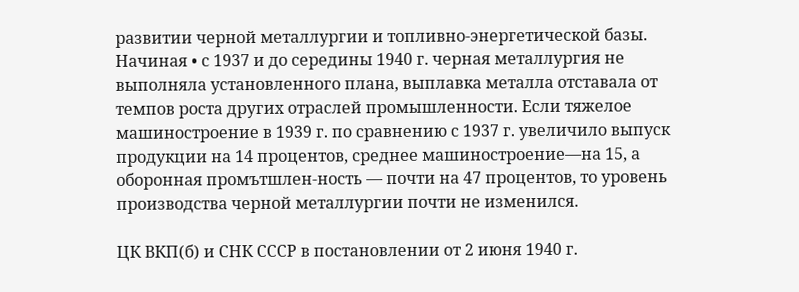развитии черной металлургии и топливно-энергетической базы. Начиная • с 1937 и до середины 1940 г. черная металлургия не выполняла установленного плана, выплавка металла отставала от темпов роста других отраслей промышленности. Если тяжелое машиностроение в 1939 г. по сравнению с 1937 г. увеличило выпуск продукции на 14 процентов, среднее машиностроение—на 15, а оборонная промътшлен-ность — почти на 47 процентов, то уровень производства черной металлургии почти не изменился.

ЦК ВКП(б) и СНК СССР в постановлении от 2 июня 1940 г.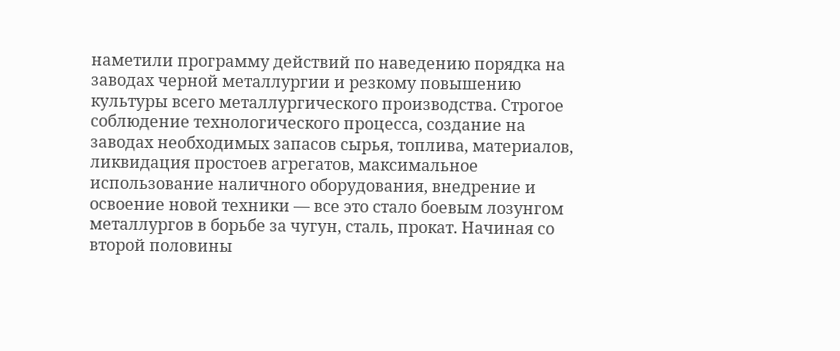наметили программу действий по наведению порядка на заводах черной металлургии и резкому повышению культуры всего металлургического производства. Строгое соблюдение технологического процесса, создание на заводах необходимых запасов сырья, топлива, материалов, ликвидация простоев агрегатов, максимальное использование наличного оборудования, внедрение и освоение новой техники — все это стало боевым лозунгом металлургов в борьбе за чугун, сталь, прокат. Начиная со второй половины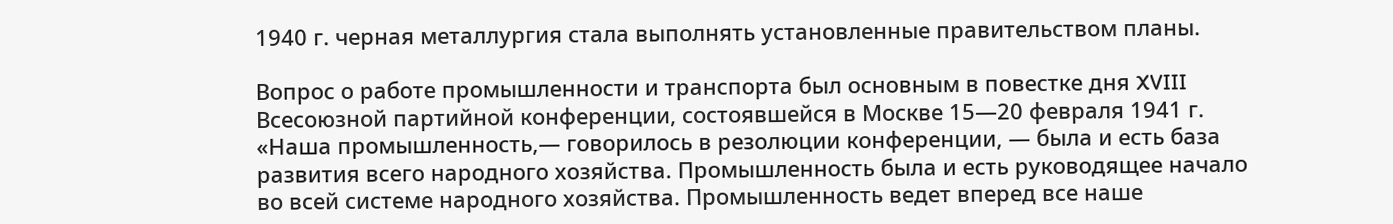1940 г. черная металлургия стала выполнять установленные правительством планы.

Вопрос о работе промышленности и транспорта был основным в повестке дня XVIII Всесоюзной партийной конференции, состоявшейся в Москве 15—20 февраля 1941 г. «Наша промышленность,— говорилось в резолюции конференции, — была и есть база развития всего народного хозяйства. Промышленность была и есть руководящее начало во всей системе народного хозяйства. Промышленность ведет вперед все наше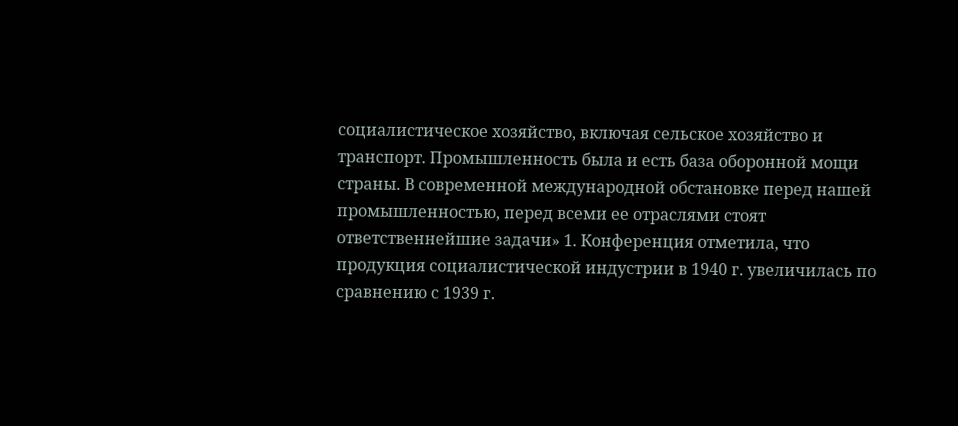социалистическое хозяйство, включая сельское хозяйство и транспорт. Промышленность была и есть база оборонной мощи страны. В современной международной обстановке перед нашей промышленностью, перед всеми ее отраслями стоят ответственнейшие задачи» 1. Конференция отметила, что продукция социалистической индустрии в 1940 г. увеличилась по сравнению с 1939 г.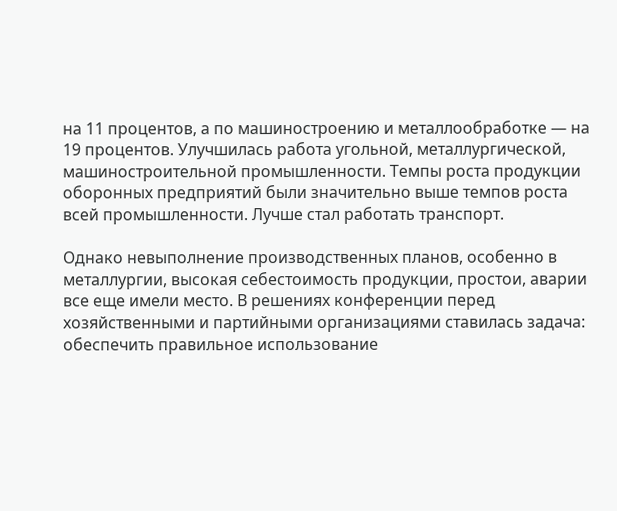на 11 процентов, а по машиностроению и металлообработке — на 19 процентов. Улучшилась работа угольной, металлургической, машиностроительной промышленности. Темпы роста продукции оборонных предприятий были значительно выше темпов роста всей промышленности. Лучше стал работать транспорт.

Однако невыполнение производственных планов, особенно в металлургии, высокая себестоимость продукции, простои, аварии все еще имели место. В решениях конференции перед хозяйственными и партийными организациями ставилась задача: обеспечить правильное использование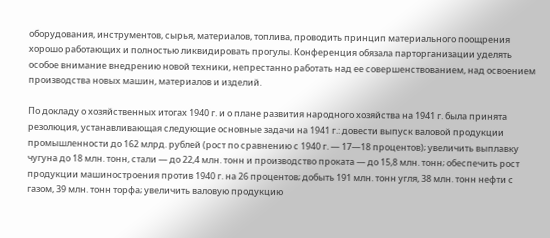оборудования, инструментов, сырья, материалов, топлива, проводить принцип материального поощрения хорошо работающих и полностью ликвидировать прогулы. Конференция обязала парторганизации уделять особое внимание внедрению новой техники, непрестанно работать над ее совершенствованием, над освоением производства новых машин, материалов и изделий.

По докладу о хозяйственных итогах 1940 г. и о плане развития народного хозяйства на 1941 г. была принята резолюция, устанавливающая следующие основные задачи на 1941 г.: довести выпуск валовой продукции промышленности до 162 млрд. рублей (рост по сравнению с 1940 г. — 17—18 процентов); увеличить выплавку чугуна до 18 млн. тонн, стали — до 22,4 млн. тонн и производство проката — до 15,8 млн. тонн; обеспечить рост продукции машиностроения против 1940 г. на 26 процентов; добыть 191 млн. тонн угля, 38 млн. тонн нефти с газом, 39 млн. тонн торфа; увеличить валовую продукцию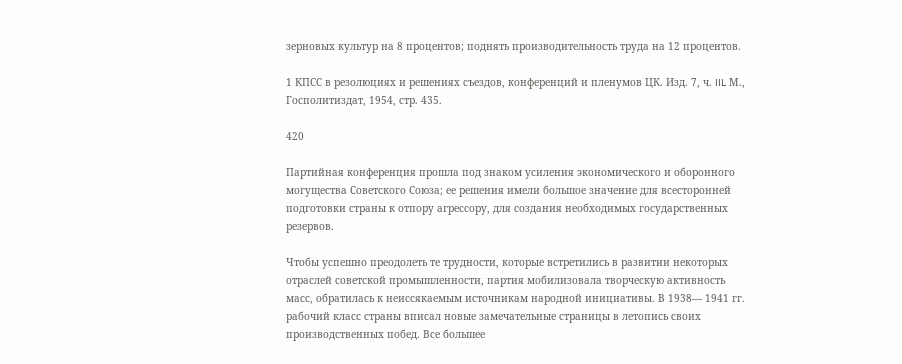зерновых культур на 8 процентов; поднять производительность труда на 12 процентов.

1 КПСС в резолюциях и решениях съездов, конференций и пленумов ЦК. Изд. 7, ч. IIL М., Госполитиздат, 1954, стр. 435.

420

Партийная конференция прошла под знаком усиления экономического и оборонного могущества Советского Союза; ее решения имели большое значение для всесторонней подготовки страны к отпору агрессору, для создания необходимых государственных резервов.

Чтобы успешно преодолеть те трудности, которые встретились в развитии некоторых отраслей советской промышленности, партия мобилизовала творческую активность масс, обратилась к неиссякаемым источникам народной инициативы. В 1938— 1941 гг. рабочий класс страны вписал новые замечательные страницы в летопись своих производственных побед. Все большее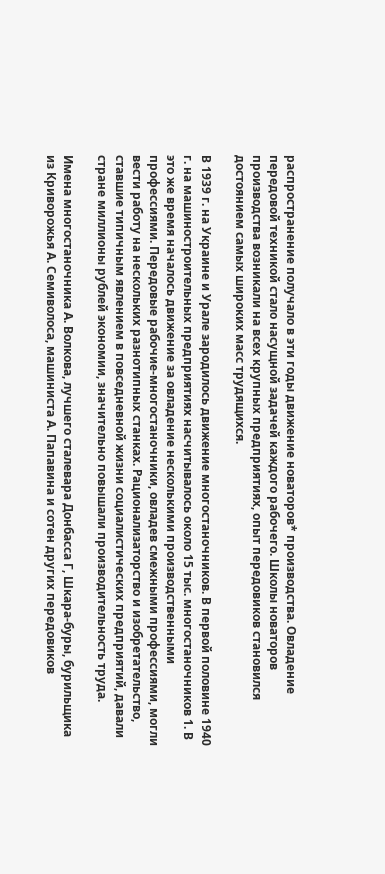распространение получало в эти годы движение новаторов* производства. Овладение передовой техникой стало насущной задачей каждого рабочего. Школы новаторов производства возникали на всех крупных предприятиях, опыт передовиков становился достоянием самых широких масс трудящихся.

В 1939 г. на Украине и Урале зародилось движение многостаночников. В первой половине 1940 г. на машиностроительных предприятиях насчитывалось около 15 тыс. многостаночников 1. В это же время началось движение за овладение несколькими производственными профессиями. Передовые рабочие-многостаночники, овладев смежными профессиями, могли вести работу на нескольких разнотипных станках. Рационализаторство и изобретательство, ставшие типичным явлением в повседневной жизни социалистических предприятий, давали стране миллионы рублей экономии, значительно повышали производительность труда.

Имена многостаночника А. Волкова, лучшего сталевара Донбасса Г, Шкара-буры, бурильщика из Криворожья А. Семиволоса, машиниста А. Папавина и сотен других передовиков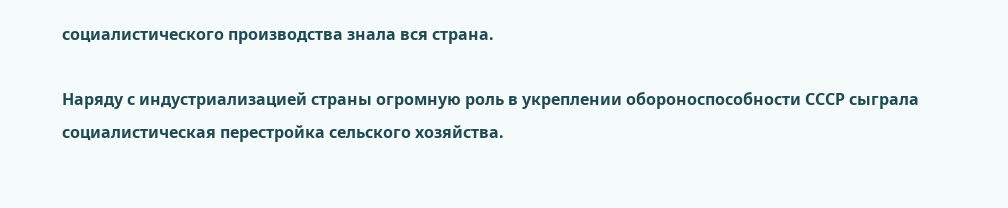социалистического производства знала вся страна.

Наряду с индустриализацией страны огромную роль в укреплении обороноспособности СССР сыграла социалистическая перестройка сельского хозяйства.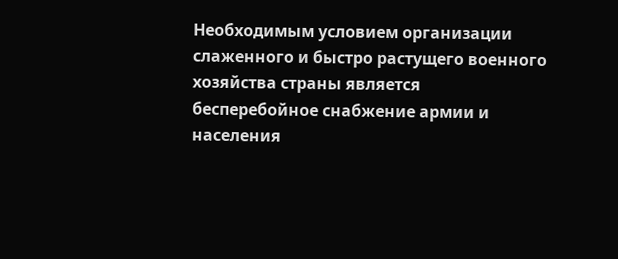Необходимым условием организации слаженного и быстро растущего военного хозяйства страны является бесперебойное снабжение армии и населения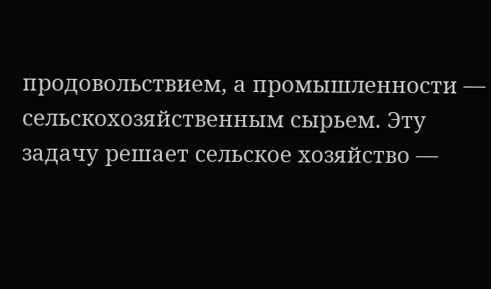продовольствием, а промышленности — сельскохозяйственным сырьем. Эту задачу решает сельское хозяйство —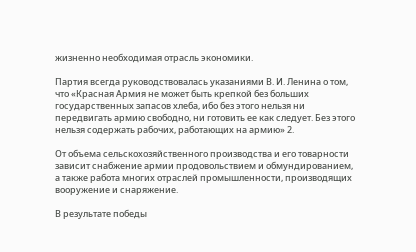жизненно необходимая отрасль экономики.

Партия всегда руководствовалась указаниями В. И. Ленина о том, что «Красная Армия не может быть крепкой без больших государственных запасов хлеба, ибо без этого нельзя ни передвигать армию свободно, ни готовить ее как следует. Без этого нельзя содержать рабочих, работающих на армию» 2.

От объема сельскохозяйственного производства и его товарности зависит снабжение армии продовольствием и обмундированием, а также работа многих отраслей промышленности, производящих вооружение и снаряжение.

В результате победы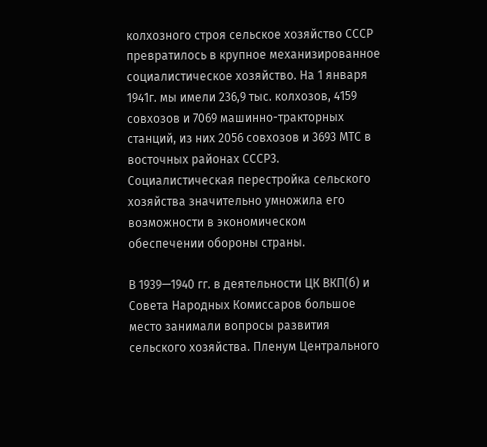колхозного строя сельское хозяйство СССР превратилось в крупное механизированное социалистическое хозяйство. На 1 января 1941г. мы имели 236,9 тыс. колхозов, 4159 совхозов и 7069 машинно-тракторных станций, из них 2056 совхозов и 3693 МТС в восточных районах СССР3. Социалистическая перестройка сельского хозяйства значительно умножила его возможности в экономическом обеспечении обороны страны.

В 1939—1940 гг. в деятельности ЦК ВКП(б) и Совета Народных Комиссаров большое место занимали вопросы развития сельского хозяйства. Пленум Центрального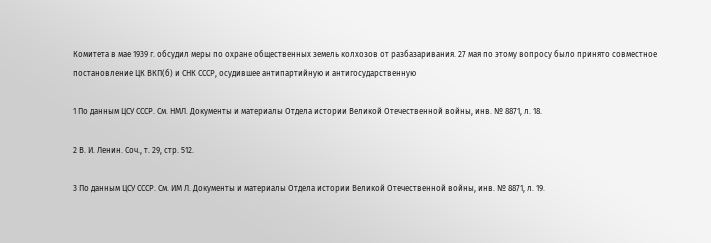Комитета в мае 1939 г. обсудил меры по охране общественных земель колхозов от разбазаривания. 27 мая по этому вопросу было принято совместное постановление ЦК ВКП(б) и СНК СССР, осудившее антипартийную и антигосударственную

1 По данным ЦСУ СССР. См. НМЛ. Документы и материалы Отдела истории Великой Отечественной войны, инв. № 8871, л. 18.

2 В. И. Ленин. Соч., т. 29, стр. 512.

3 По данным ЦСУ СССР. См. ИМ Л. Документы и материалы Отдела истории Великой Отечественной войны, инв. № 8871, л. 19.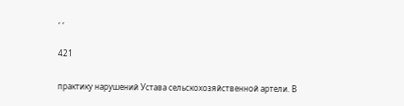, ,

421

практику нарушений Устава сельскохозяйственной артели. В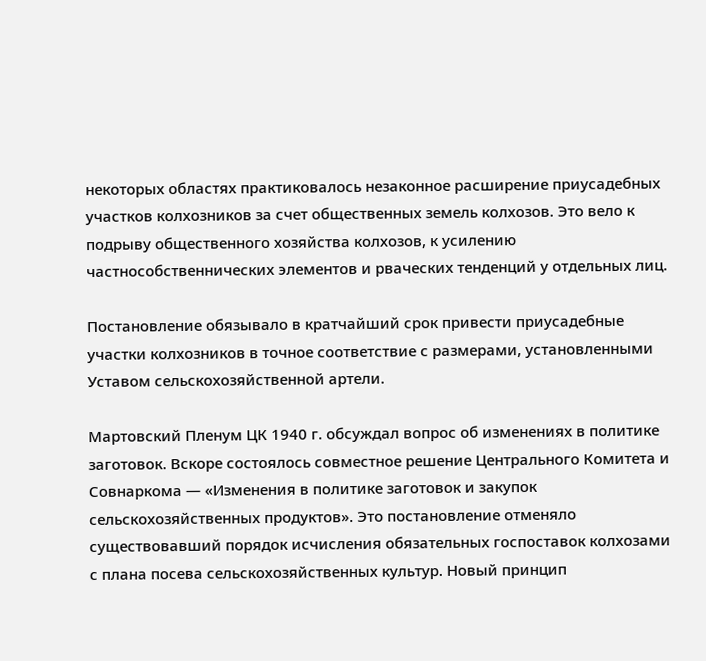некоторых областях практиковалось незаконное расширение приусадебных участков колхозников за счет общественных земель колхозов. Это вело к подрыву общественного хозяйства колхозов, к усилению частнособственнических элементов и рваческих тенденций у отдельных лиц.

Постановление обязывало в кратчайший срок привести приусадебные участки колхозников в точное соответствие с размерами, установленными Уставом сельскохозяйственной артели.

Мартовский Пленум ЦК 1940 г. обсуждал вопрос об изменениях в политике заготовок. Вскоре состоялось совместное решение Центрального Комитета и Совнаркома — «Изменения в политике заготовок и закупок сельскохозяйственных продуктов». Это постановление отменяло существовавший порядок исчисления обязательных госпоставок колхозами с плана посева сельскохозяйственных культур. Новый принцип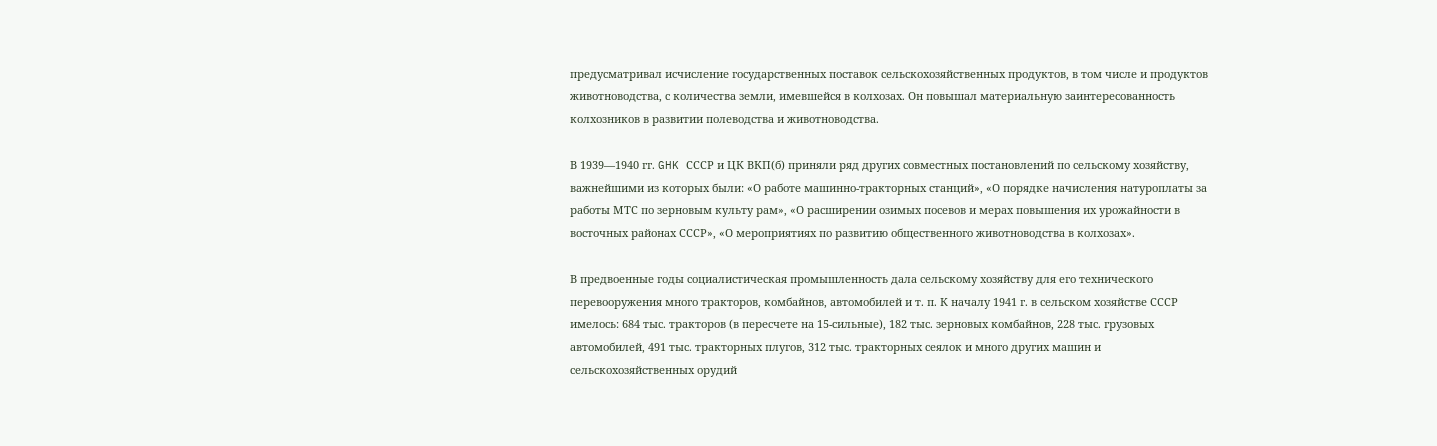предусматривал исчисление государственных поставок сельскохозяйственных продуктов, в том числе и продуктов животноводства, с количества земли, имевшейся в колхозах. Он повышал материальную заинтересованность колхозников в развитии полеводства и животноводства.

В 1939—1940 гг. GHK СССР и ЦК ВКП(б) приняли ряд других совместных постановлений по сельскому хозяйству, важнейшими из которых были: «О работе машинно-тракторных станций», «О порядке начисления натуроплаты за работы МТС по зерновым культу рам», «О расширении озимых посевов и мерах повышения их урожайности в восточных районах СССР», «О мероприятиях по развитию общественного животноводства в колхозах».

В предвоенные годы социалистическая промышленность дала сельскому хозяйству для его технического перевооружения много тракторов, комбайнов, автомобилей и т. п. К началу 1941 г. в сельском хозяйстве СССР имелось: 684 тыс. тракторов (в пересчете на 15-сильные), 182 тыс. зерновых комбайнов, 228 тыс. грузовых автомобилей, 491 тыс. тракторных плугов, 312 тыс. тракторных сеялок и много других машин и сельскохозяйственных орудий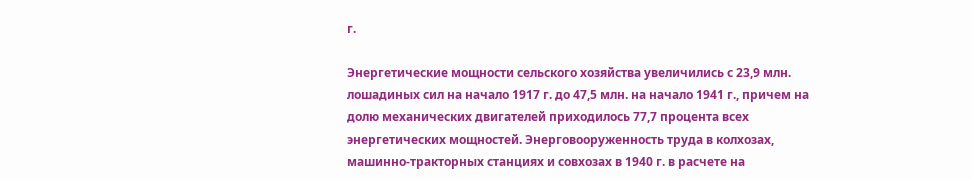г.

Энергетические мощности сельского хозяйства увеличились с 23,9 млн. лошадиных сил на начало 1917 г. до 47,5 млн. на начало 1941 г., причем на долю механических двигателей приходилось 77,7 процента всех энергетических мощностей. Энерговооруженность труда в колхозах, машинно-тракторных станциях и совхозах в 1940 г. в расчете на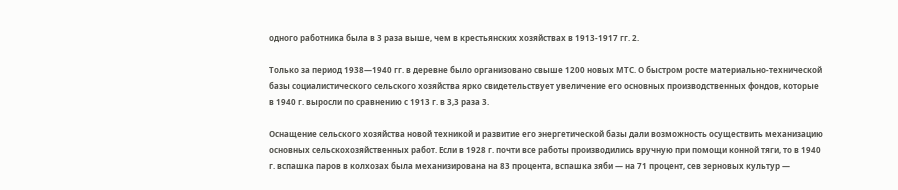одного работника была в 3 раза выше, чем в крестьянских хозяйствах в 1913-1917 гг. 2.

Только за период 1938—1940 гг. в деревне было организовано свыше 1200 новых МТС. О быстром росте материально-технической базы социалистического сельского хозяйства ярко свидетельствует увеличение его основных производственных фондов, которые в 1940 г. выросли по сравнению с 1913 г. в 3,3 раза 3.

Оснащение сельского хозяйства новой техникой и развитие его энергетической базы дали возможность осуществить механизацию основных сельскохозяйственных работ. Если в 1928 г. почти все работы производились вручную при помощи конной тяги, то в 1940 г. вспашка паров в колхозах была механизирована на 83 процента, вспашка зяби — на 71 процент, сев зерновых культур —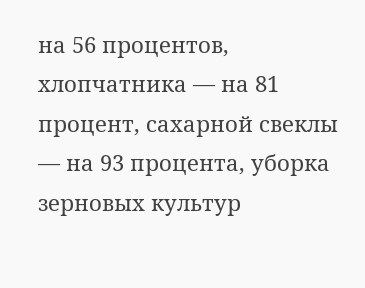на 56 процентов, хлопчатника — на 81 процент, сахарной свеклы — на 93 процента, уборка зерновых культур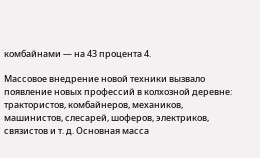комбайнами — на 43 процента 4.

Массовое внедрение новой техники вызвало появление новых профессий в колхозной деревне: трактористов, комбайнеров, механиков, машинистов, слесарей, шоферов, электриков, связистов и т. д. Основная масса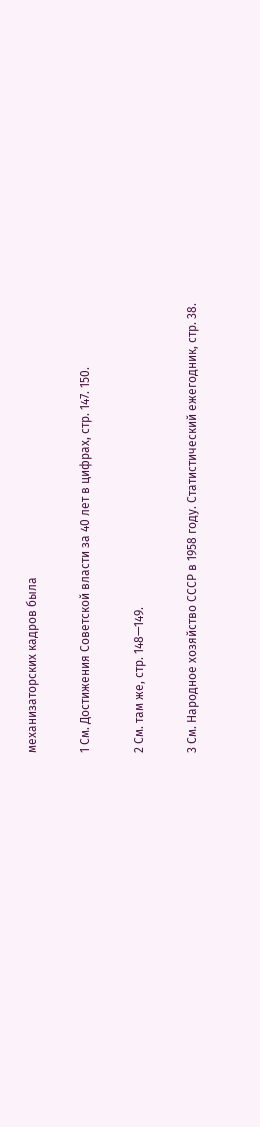механизаторских кадров была

1 См. Достижения Советской власти за 40 лет в цифрах, стр. 147. 150.

2 См. там же, стр. 148—149.

3 См. Народное хозяйство СССР в 1958 году. Статистический ежегодник, стр. 38.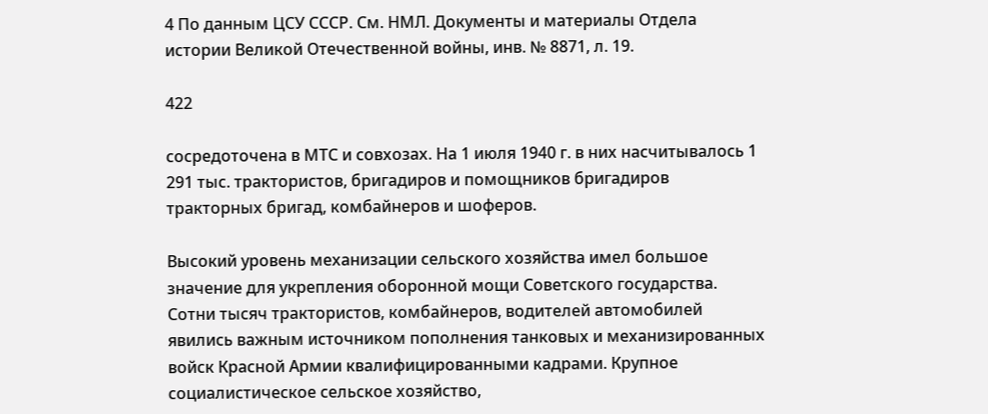4 По данным ЦСУ СССР. См. НМЛ. Документы и материалы Отдела истории Великой Отечественной войны, инв. № 8871, л. 19.

422

сосредоточена в МТС и совхозах. На 1 июля 1940 г. в них насчитывалось 1 291 тыс. трактористов, бригадиров и помощников бригадиров тракторных бригад, комбайнеров и шоферов.

Высокий уровень механизации сельского хозяйства имел большое значение для укрепления оборонной мощи Советского государства. Сотни тысяч трактористов, комбайнеров, водителей автомобилей явились важным источником пополнения танковых и механизированных войск Красной Армии квалифицированными кадрами. Крупное социалистическое сельское хозяйство,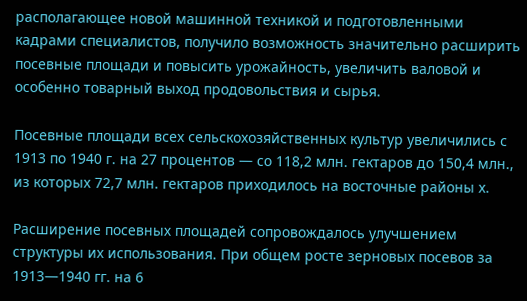располагающее новой машинной техникой и подготовленными кадрами специалистов, получило возможность значительно расширить посевные площади и повысить урожайность, увеличить валовой и особенно товарный выход продовольствия и сырья.

Посевные площади всех сельскохозяйственных культур увеличились с 1913 по 1940 г. на 27 процентов — со 118,2 млн. гектаров до 150,4 млн., из которых 72,7 млн. гектаров приходилось на восточные районы х.

Расширение посевных площадей сопровождалось улучшением структуры их использования. При общем росте зерновых посевов за 1913—1940 гг. на 6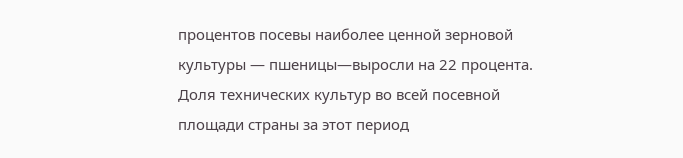процентов посевы наиболее ценной зерновой культуры — пшеницы—выросли на 22 процента. Доля технических культур во всей посевной площади страны за этот период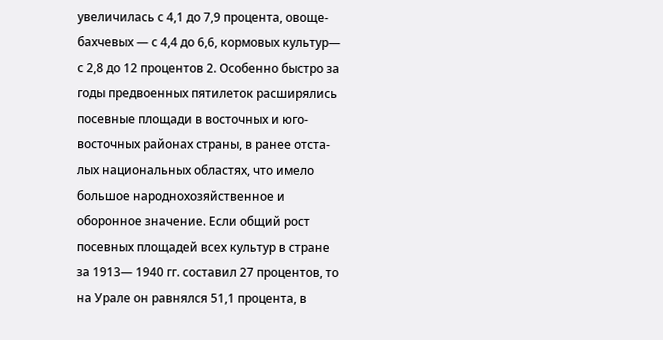увеличилась с 4,1 до 7,9 процента, овоще-бахчевых — с 4,4 до 6,6, кормовых культур— с 2,8 до 12 процентов 2. Особенно быстро за годы предвоенных пятилеток расширялись посевные площади в восточных и юго-восточных районах страны, в ранее отста-лых национальных областях, что имело большое народнохозяйственное и оборонное значение. Если общий рост посевных площадей всех культур в стране за 1913— 1940 гг. составил 27 процентов, то на Урале он равнялся 51,1 процента, в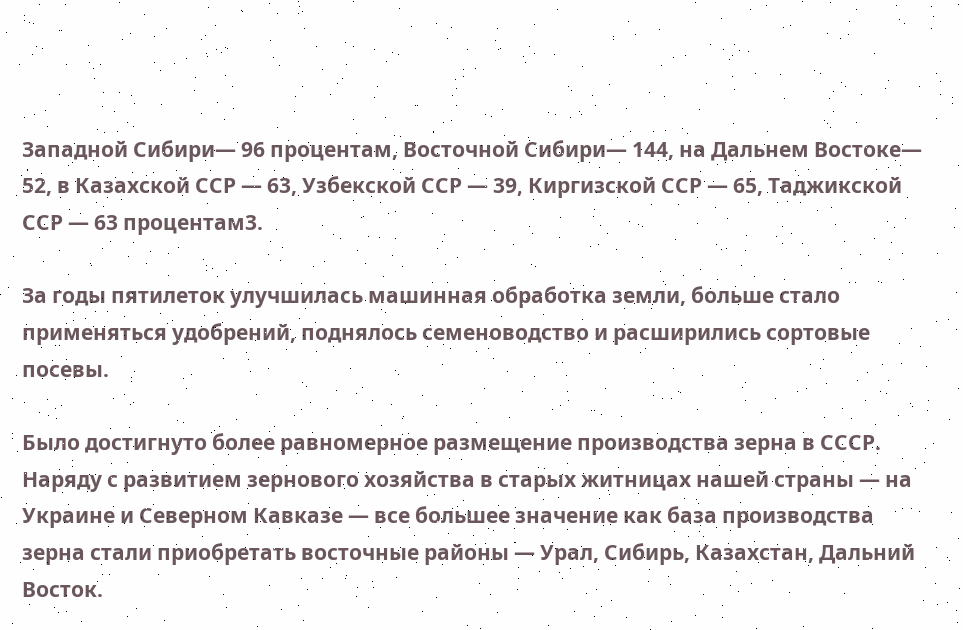Западной Сибири— 96 процентам, Восточной Сибири— 144, на Дальнем Востоке— 52, в Казахской ССР — 63, Узбекской ССР — 39, Киргизской ССР — 65, Таджикской ССР — 63 процентам3.

За годы пятилеток улучшилась машинная обработка земли, больше стало применяться удобрений, поднялось семеноводство и расширились сортовые посевы.

Было достигнуто более равномерное размещение производства зерна в СССР. Наряду с развитием зернового хозяйства в старых житницах нашей страны — на Украине и Северном Кавказе — все большее значение как база производства зерна стали приобретать восточные районы — Урал, Сибирь, Казахстан, Дальний Восток.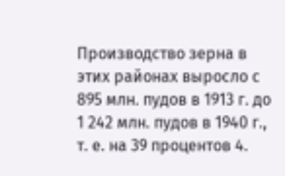Производство зерна в этих районах выросло с 895 млн. пудов в 1913 г. до 1 242 млн. пудов в 1940 г., т. е. на 39 процентов 4.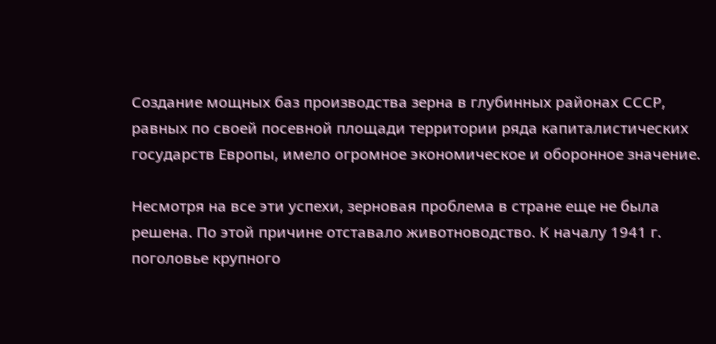Создание мощных баз производства зерна в глубинных районах СССР, равных по своей посевной площади территории ряда капиталистических государств Европы, имело огромное экономическое и оборонное значение.

Несмотря на все эти успехи, зерновая проблема в стране еще не была решена. По этой причине отставало животноводство. К началу 1941 г. поголовье крупного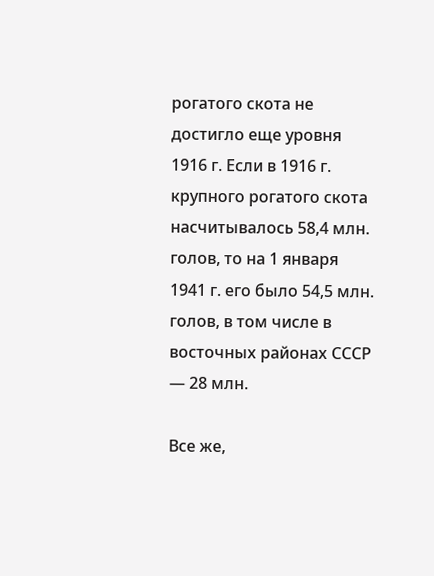рогатого скота не достигло еще уровня 1916 г. Если в 1916 г. крупного рогатого скота насчитывалось 58,4 млн. голов, то на 1 января 1941 г. его было 54,5 млн. голов, в том числе в восточных районах СССР — 28 млн.

Все же,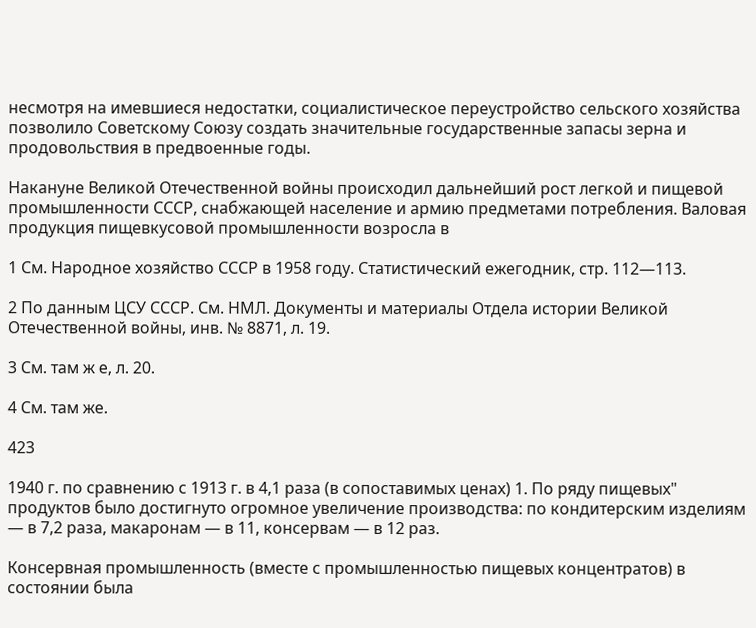несмотря на имевшиеся недостатки, социалистическое переустройство сельского хозяйства позволило Советскому Союзу создать значительные государственные запасы зерна и продовольствия в предвоенные годы.

Накануне Великой Отечественной войны происходил дальнейший рост легкой и пищевой промышленности СССР, снабжающей население и армию предметами потребления. Валовая продукция пищевкусовой промышленности возросла в

1 См. Народное хозяйство СССР в 1958 году. Статистический ежегодник, стр. 112—113.

2 По данным ЦСУ СССР. См. НМЛ. Документы и материалы Отдела истории Великой Отечественной войны, инв. № 8871, л. 19.

3 См. там ж е, л. 20.

4 См. там же.

423

1940 г. по сравнению с 1913 г. в 4,1 раза (в сопоставимых ценах) 1. По ряду пищевых" продуктов было достигнуто огромное увеличение производства: по кондитерским изделиям — в 7,2 раза, макаронам — в 11, консервам — в 12 раз.

Консервная промышленность (вместе с промышленностью пищевых концентратов) в состоянии была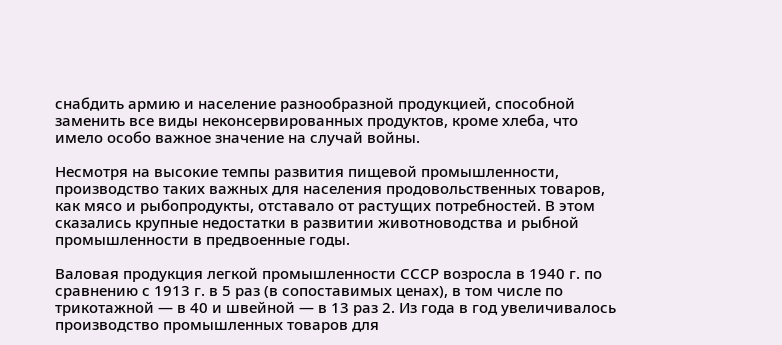снабдить армию и население разнообразной продукцией, способной заменить все виды неконсервированных продуктов, кроме хлеба, что имело особо важное значение на случай войны.

Несмотря на высокие темпы развития пищевой промышленности, производство таких важных для населения продовольственных товаров, как мясо и рыбопродукты, отставало от растущих потребностей. В этом сказались крупные недостатки в развитии животноводства и рыбной промышленности в предвоенные годы.

Валовая продукция легкой промышленности СССР возросла в 1940 г. по сравнению с 1913 г. в 5 раз (в сопоставимых ценах), в том числе по трикотажной — в 40 и швейной — в 13 раз 2. Из года в год увеличивалось производство промышленных товаров для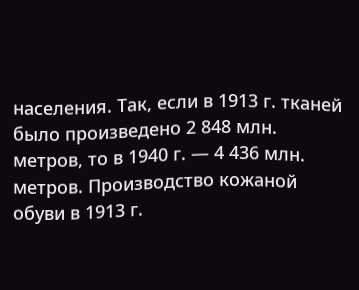населения. Так, если в 1913 г. тканей было произведено 2 848 млн. метров, то в 1940 г. — 4 436 млн. метров. Производство кожаной обуви в 1913 г.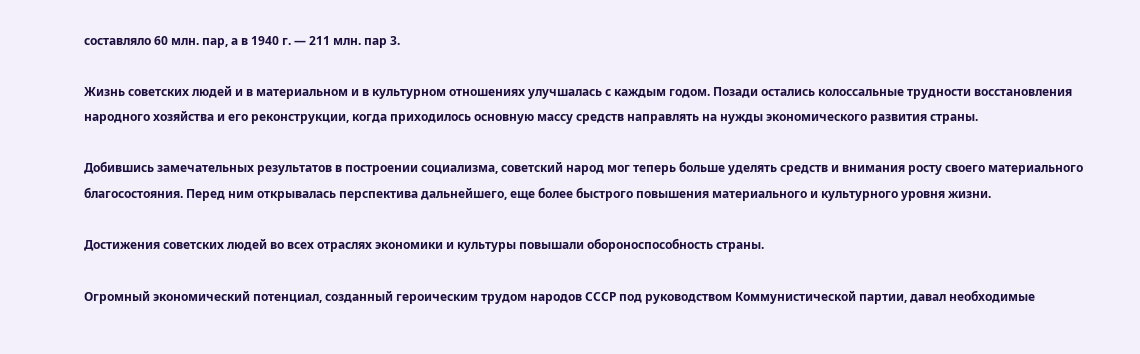составляло 60 млн. пар, а в 1940 г. — 211 млн. пар 3.

Жизнь советских людей и в материальном и в культурном отношениях улучшалась с каждым годом. Позади остались колоссальные трудности восстановления народного хозяйства и его реконструкции, когда приходилось основную массу средств направлять на нужды экономического развития страны.

Добившись замечательных результатов в построении социализма, советский народ мог теперь больше уделять средств и внимания росту своего материального благосостояния. Перед ним открывалась перспектива дальнейшего, еще более быстрого повышения материального и культурного уровня жизни.

Достижения советских людей во всех отраслях экономики и культуры повышали обороноспособность страны.

Огромный экономический потенциал, созданный героическим трудом народов СССР под руководством Коммунистической партии, давал необходимые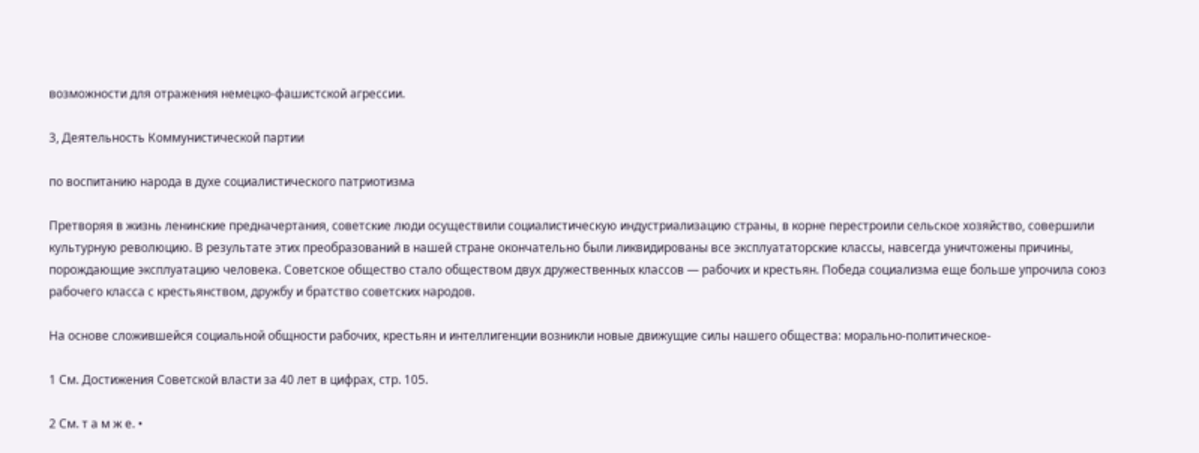возможности для отражения немецко-фашистской агрессии.

3, Деятельность Коммунистической партии

по воспитанию народа в духе социалистического патриотизма

Претворяя в жизнь ленинские предначертания, советские люди осуществили социалистическую индустриализацию страны, в корне перестроили сельское хозяйство, совершили культурную революцию. В результате этих преобразований в нашей стране окончательно были ликвидированы все эксплуататорские классы, навсегда уничтожены причины, порождающие эксплуатацию человека. Советское общество стало обществом двух дружественных классов — рабочих и крестьян. Победа социализма еще больше упрочила союз рабочего класса с крестьянством, дружбу и братство советских народов.

На основе сложившейся социальной общности рабочих, крестьян и интеллигенции возникли новые движущие силы нашего общества: морально-политическое-

1 См. Достижения Советской власти за 40 лет в цифрах, стр. 105.

2 См. т а м ж е. •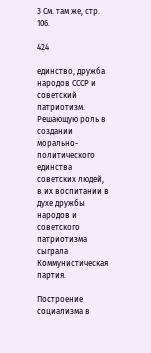3 См. там же, стр. 106.

424

единство, дружба народов СССР и советский патриотизм. Решающую роль в создании морально-политического единства советских людей, в их воспитании в духе дружбы народов и советского патриотизма сыграла Коммунистическая партия.

Построение социализма в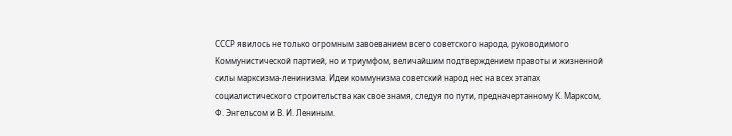СССР явилось не только огромным завоеванием всего советского народа, руководимого Коммунистической партией, но и триумфом, величайшим подтверждением правоты и жизненной силы марксизма-ленинизма. Идеи коммунизма советский народ нес на всех этапах социалистического строительства как свое знамя, следуя по пути, предначертанному К. Марксом, Ф. Энгельсом и В. И. Лениным.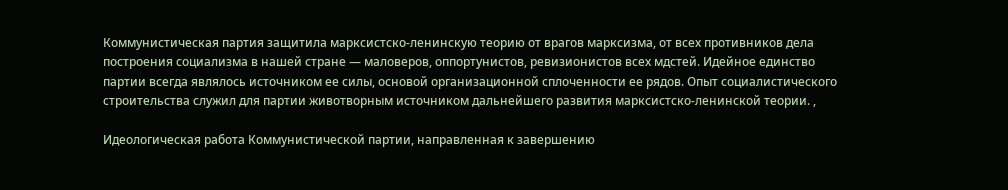Коммунистическая партия защитила марксистско-ленинскую теорию от врагов марксизма, от всех противников дела построения социализма в нашей стране — маловеров, оппортунистов, ревизионистов всех мдстей. Идейное единство партии всегда являлось источником ее силы, основой организационной сплоченности ее рядов. Опыт социалистического строительства служил для партии животворным источником дальнейшего развития марксистско-ленинской теории. ,

Идеологическая работа Коммунистической партии, направленная к завершению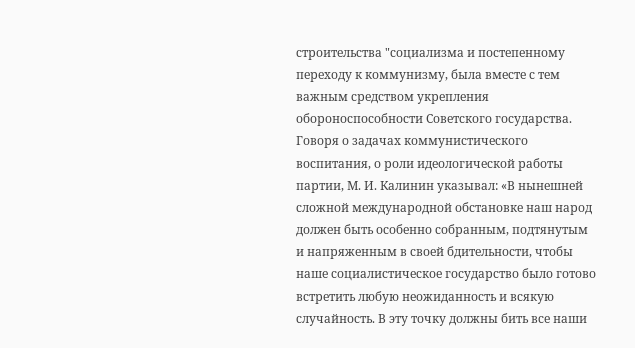строительства "социализма и постепенному переходу к коммунизму, была вместе с тем важным средством укрепления обороноспособности Советского государства. Говоря о задачах коммунистического воспитания, о роли идеологической работы партии, М. И. Калинин указывал: «В нынешней сложной международной обстановке наш народ должен быть особенно собранным, подтянутым и напряженным в своей бдительности, чтобы наше социалистическое государство было готово встретить любую неожиданность и всякую случайность. В эту точку должны бить все наши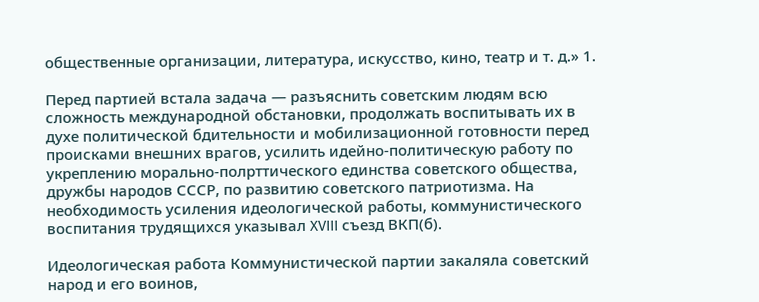общественные организации, литература, искусство, кино, театр и т. д.» 1.

Перед партией встала задача — разъяснить советским людям всю сложность международной обстановки, продолжать воспитывать их в духе политической бдительности и мобилизационной готовности перед происками внешних врагов, усилить идейно-политическую работу по укреплению морально-полрттического единства советского общества, дружбы народов СССР, по развитию советского патриотизма. На необходимость усиления идеологической работы, коммунистического воспитания трудящихся указывал XVIII съезд ВКП(б).

Идеологическая работа Коммунистической партии закаляла советский народ и его воинов,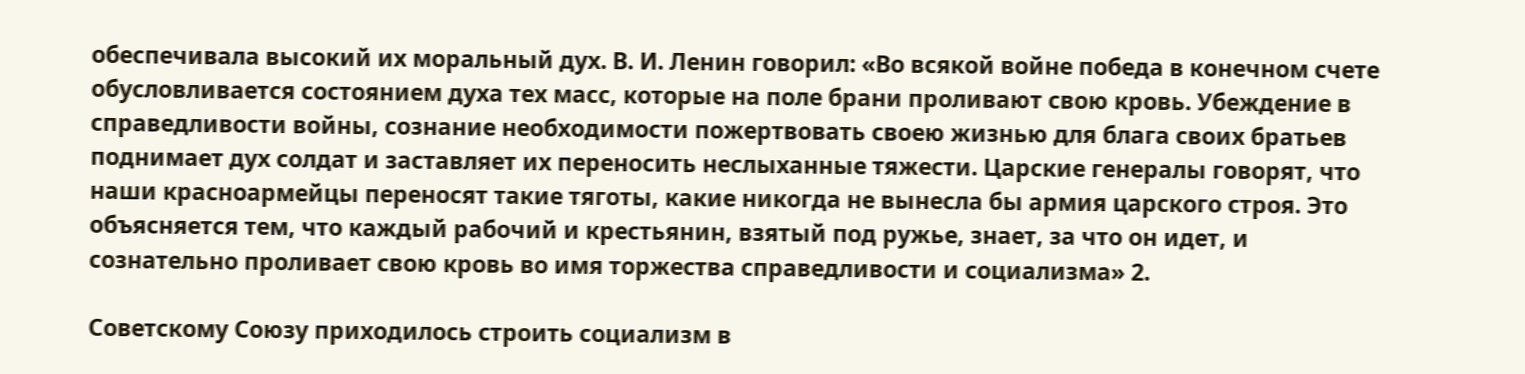обеспечивала высокий их моральный дух. В. И. Ленин говорил: «Во всякой войне победа в конечном счете обусловливается состоянием духа тех масс, которые на поле брани проливают свою кровь. Убеждение в справедливости войны, сознание необходимости пожертвовать своею жизнью для блага своих братьев поднимает дух солдат и заставляет их переносить неслыханные тяжести. Царские генералы говорят, что наши красноармейцы переносят такие тяготы, какие никогда не вынесла бы армия царского строя. Это объясняется тем, что каждый рабочий и крестьянин, взятый под ружье, знает, за что он идет, и сознательно проливает свою кровь во имя торжества справедливости и социализма» 2.

Советскому Союзу приходилось строить социализм в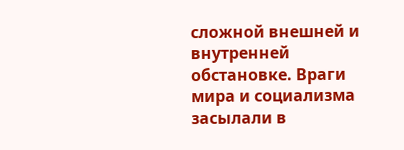сложной внешней и внутренней обстановке. Враги мира и социализма засылали в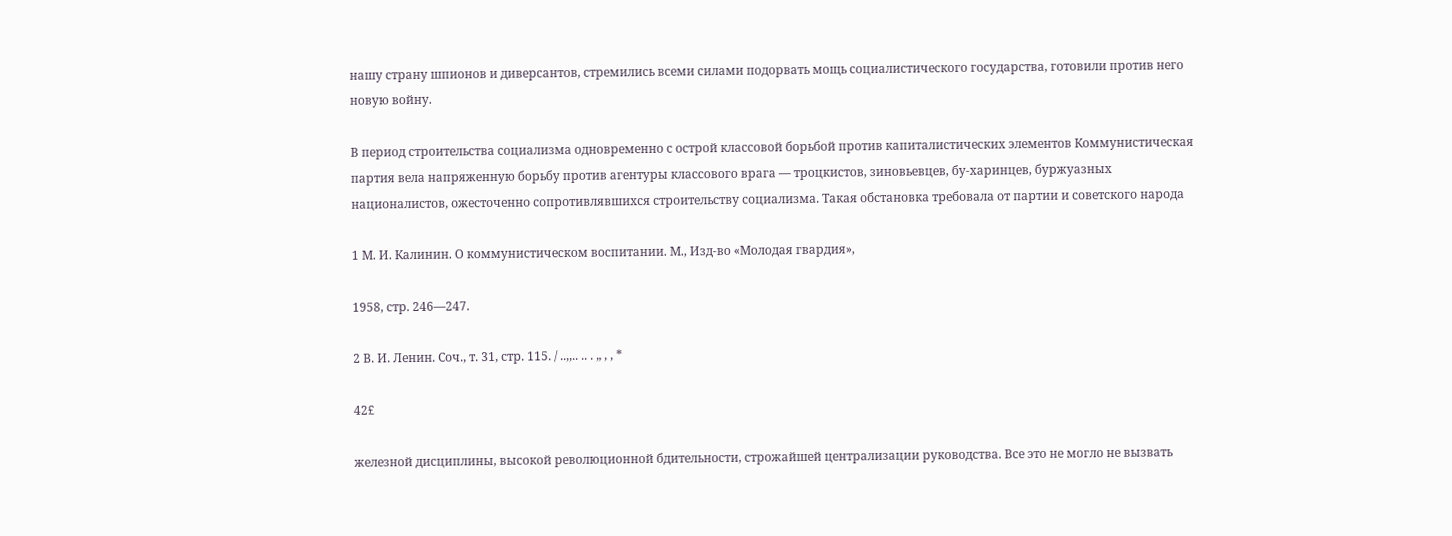нашу страну шпионов и диверсантов, стремились всеми силами подорвать мощь социалистического государства, готовили против него новую войну.

В период строительства социализма одновременно с острой классовой борьбой против капиталистических элементов Коммунистическая партия вела напряженную борьбу против агентуры классового врага — троцкистов, зиновьевцев, бу-харинцев, буржуазных националистов, ожесточенно сопротивлявшихся строительству социализма. Такая обстановка требовала от партии и советского народа

1 М. И. Калинин. О коммунистическом воспитании. М., Изд-во «Молодая гвардия»,

1958, стр. 246—247.

2 В. И. Ленин. Соч., т. 31, стр. 115. / ..,,.. .. . „ , , *

42£

железной дисциплины, высокой революционной бдительности, строжайшей централизации руководства. Все это не могло не вызвать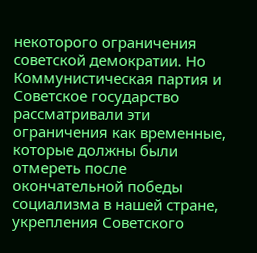некоторого ограничения советской демократии. Но Коммунистическая партия и Советское государство рассматривали эти ограничения как временные, которые должны были отмереть после окончательной победы социализма в нашей стране, укрепления Советского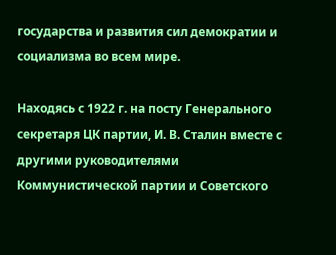государства и развития сил демократии и социализма во всем мире.

Находясь с 1922 г. на посту Генерального секретаря ЦК партии, И. В. Сталин вместе с другими руководителями Коммунистической партии и Советского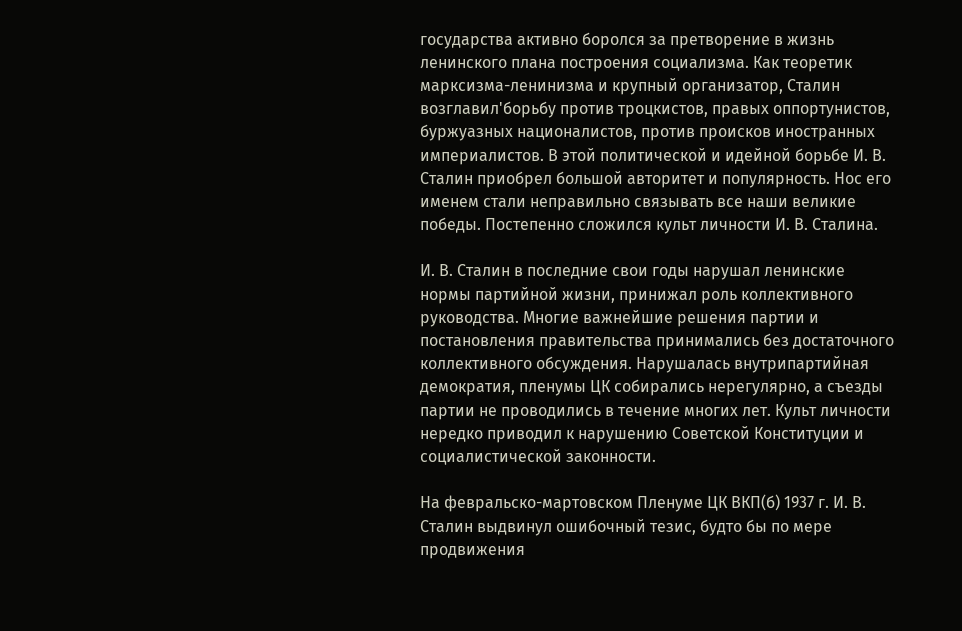государства активно боролся за претворение в жизнь ленинского плана построения социализма. Как теоретик марксизма-ленинизма и крупный организатор, Сталин возглавил'борьбу против троцкистов, правых оппортунистов, буржуазных националистов, против происков иностранных империалистов. В этой политической и идейной борьбе И. В. Сталин приобрел большой авторитет и популярность. Нос его именем стали неправильно связывать все наши великие победы. Постепенно сложился культ личности И. В. Сталина.

И. В. Сталин в последние свои годы нарушал ленинские нормы партийной жизни, принижал роль коллективного руководства. Многие важнейшие решения партии и постановления правительства принимались без достаточного коллективного обсуждения. Нарушалась внутрипартийная демократия, пленумы ЦК собирались нерегулярно, а съезды партии не проводились в течение многих лет. Культ личности нередко приводил к нарушению Советской Конституции и социалистической законности.

На февральско-мартовском Пленуме ЦК ВКП(б) 1937 г. И. В. Сталин выдвинул ошибочный тезис, будто бы по мере продвижения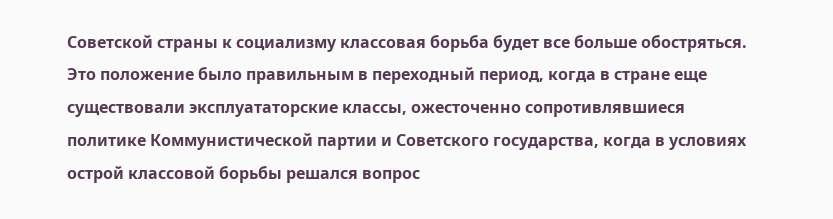Советской страны к социализму классовая борьба будет все больше обостряться. Это положение было правильным в переходный период, когда в стране еще существовали эксплуататорские классы, ожесточенно сопротивлявшиеся политике Коммунистической партии и Советского государства, когда в условиях острой классовой борьбы решался вопрос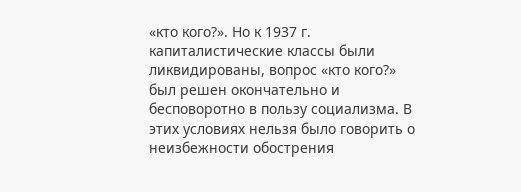«кто кого?». Но к 1937 г. капиталистические классы были ликвидированы, вопрос «кто кого?» был решен окончательно и бесповоротно в пользу социализма. В этих условиях нельзя было говорить о неизбежности обострения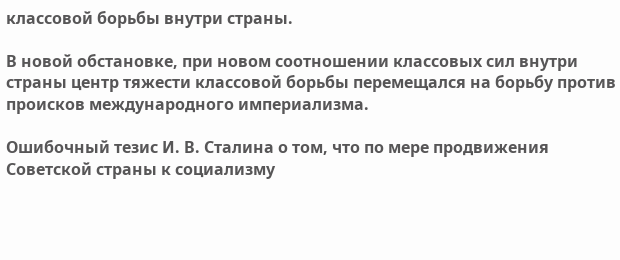классовой борьбы внутри страны.

В новой обстановке, при новом соотношении классовых сил внутри страны центр тяжести классовой борьбы перемещался на борьбу против происков международного империализма.

Ошибочный тезис И. В. Сталина о том, что по мере продвижения Советской страны к социализму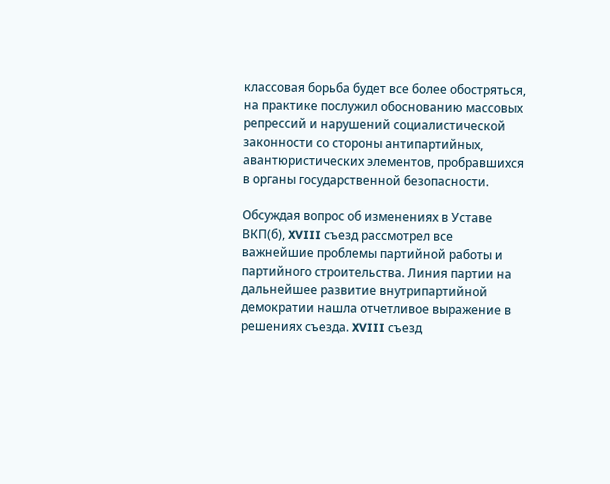классовая борьба будет все более обостряться, на практике послужил обоснованию массовых репрессий и нарушений социалистической законности со стороны антипартийных, авантюристических элементов, пробравшихся в органы государственной безопасности.

Обсуждая вопрос об изменениях в Уставе ВКП(б), XVIII съезд рассмотрел все важнейшие проблемы партийной работы и партийного строительства. Линия партии на дальнейшее развитие внутрипартийной демократии нашла отчетливое выражение в решениях съезда. XVIII съезд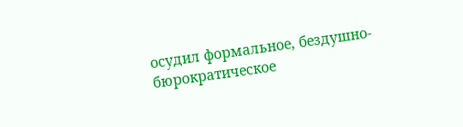осудил формальное, бездушно-бюрократическое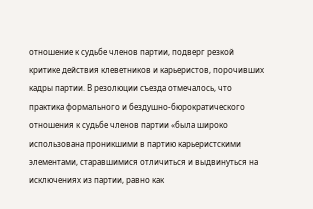отношение к судьбе членов партии, подверг резкой критике действия клеветников и карьеристов, порочивших кадры партии. В резолюции съезда отмечалось, что практика формального и бездушно-бюрократического отношения к судьбе членов партии «была широко использована проникшими в партию карьеристскими элементами, старавшимися отличиться и выдвинуться на исключениях из партии, равно как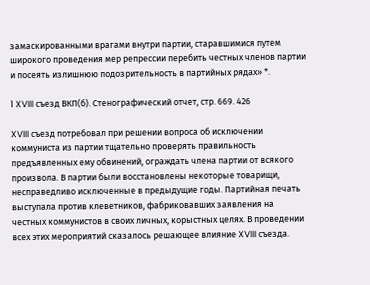замаскированными врагами внутри партии, старавшимися путем широкого проведения мер репрессии перебить честных членов партии и посеять излишнюю подозрительность в партийных рядах» *.

1 XVIII съезд ВКП(б). Стенографический отчет, стр. 669. 426

XVIII съезд потребовал при решении вопроса об исключении коммуниста из партии тщательно проверять правильность предъявленных ему обвинений, ограждать члена партии от всякого произвола. В партии были восстановлены некоторые товарищи, несправедливо исключенные в предыдущие годы. Партийная печать выступала против клеветников, фабриковавших заявления на честных коммунистов в своих личных, корыстных целях. В проведении всех этих мероприятий сказалось решающее влияние XVIII съезда.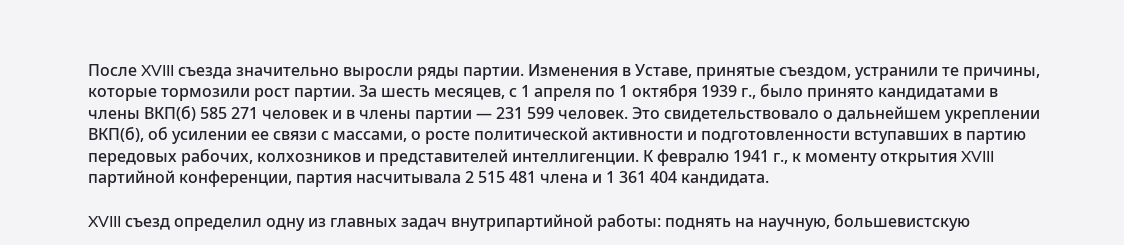После XVIII съезда значительно выросли ряды партии. Изменения в Уставе, принятые съездом, устранили те причины, которые тормозили рост партии. За шесть месяцев, с 1 апреля по 1 октября 1939 г., было принято кандидатами в члены ВКП(б) 585 271 человек и в члены партии — 231 599 человек. Это свидетельствовало о дальнейшем укреплении ВКП(б), об усилении ее связи с массами, о росте политической активности и подготовленности вступавших в партию передовых рабочих, колхозников и представителей интеллигенции. К февралю 1941 г., к моменту открытия XVIII партийной конференции, партия насчитывала 2 515 481 члена и 1 361 404 кандидата.

XVIII съезд определил одну из главных задач внутрипартийной работы: поднять на научную, большевистскую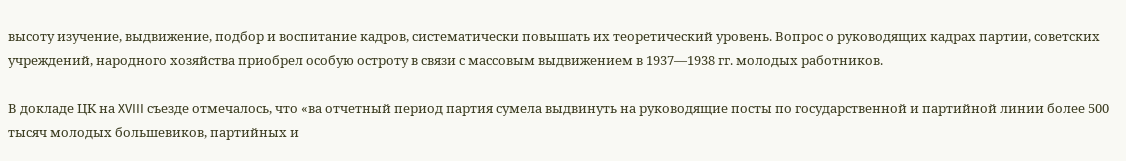высоту изучение, выдвижение, подбор и воспитание кадров, систематически повышать их теоретический уровень. Вопрос о руководящих кадрах партии, советских учреждений, народного хозяйства приобрел особую остроту в связи с массовым выдвижением в 1937—1938 гг. молодых работников.

В докладе ЦК на XVIII съезде отмечалось, что «ва отчетный период партия сумела выдвинуть на руководящие посты по государственной и партийной линии более 500 тысяч молодых большевиков, партийных и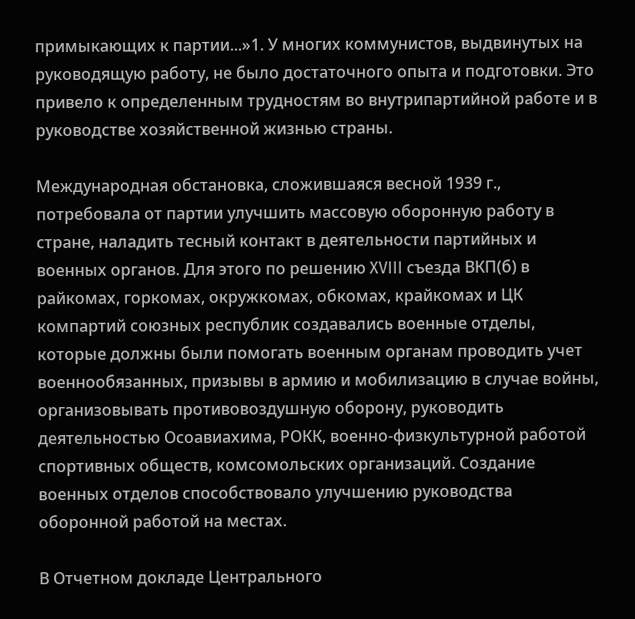примыкающих к партии...»1. У многих коммунистов, выдвинутых на руководящую работу, не было достаточного опыта и подготовки. Это привело к определенным трудностям во внутрипартийной работе и в руководстве хозяйственной жизнью страны.

Международная обстановка, сложившаяся весной 1939 г., потребовала от партии улучшить массовую оборонную работу в стране, наладить тесный контакт в деятельности партийных и военных органов. Для этого по решению XVIII съезда ВКП(б) в райкомах, горкомах, окружкомах, обкомах, крайкомах и ЦК компартий союзных республик создавались военные отделы, которые должны были помогать военным органам проводить учет военнообязанных, призывы в армию и мобилизацию в случае войны, организовывать противовоздушную оборону, руководить деятельностью Осоавиахима, РОКК, военно-физкультурной работой спортивных обществ, комсомольских организаций. Создание военных отделов способствовало улучшению руководства оборонной работой на местах.

В Отчетном докладе Центрального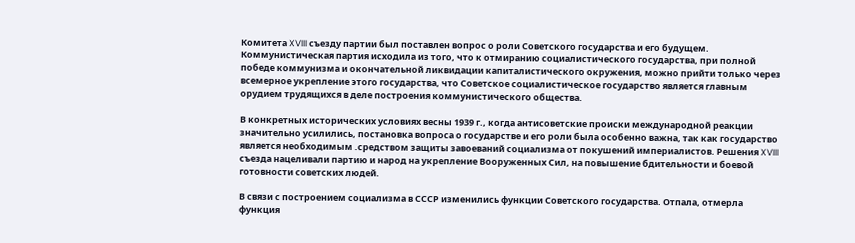Комитета XVIII съезду партии был поставлен вопрос о роли Советского государства и его будущем. Коммунистическая партия исходила из того, что к отмиранию социалистического государства, при полной победе коммунизма и окончательной ликвидации капиталистического окружения, можно прийти только через всемерное укрепление этого государства, что Советское социалистическое государство является главным орудием трудящихся в деле построения коммунистического общества.

В конкретных исторических условиях весны 1939 г., когда антисоветские происки международной реакции значительно усилились, постановка вопроса о государстве и его роли была особенно важна, так как государство является необходимым .средством защиты завоеваний социализма от покушений империалистов. Решения XVIII съезда нацеливали партию и народ на укрепление Вооруженных Сил, на повышение бдительности и боевой готовности советских людей.

В связи с построением социализма в СССР изменились функции Советского государства. Отпала, отмерла функция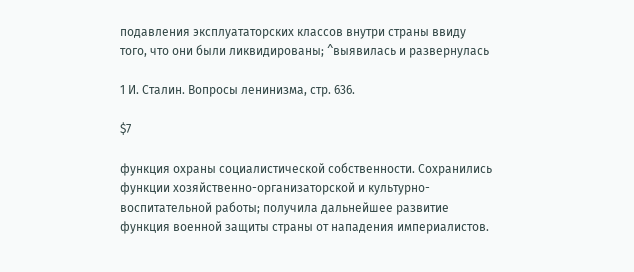подавления эксплуататорских классов внутри страны ввиду того, что они были ликвидированы; ^выявилась и развернулась

1 И. Сталин. Вопросы ленинизма, стр. 636.

$7

функция охраны социалистической собственности. Сохранились функции хозяйственно-организаторской и культурно-воспитательной работы; получила дальнейшее развитие функция военной защиты страны от нападения империалистов.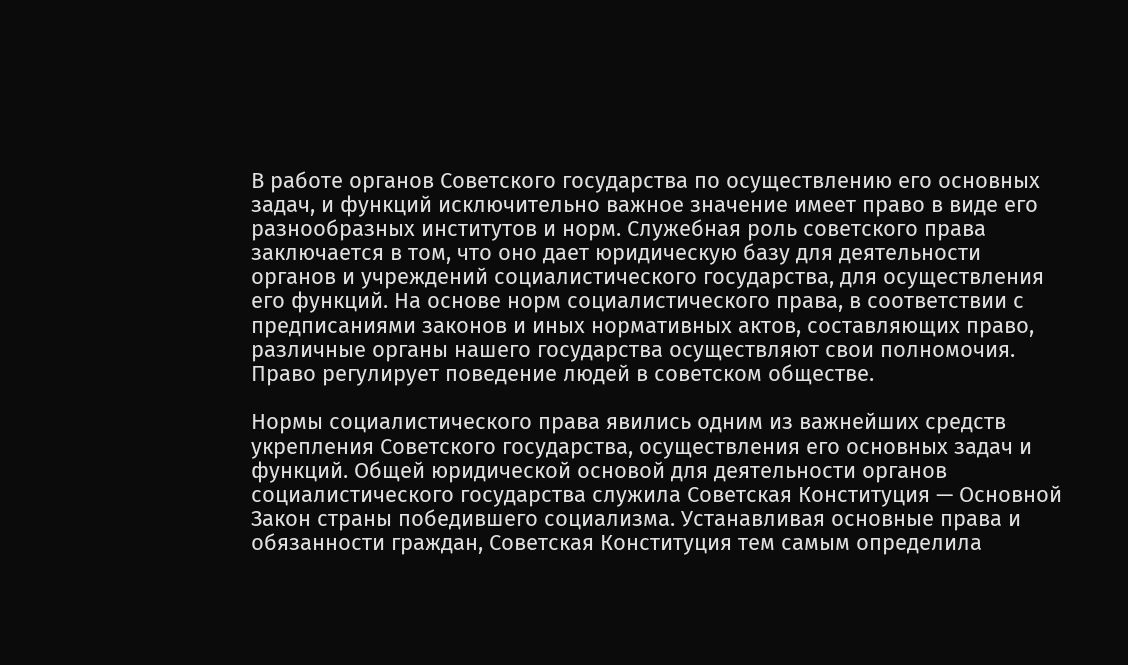В работе органов Советского государства по осуществлению его основных задач, и функций исключительно важное значение имеет право в виде его разнообразных институтов и норм. Служебная роль советского права заключается в том, что оно дает юридическую базу для деятельности органов и учреждений социалистического государства, для осуществления его функций. На основе норм социалистического права, в соответствии с предписаниями законов и иных нормативных актов, составляющих право, различные органы нашего государства осуществляют свои полномочия. Право регулирует поведение людей в советском обществе.

Нормы социалистического права явились одним из важнейших средств укрепления Советского государства, осуществления его основных задач и функций. Общей юридической основой для деятельности органов социалистического государства служила Советская Конституция — Основной Закон страны победившего социализма. Устанавливая основные права и обязанности граждан, Советская Конституция тем самым определила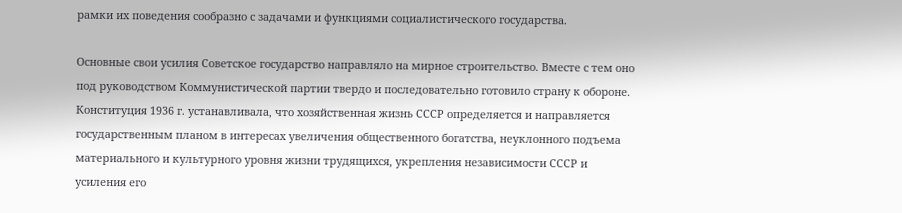рамки их поведения сообразно с задачами и функциями социалистического государства.

Основные свои усилия Советское государство направляло на мирное строительство. Вместе с тем оно под руководством Коммунистической партии твердо и последовательно готовило страну к обороне. Конституция 1936 г. устанавливала, что хозяйственная жизнь СССР определяется и направляется государственным планом в интересах увеличения общественного богатства, неуклонного подъема материального и культурного уровня жизни трудящихся, укрепления независимости СССР и усиления его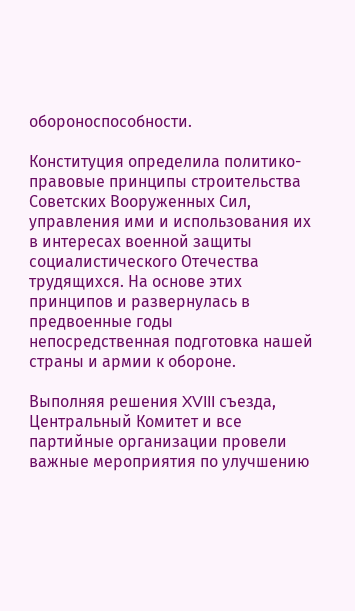обороноспособности.

Конституция определила политико-правовые принципы строительства Советских Вооруженных Сил, управления ими и использования их в интересах военной защиты социалистического Отечества трудящихся. На основе этих принципов и развернулась в предвоенные годы непосредственная подготовка нашей страны и армии к обороне.

Выполняя решения XVIII съезда, Центральный Комитет и все партийные организации провели важные мероприятия по улучшению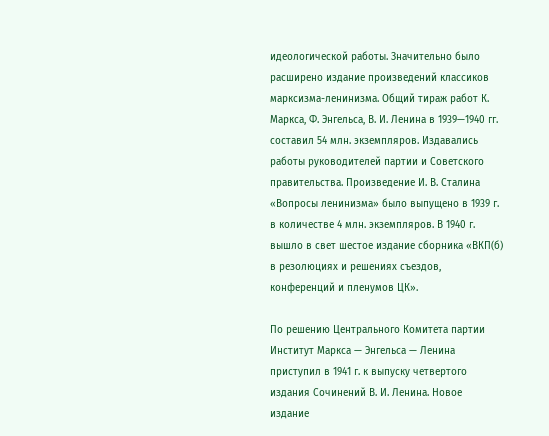идеологической работы. Значительно было расширено издание произведений классиков марксизма-ленинизма. Общий тираж работ К. Маркса, Ф. Энгельса, В. И. Ленина в 1939—1940 гг. составил 54 млн. экземпляров. Издавались работы руководителей партии и Советского правительства. Произведение И. В. Сталина «Вопросы ленинизма» было выпущено в 1939 г. в количестве 4 млн. экземпляров. В 1940 г. вышло в свет шестое издание сборника «ВКП(б) в резолюциях и решениях съездов, конференций и пленумов ЦК».

По решению Центрального Комитета партии Институт Маркса — Энгельса — Ленина приступил в 1941 г. к выпуску четвертого издания Сочинений В. И. Ленина. Новое издание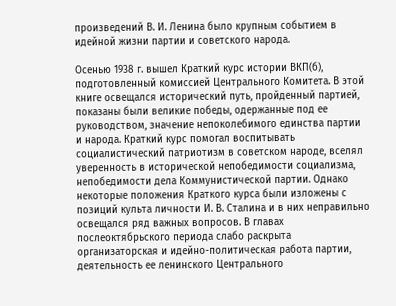произведений В. И. Ленина было крупным событием в идейной жизни партии и советского народа.

Осенью 1938 г. вышел Краткий курс истории ВКП(б), подготовленный комиссией Центрального Комитета. В этой книге освещался исторический путь, пройденный партией, показаны были великие победы, одержанные под ее руководством, значение непоколебимого единства партии и народа. Краткий курс помогал воспитывать социалистический патриотизм в советском народе, вселял уверенность в исторической непобедимости социализма, непобедимости дела Коммунистической партии. Однако некоторые положения Краткого курса были изложены с позиций культа личности И. В. Сталина и в них неправильно освещался ряд важных вопросов. В главах послеоктябрьского периода слабо раскрыта организаторская и идейно-политическая работа партии, деятельность ее ленинского Центрального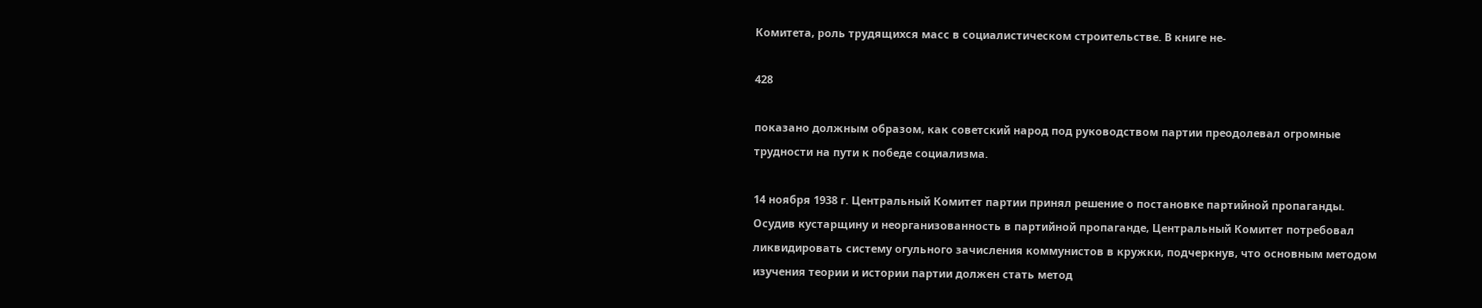Комитета, роль трудящихся масс в социалистическом строительстве. В книге не-

428

показано должным образом, как советский народ под руководством партии преодолевал огромные трудности на пути к победе социализма.

14 ноября 1938 г. Центральный Комитет партии принял решение о постановке партийной пропаганды. Осудив кустарщину и неорганизованность в партийной пропаганде, Центральный Комитет потребовал ликвидировать систему огульного зачисления коммунистов в кружки, подчеркнув, что основным методом изучения теории и истории партии должен стать метод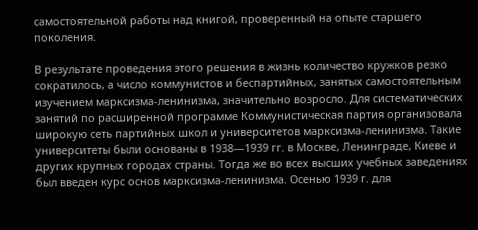самостоятельной работы над книгой, проверенный на опыте старшего поколения.

В результате проведения этого решения в жизнь количество кружков резко сократилось, а число коммунистов и беспартийных, занятых самостоятельным изучением марксизма-ленинизма, значительно возросло. Для систематических занятий по расширенной программе Коммунистическая партия организовала широкую сеть партийных школ и университетов марксизма-ленинизма. Такие университеты были основаны в 1938—1939 гг. в Москве, Ленинграде, Киеве и других крупных городах страны. Тогда же во всех высших учебных заведениях был введен курс основ марксизма-ленинизма. Осенью 1939 г. для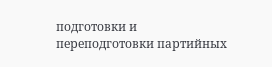подготовки и переподготовки партийных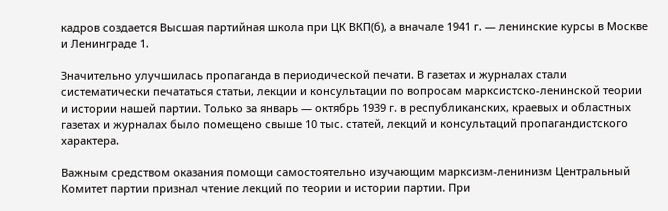кадров создается Высшая партийная школа при ЦК ВКП(б), а вначале 1941 г. — ленинские курсы в Москве и Ленинграде 1.

Значительно улучшилась пропаганда в периодической печати. В газетах и журналах стали систематически печататься статьи, лекции и консультации по вопросам марксистско-ленинской теории и истории нашей партии. Только за январь — октябрь 1939 г. в республиканских, краевых и областных газетах и журналах было помещено свыше 10 тыс. статей, лекций и консультаций пропагандистского характера.

Важным средством оказания помощи самостоятельно изучающим марксизм-ленинизм Центральный Комитет партии признал чтение лекций по теории и истории партии. При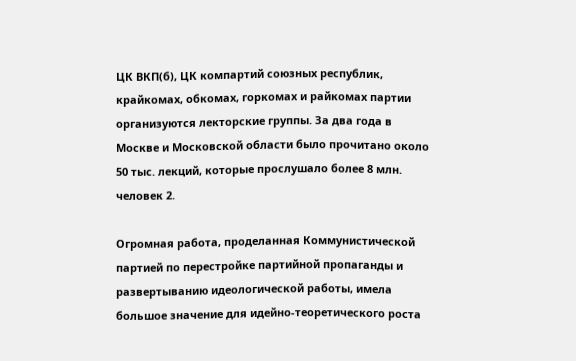ЦК ВКП(б), ЦК компартий союзных республик, крайкомах, обкомах, горкомах и райкомах партии организуются лекторские группы. За два года в Москве и Московской области было прочитано около 50 тыс. лекций, которые прослушало более 8 млн. человек 2.

Огромная работа, проделанная Коммунистической партией по перестройке партийной пропаганды и развертыванию идеологической работы, имела большое значение для идейно-теоретического роста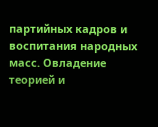партийных кадров и воспитания народных масс. Овладение теорией и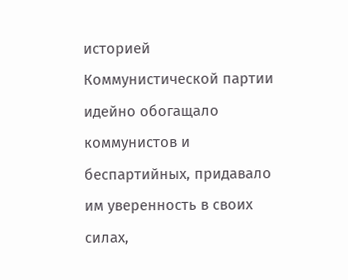историей Коммунистической партии идейно обогащало коммунистов и беспартийных, придавало им уверенность в своих силах,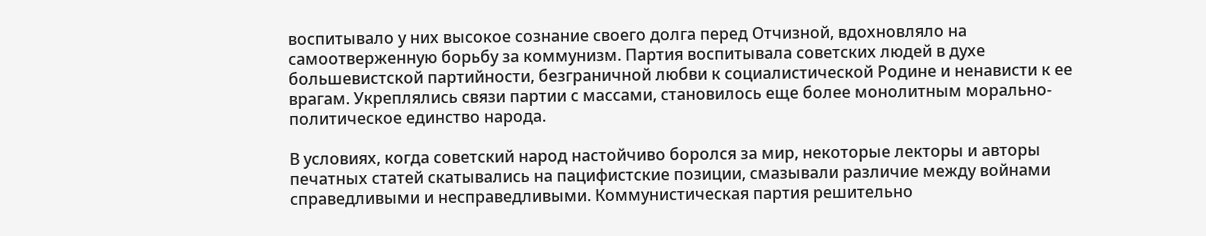воспитывало у них высокое сознание своего долга перед Отчизной, вдохновляло на самоотверженную борьбу за коммунизм. Партия воспитывала советских людей в духе большевистской партийности, безграничной любви к социалистической Родине и ненависти к ее врагам. Укреплялись связи партии с массами, становилось еще более монолитным морально-политическое единство народа.

В условиях, когда советский народ настойчиво боролся за мир, некоторые лекторы и авторы печатных статей скатывались на пацифистские позиции, смазывали различие между войнами справедливыми и несправедливыми. Коммунистическая партия решительно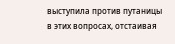выступила против путаницы в этих вопросах, отстаивая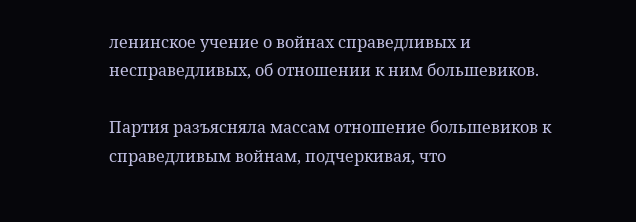ленинское учение о войнах справедливых и несправедливых, об отношении к ним большевиков.

Партия разъясняла массам отношение большевиков к справедливым войнам, подчеркивая, что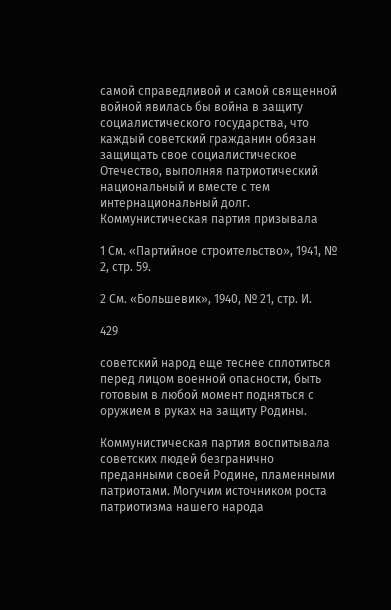самой справедливой и самой священной войной явилась бы война в защиту социалистического государства, что каждый советский гражданин обязан защищать свое социалистическое Отечество, выполняя патриотический национальный и вместе с тем интернациональный долг. Коммунистическая партия призывала

1 См. «Партийное строительство», 1941, № 2, стр. 59.

2 См. «Большевик», 1940, № 21, стр. И.

429

советский народ еще теснее сплотиться перед лицом военной опасности, быть готовым в любой момент подняться с оружием в руках на защиту Родины.

Коммунистическая партия воспитывала советских людей безгранично преданными своей Родине, пламенными патриотами. Могучим источником роста патриотизма нашего народа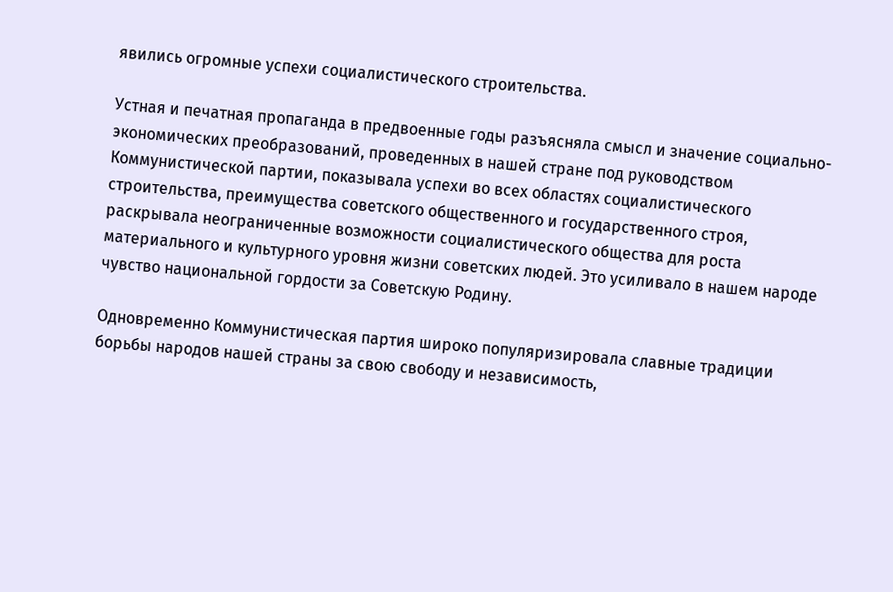явились огромные успехи социалистического строительства.

Устная и печатная пропаганда в предвоенные годы разъясняла смысл и значение социально-экономических преобразований, проведенных в нашей стране под руководством Коммунистической партии, показывала успехи во всех областях социалистического строительства, преимущества советского общественного и государственного строя, раскрывала неограниченные возможности социалистического общества для роста материального и культурного уровня жизни советских людей. Это усиливало в нашем народе чувство национальной гордости за Советскую Родину.

Одновременно Коммунистическая партия широко популяризировала славные традиции борьбы народов нашей страны за свою свободу и независимость,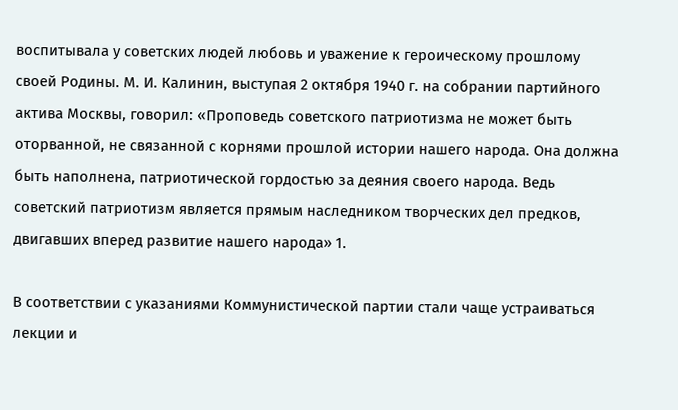воспитывала у советских людей любовь и уважение к героическому прошлому своей Родины. М. И. Калинин, выступая 2 октября 1940 г. на собрании партийного актива Москвы, говорил: «Проповедь советского патриотизма не может быть оторванной, не связанной с корнями прошлой истории нашего народа. Она должна быть наполнена, патриотической гордостью за деяния своего народа. Ведь советский патриотизм является прямым наследником творческих дел предков, двигавших вперед развитие нашего народа» 1.

В соответствии с указаниями Коммунистической партии стали чаще устраиваться лекции и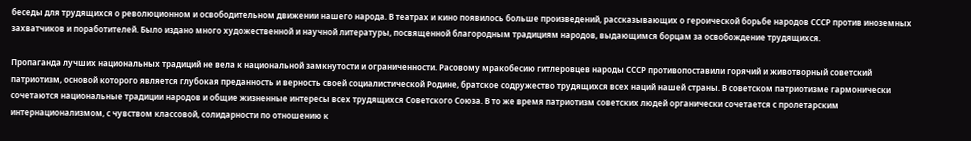беседы для трудящихся о революционном и освободительном движении нашего народа. В театрах и кино появилось больше произведений, рассказывающих о героической борьбе народов СССР против иноземных захватчиков и поработителей. Было издано много художественной и научной литературы, посвященной благородным традициям народов, выдающимся борцам за освобождение трудящихся.

Пропаганда лучших национальных традиций не вела к национальной замкнутости и ограниченности. Расовому мракобесию гитлеровцев народы СССР противопоставили горячий и животворный советский патриотизм, основой которого является глубокая преданность и верность своей социалистической Родине, братское содружество трудящихся всех наций нашей страны. В советском патриотизме гармонически сочетаются национальные традиции народов и общие жизненные интересы всех трудящихся Советского Союза. В то же время патриотизм советских людей органически сочетается с пролетарским интернационализмом, с чувством классовой, солидарности по отношению к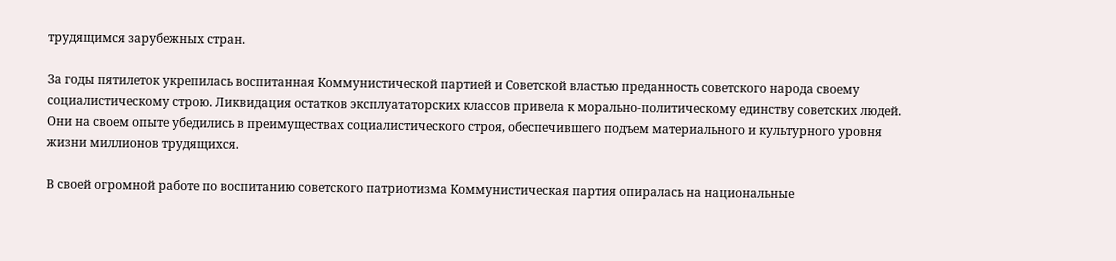трудящимся зарубежных стран.

За годы пятилеток укрепилась воспитанная Коммунистической партией и Советской властью преданность советского народа своему социалистическому строю. Ликвидация остатков эксплуататорских классов привела к морально-политическому единству советских людей. Они на своем опыте убедились в преимуществах социалистического строя, обеспечившего подъем материального и культурного уровня жизни миллионов трудящихся.

В своей огромной работе по воспитанию советского патриотизма Коммунистическая партия опиралась на национальные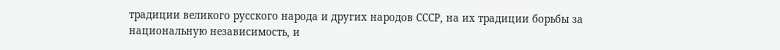традиции великого русского народа и других народов СССР, на их традиции борьбы за национальную независимость, и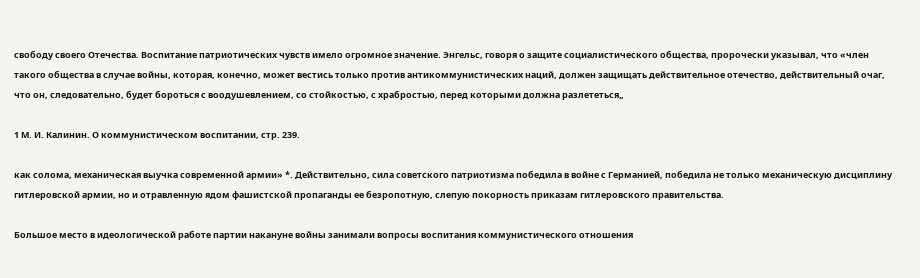свободу своего Отечества. Воспитание патриотических чувств имело огромное значение. Энгельс, говоря о защите социалистического общества, пророчески указывал, что «член такого общества в случае войны, которая, конечно, может вестись только против антикоммунистических наций, должен защищать действительное отечество, действительный очаг, что он, следовательно, будет бороться с воодушевлением, со стойкостью, с храбростью, перед которыми должна разлететься„

1 М. И. Калинин. О коммунистическом воспитании, стр. 239.

как солома, механическая выучка современной армии» *. Действительно, сила советского патриотизма победила в войне с Германией, победила не только механическую дисциплину гитлеровской армии, но и отравленную ядом фашистской пропаганды ее безропотную, слепую покорность приказам гитлеровского правительства.

Большое место в идеологической работе партии накануне войны занимали вопросы воспитания коммунистического отношения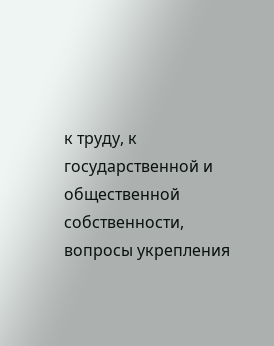к труду, к государственной и общественной собственности, вопросы укрепления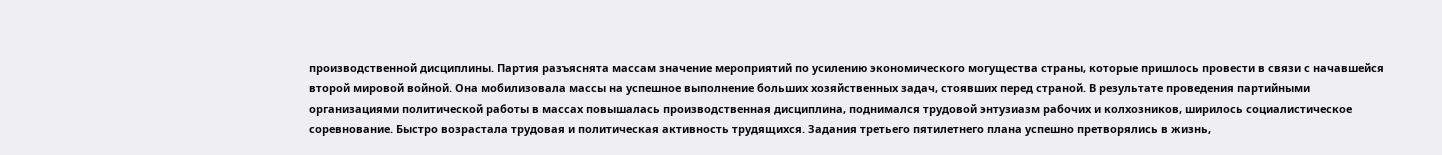производственной дисциплины. Партия разъяснята массам значение мероприятий по усилению экономического могущества страны, которые пришлось провести в связи с начавшейся второй мировой войной. Она мобилизовала массы на успешное выполнение больших хозяйственных задач, стоявших перед страной. В результате проведения партийными организациями политической работы в массах повышалась производственная дисциплина, поднимался трудовой энтузиазм рабочих и колхозников, ширилось социалистическое соревнование. Быстро возрастала трудовая и политическая активность трудящихся. Задания третьего пятилетнего плана успешно претворялись в жизнь,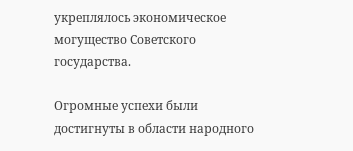укреплялось экономическое могущество Советского государства.

Огромные успехи были достигнуты в области народного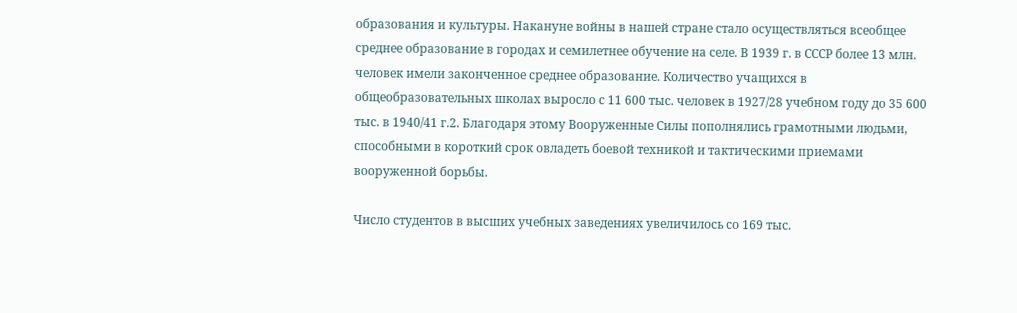образования и культуры. Накануне войны в нашей стране стало осуществляться всеобщее среднее образование в городах и семилетнее обучение на селе. В 1939 г. в СССР более 13 млн. человек имели законченное среднее образование. Количество учащихся в общеобразовательных школах выросло с 11 600 тыс. человек в 1927/28 учебном году до 35 600 тыс. в 1940/41 г.2. Благодаря этому Вооруженные Силы пополнялись грамотными людьми, способными в короткий срок овладеть боевой техникой и тактическими приемами вооруженной борьбы.

Число студентов в высших учебных заведениях увеличилось со 169 тыс.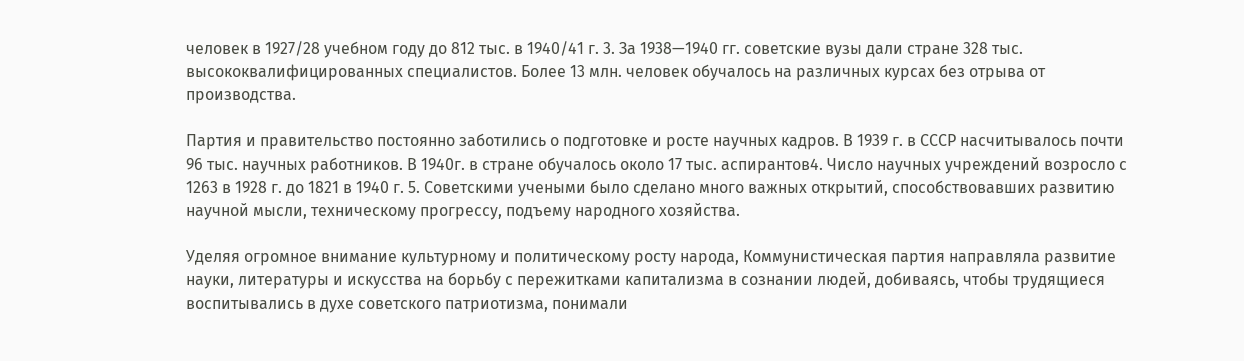человек в 1927/28 учебном году до 812 тыс. в 1940/41 г. 3. За 1938—1940 гг. советские вузы дали стране 328 тыс. высококвалифицированных специалистов. Более 13 млн. человек обучалось на различных курсах без отрыва от производства.

Партия и правительство постоянно заботились о подготовке и росте научных кадров. В 1939 г. в СССР насчитывалось почти 96 тыс. научных работников. В 1940г. в стране обучалось около 17 тыс. аспирантов4. Число научных учреждений возросло с 1263 в 1928 г. до 1821 в 1940 г. 5. Советскими учеными было сделано много важных открытий, способствовавших развитию научной мысли, техническому прогрессу, подъему народного хозяйства.

Уделяя огромное внимание культурному и политическому росту народа, Коммунистическая партия направляла развитие науки, литературы и искусства на борьбу с пережитками капитализма в сознании людей, добиваясь, чтобы трудящиеся воспитывались в духе советского патриотизма, понимали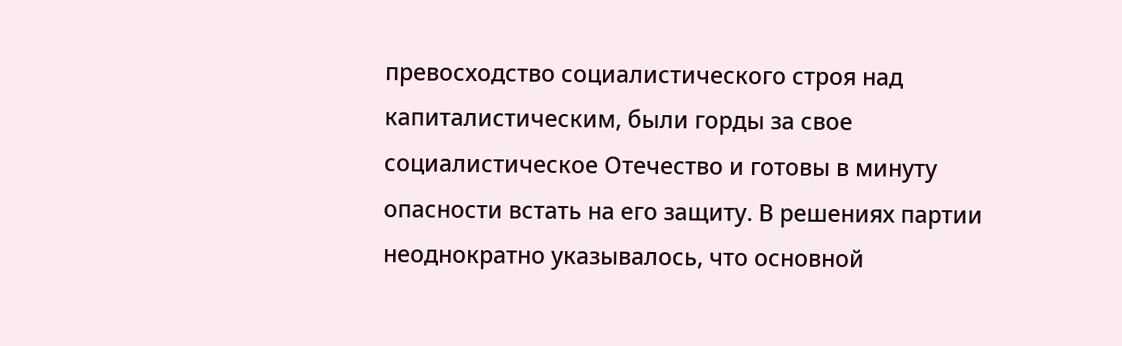превосходство социалистического строя над капиталистическим, были горды за свое социалистическое Отечество и готовы в минуту опасности встать на его защиту. В решениях партии неоднократно указывалось, что основной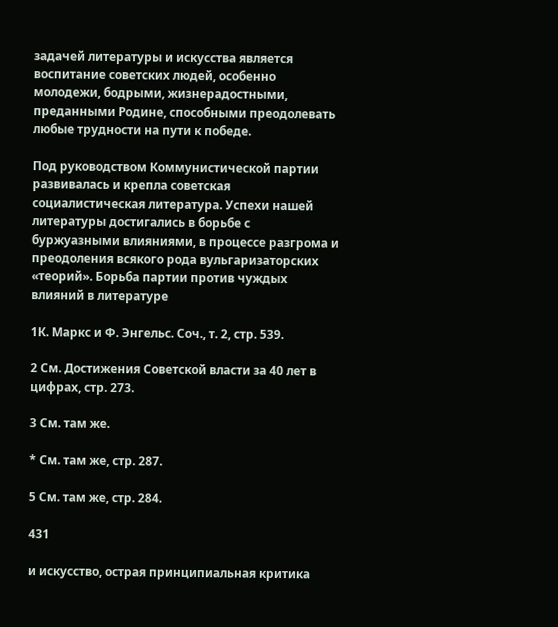задачей литературы и искусства является воспитание советских людей, особенно молодежи, бодрыми, жизнерадостными, преданными Родине, способными преодолевать любые трудности на пути к победе.

Под руководством Коммунистической партии развивалась и крепла советская социалистическая литература. Успехи нашей литературы достигались в борьбе с буржуазными влияниями, в процессе разгрома и преодоления всякого рода вульгаризаторских «теорий». Борьба партии против чуждых влияний в литературе

1К. Маркс и Ф. Энгельс. Соч., т. 2, стр. 539.

2 См. Достижения Советской власти за 40 лет в цифрах, стр. 273.

3 См. там же.

* См. там же, стр. 287.

5 См. там же, стр. 284.

431

и искусство, острая принципиальная критика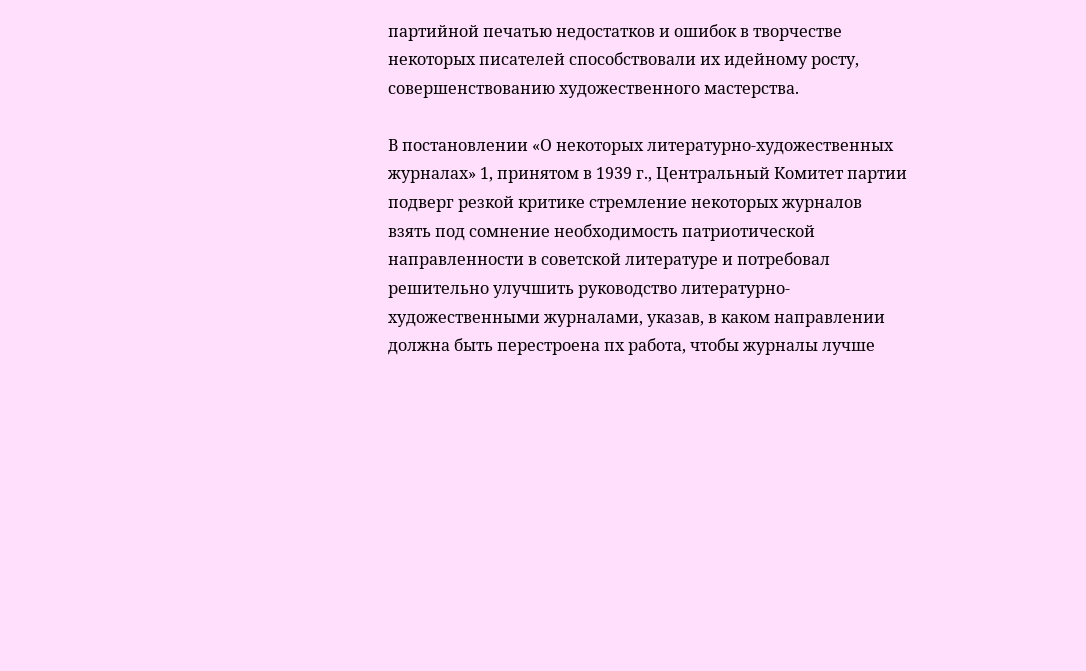партийной печатью недостатков и ошибок в творчестве некоторых писателей способствовали их идейному росту, совершенствованию художественного мастерства.

В постановлении «О некоторых литературно-художественных журналах» 1, принятом в 1939 г., Центральный Комитет партии подверг резкой критике стремление некоторых журналов взять под сомнение необходимость патриотической направленности в советской литературе и потребовал решительно улучшить руководство литературно-художественными журналами, указав, в каком направлении должна быть перестроена пх работа, чтобы журналы лучше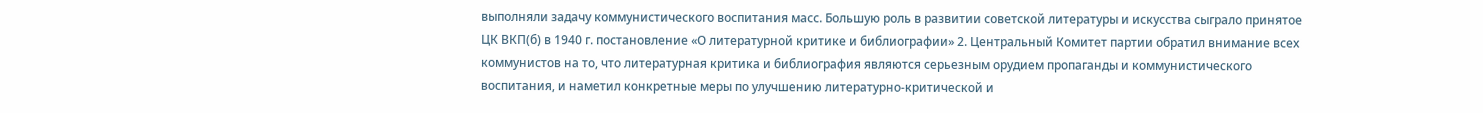выполняли задачу коммунистического воспитания масс. Большую роль в развитии советской литературы и искусства сыграло принятое ЦК ВКП(б) в 1940 г. постановление «О литературной критике и библиографии» 2. Центральный Комитет партии обратил внимание всех коммунистов на то, что литературная критика и библиография являются серьезным орудием пропаганды и коммунистического воспитания, и наметил конкретные меры по улучшению литературно-критической и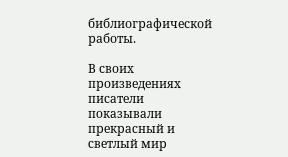библиографической работы.

В своих произведениях писатели показывали прекрасный и светлый мир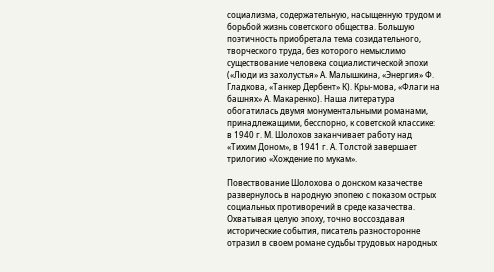социализма, содержательную, насыщенную трудом и борьбой жизнь советского общества. Большую поэтичность приобретала тема созидательного, творческого труда, без которого немыслимо существование человека социалистической эпохи («Люди из захолустья» А. Малышкина, «Энергия» Ф. Гладкова, «Танкер Дербент» К). Кры-мова, «Флаги на башнях» А. Макаренко). Наша литература обогатилась двумя монументальными романами, принадлежащими, бесспорно, к советской классике: в 1940 г. М. Шолохов заканчивает работу над «Тихим Доном», в 1941 г. А. Толстой завершает трилогию «Хождение по мукам».

Повествование Шолохова о донском казачестве развернулось в народную эпопею с показом острых социальных противоречий в среде казачества. Охватывая целую эпоху, точно воссоздавая исторические события, писатель разносторонне отразил в своем романе судьбы трудовых народных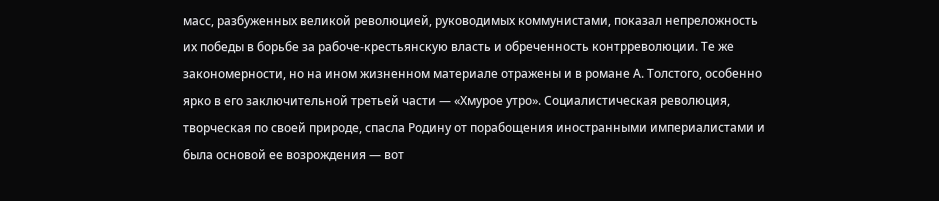масс, разбуженных великой революцией, руководимых коммунистами, показал непреложность их победы в борьбе за рабоче-крестьянскую власть и обреченность контрреволюции. Те же закономерности, но на ином жизненном материале отражены и в романе А. Толстого, особенно ярко в его заключительной третьей части — «Хмурое утро». Социалистическая революция, творческая по своей природе, спасла Родину от порабощения иностранными империалистами и была основой ее возрождения — вот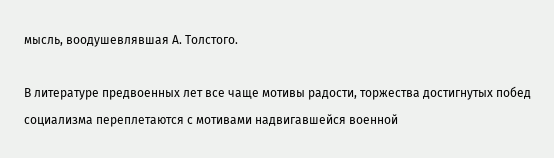мысль, воодушевлявшая А. Толстого.

В литературе предвоенных лет все чаще мотивы радости, торжества достигнутых побед социализма переплетаются с мотивами надвигавшейся военной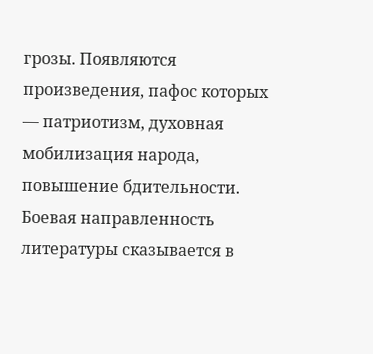грозы. Появляются произведения, пафос которых — патриотизм, духовная мобилизация народа, повышение бдительности. Боевая направленность литературы сказывается в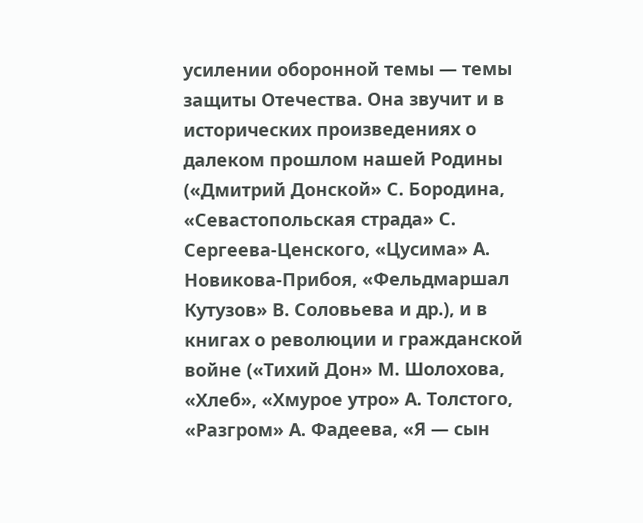усилении оборонной темы — темы защиты Отечества. Она звучит и в исторических произведениях о далеком прошлом нашей Родины («Дмитрий Донской» С. Бородина, «Севастопольская страда» С. Сергеева-Ценского, «Цусима» А. Новикова-Прибоя, «Фельдмаршал Кутузов» В. Соловьева и др.), и в книгах о революции и гражданской войне («Тихий Дон» М. Шолохова, «Хлеб», «Хмурое утро» А. Толстого, «Разгром» А. Фадеева, «Я — сын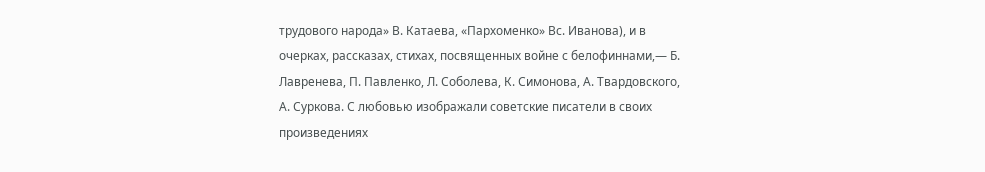трудового народа» В. Катаева, «Пархоменко» Вс. Иванова), и в очерках, рассказах, стихах, посвященных войне с белофиннами,— Б. Лавренева, П. Павленко, Л. Соболева, К. Симонова, А. Твардовского, А. Суркова. С любовью изображали советские писатели в своих произведениях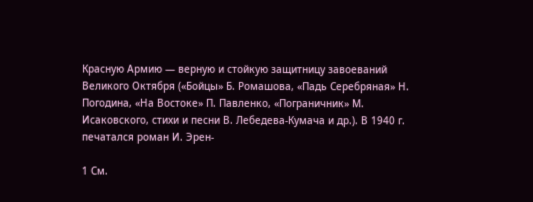Красную Армию — верную и стойкую защитницу завоеваний Великого Октября («Бойцы» Б. Ромашова, «Падь Серебряная» Н. Погодина, «На Востоке» П. Павленко, «Пограничник» М. Исаковского, стихи и песни В. Лебедева-Кумача и др.). В 1940 г. печатался роман И. Эрен-

1 См.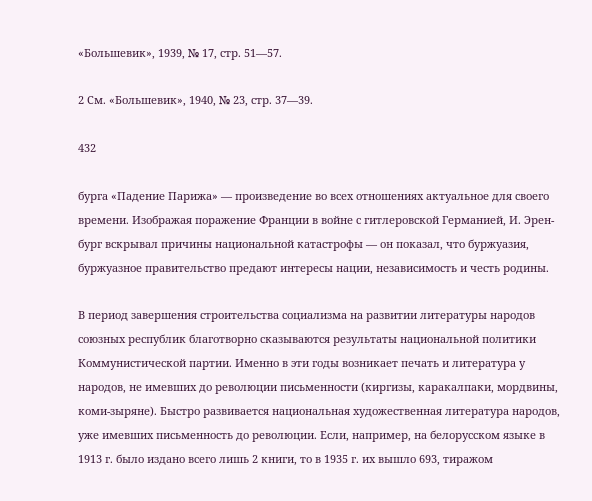«Большевик», 1939, № 17, стр. 51—57.

2 См. «Большевик», 1940, № 23, стр. 37—39.

432

бурга «Падение Парижа» — произведение во всех отношениях актуальное для своего времени. Изображая поражение Франции в войне с гитлеровской Германией, И. Эрен-бург вскрывал причины национальной катастрофы — он показал, что буржуазия, буржуазное правительство предают интересы нации, независимость и честь родины.

В период завершения строительства социализма на развитии литературы народов союзных республик благотворно сказываются результаты национальной политики Коммунистической партии. Именно в эти годы возникает печать и литература у народов, не имевших до революции письменности (киргизы, каракалпаки, мордвины, коми-зыряне). Быстро развивается национальная художественная литература народов, уже имевших письменность до революции. Если, например, на белорусском языке в 1913 г. было издано всего лишь 2 книги, то в 1935 г. их вышло 693, тиражом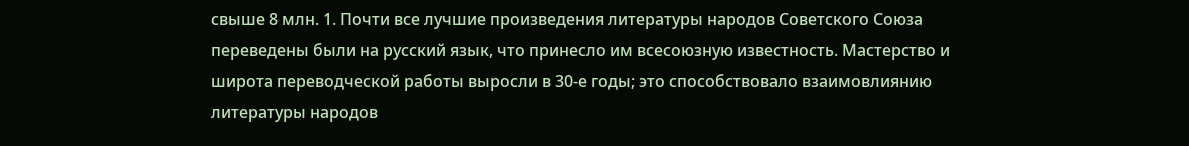свыше 8 млн. 1. Почти все лучшие произведения литературы народов Советского Союза переведены были на русский язык, что принесло им всесоюзную известность. Мастерство и широта переводческой работы выросли в 30-е годы; это способствовало взаимовлиянию литературы народов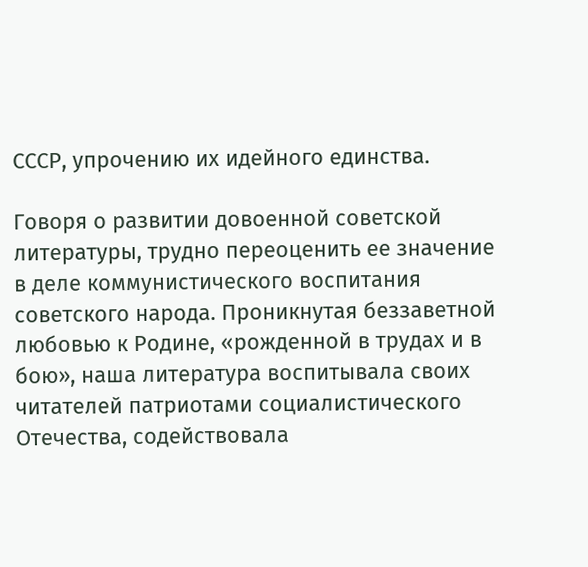СССР, упрочению их идейного единства.

Говоря о развитии довоенной советской литературы, трудно переоценить ее значение в деле коммунистического воспитания советского народа. Проникнутая беззаветной любовью к Родине, «рожденной в трудах и в бою», наша литература воспитывала своих читателей патриотами социалистического Отечества, содействовала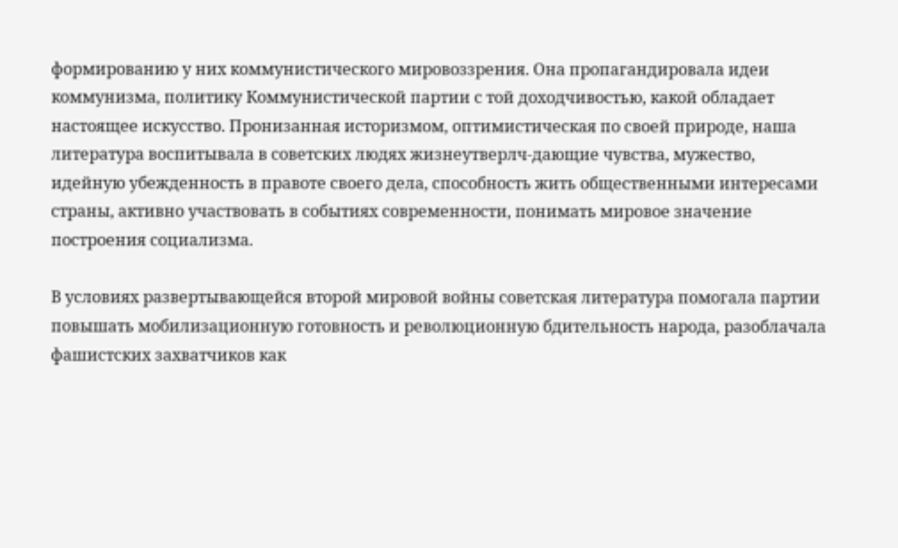формированию у них коммунистического мировоззрения. Она пропагандировала идеи коммунизма, политику Коммунистической партии с той доходчивостью, какой обладает настоящее искусство. Пронизанная историзмом, оптимистическая по своей природе, наша литература воспитывала в советских людях жизнеутверлч-дающие чувства, мужество, идейную убежденность в правоте своего дела, способность жить общественными интересами страны, активно участвовать в событиях современности, понимать мировое значение построения социализма.

В условиях развертывающейся второй мировой войны советская литература помогала партии повышать мобилизационную готовность и революционную бдительность народа, разоблачала фашистских захватчиков как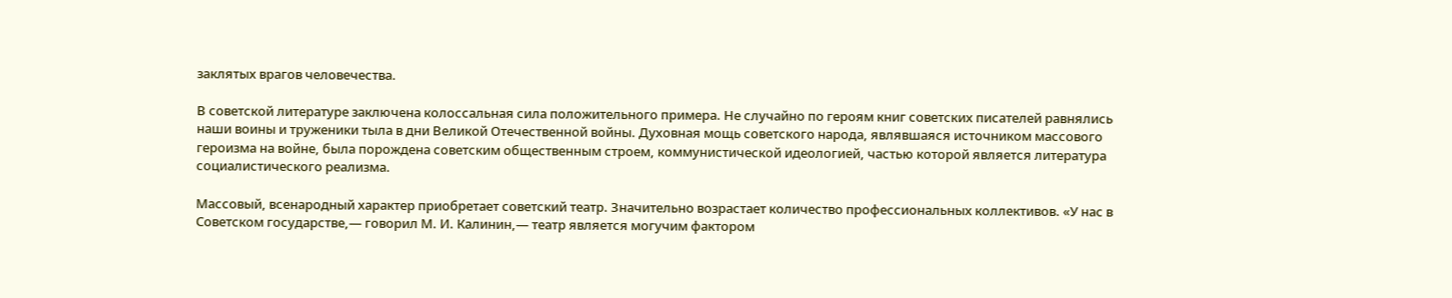заклятых врагов человечества.

В советской литературе заключена колоссальная сила положительного примера. Не случайно по героям книг советских писателей равнялись наши воины и труженики тыла в дни Великой Отечественной войны. Духовная мощь советского народа, являвшаяся источником массового героизма на войне, была порождена советским общественным строем, коммунистической идеологией, частью которой является литература социалистического реализма.

Массовый, всенародный характер приобретает советский театр. Значительно возрастает количество профессиональных коллективов. «У нас в Советском государстве,— говорил М. И. Калинин,— театр является могучим фактором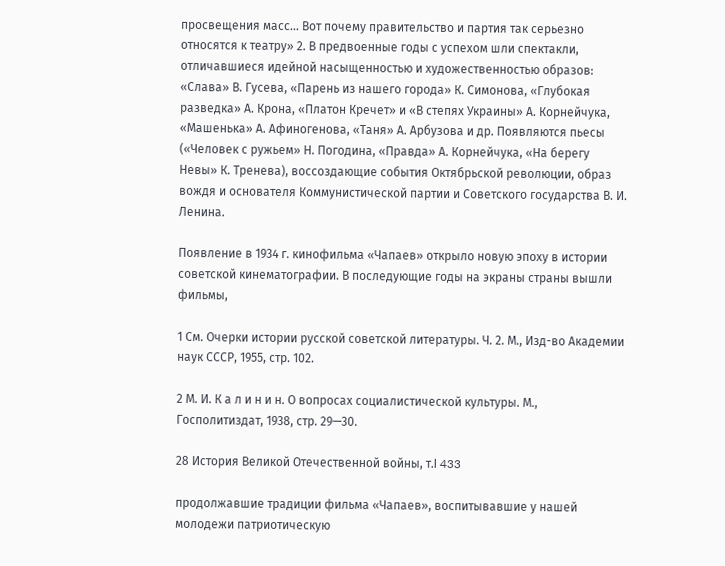просвещения масс... Вот почему правительство и партия так серьезно относятся к театру» 2. В предвоенные годы с успехом шли спектакли, отличавшиеся идейной насыщенностью и художественностью образов: «Слава» В. Гусева, «Парень из нашего города» К. Симонова, «Глубокая разведка» А. Крона, «Платон Кречет» и «В степях Украины» А. Корнейчука, «Машенька» А. Афиногенова, «Таня» А. Арбузова и др. Появляются пьесы («Человек с ружьем» Н. Погодина, «Правда» А. Корнейчука, «На берегу Невы» К. Тренева), воссоздающие события Октябрьской революции, образ вождя и основателя Коммунистической партии и Советского государства В. И. Ленина.

Появление в 1934 г. кинофильма «Чапаев» открыло новую эпоху в истории советской кинематографии. В последующие годы на экраны страны вышли фильмы,

1 См. Очерки истории русской советской литературы. Ч. 2. М., Изд-во Академии наук СССР, 1955, стр. 102.

2 М. И. К а л и н и н. О вопросах социалистической культуры. М., Госполитиздат, 1938, стр. 29—30.

28 История Великой Отечественной войны, т.l 433

продолжавшие традиции фильма «Чапаев», воспитывавшие у нашей молодежи патриотическую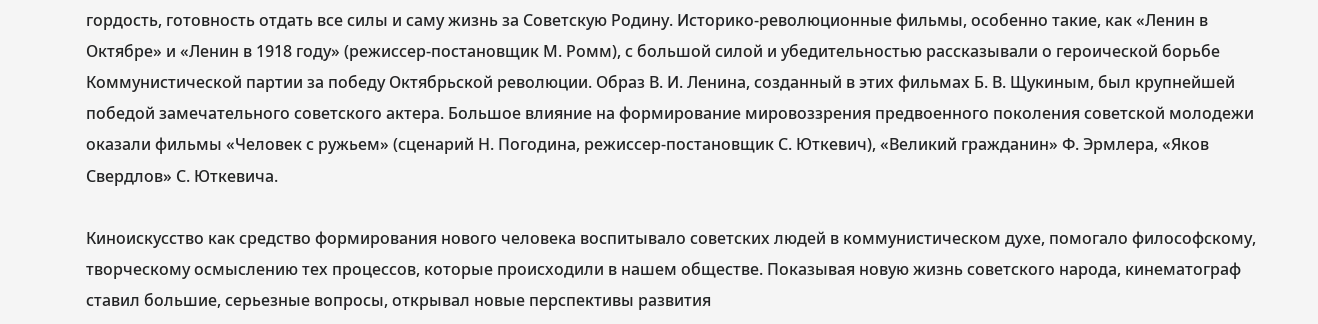гордость, готовность отдать все силы и саму жизнь за Советскую Родину. Историко-революционные фильмы, особенно такие, как «Ленин в Октябре» и «Ленин в 1918 году» (режиссер-постановщик М. Ромм), с большой силой и убедительностью рассказывали о героической борьбе Коммунистической партии за победу Октябрьской революции. Образ В. И. Ленина, созданный в этих фильмах Б. В. Щукиным, был крупнейшей победой замечательного советского актера. Большое влияние на формирование мировоззрения предвоенного поколения советской молодежи оказали фильмы «Человек с ружьем» (сценарий Н. Погодина, режиссер-постановщик С. Юткевич), «Великий гражданин» Ф. Эрмлера, «Яков Свердлов» С. Юткевича.

Киноискусство как средство формирования нового человека воспитывало советских людей в коммунистическом духе, помогало философскому, творческому осмыслению тех процессов, которые происходили в нашем обществе. Показывая новую жизнь советского народа, кинематограф ставил большие, серьезные вопросы, открывал новые перспективы развития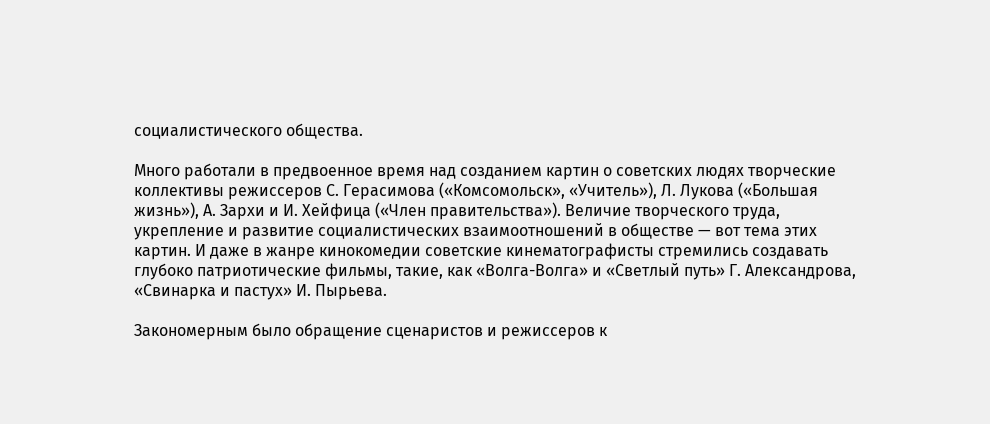социалистического общества.

Много работали в предвоенное время над созданием картин о советских людях творческие коллективы режиссеров С. Герасимова («Комсомольск», «Учитель»), Л. Лукова («Большая жизнь»), А. Зархи и И. Хейфица («Член правительства»). Величие творческого труда, укрепление и развитие социалистических взаимоотношений в обществе — вот тема этих картин. И даже в жанре кинокомедии советские кинематографисты стремились создавать глубоко патриотические фильмы, такие, как «Волга-Волга» и «Светлый путь» Г. Александрова, «Свинарка и пастух» И. Пырьева.

Закономерным было обращение сценаристов и режиссеров к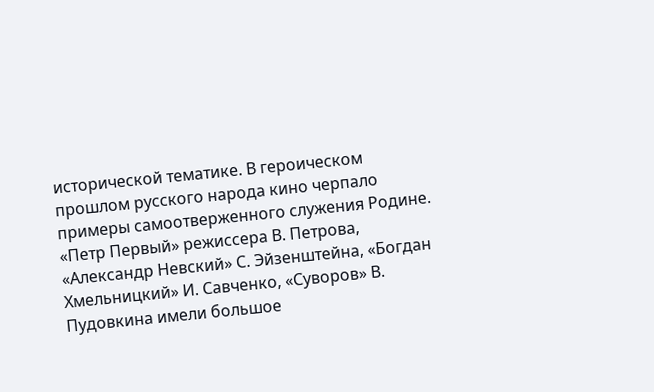исторической тематике. В героическом прошлом русского народа кино черпало примеры самоотверженного служения Родине. «Петр Первый» режиссера В. Петрова, «Александр Невский» С. Эйзенштейна, «Богдан Хмельницкий» И. Савченко, «Суворов» В. Пудовкина имели большое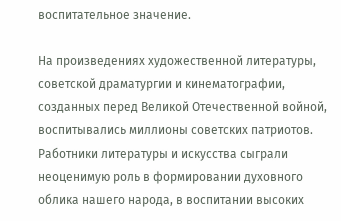воспитательное значение.

На произведениях художественной литературы, советской драматургии и кинематографии, созданных перед Великой Отечественной войной, воспитывались миллионы советских патриотов. Работники литературы и искусства сыграли неоценимую роль в формировании духовного облика нашего народа, в воспитании высоких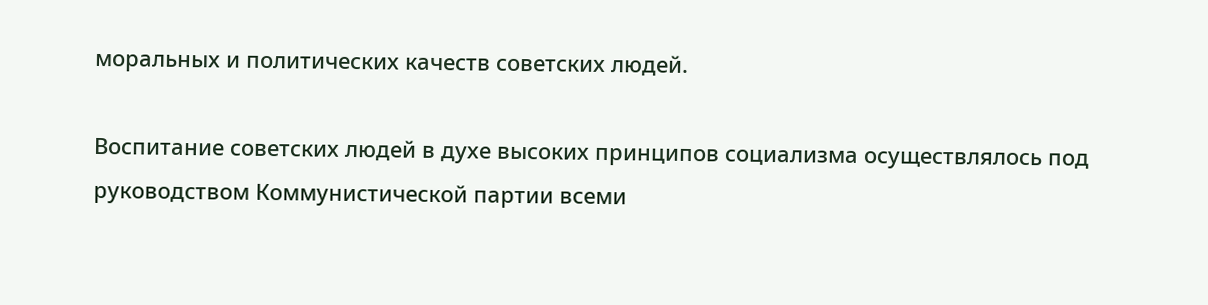моральных и политических качеств советских людей.

Воспитание советских людей в духе высоких принципов социализма осуществлялось под руководством Коммунистической партии всеми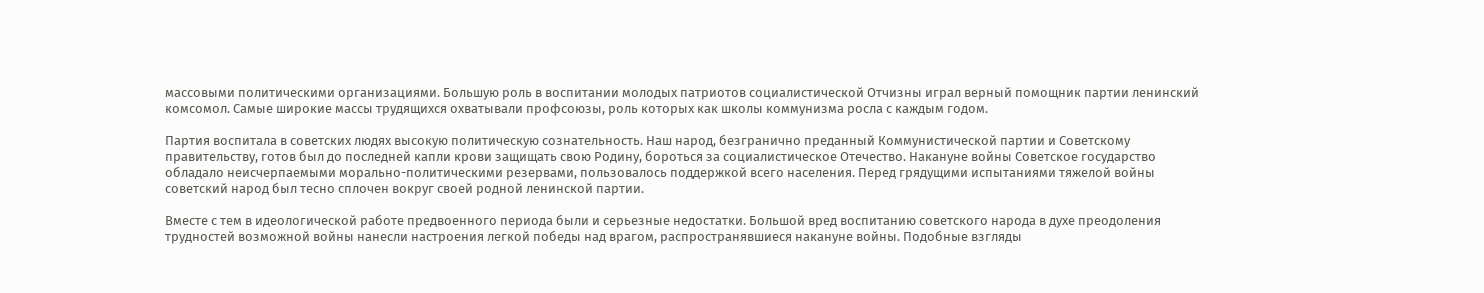массовыми политическими организациями. Большую роль в воспитании молодых патриотов социалистической Отчизны играл верный помощник партии ленинский комсомол. Самые широкие массы трудящихся охватывали профсоюзы, роль которых как школы коммунизма росла с каждым годом.

Партия воспитала в советских людях высокую политическую сознательность. Наш народ, безгранично преданный Коммунистической партии и Советскому правительству, готов был до последней капли крови защищать свою Родину, бороться за социалистическое Отечество. Накануне войны Советское государство обладало неисчерпаемыми морально-политическими резервами, пользовалось поддержкой всего населения. Перед грядущими испытаниями тяжелой войны советский народ был тесно сплочен вокруг своей родной ленинской партии.

Вместе с тем в идеологической работе предвоенного периода были и серьезные недостатки. Большой вред воспитанию советского народа в духе преодоления трудностей возможной войны нанесли настроения легкой победы над врагом, распространявшиеся накануне войны. Подобные взгляды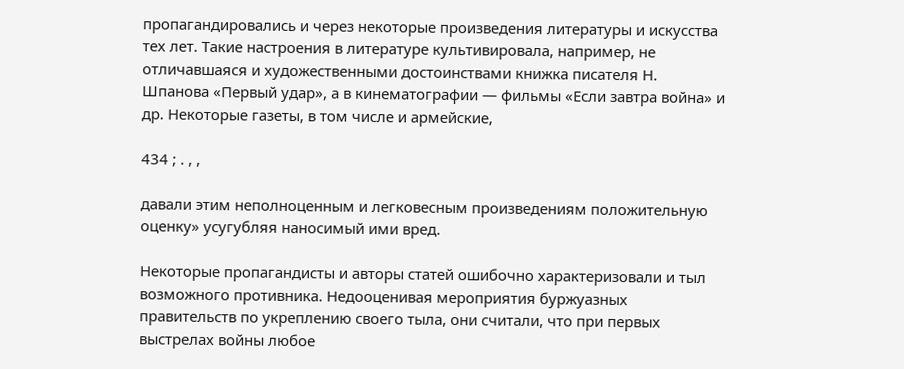пропагандировались и через некоторые произведения литературы и искусства тех лет. Такие настроения в литературе культивировала, например, не отличавшаяся и художественными достоинствами книжка писателя Н. Шпанова «Первый удар», а в кинематографии — фильмы «Если завтра война» и др. Некоторые газеты, в том числе и армейские,

434 ; . , ,

давали этим неполноценным и легковесным произведениям положительную оценку» усугубляя наносимый ими вред.

Некоторые пропагандисты и авторы статей ошибочно характеризовали и тыл возможного противника. Недооценивая мероприятия буржуазных правительств по укреплению своего тыла, они считали, что при первых выстрелах войны любое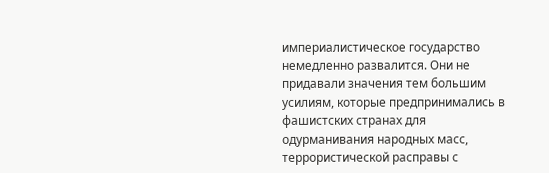империалистическое государство немедленно развалится. Они не придавали значения тем большим усилиям, которые предпринимались в фашистских странах для одурманивания народных масс, террористической расправы с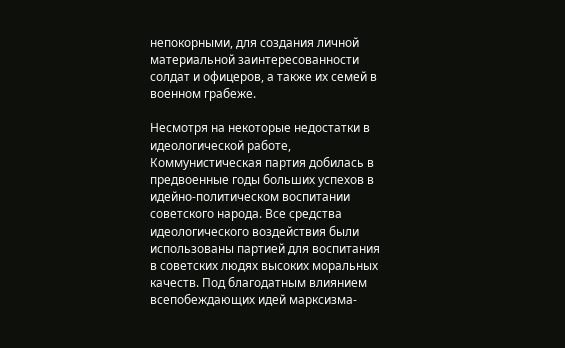непокорными, для создания личной материальной заинтересованности солдат и офицеров, а также их семей в военном грабеже.

Несмотря на некоторые недостатки в идеологической работе, Коммунистическая партия добилась в предвоенные годы больших успехов в идейно-политическом воспитании советского народа. Все средства идеологического воздействия были использованы партией для воспитания в советских людях высоких моральных качеств. Под благодатным влиянием всепобеждающих идей марксизма-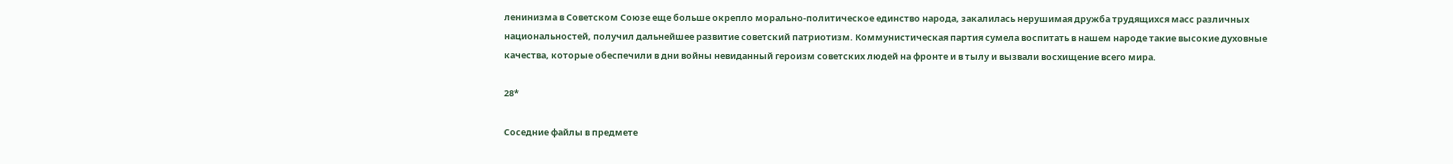ленинизма в Советском Союзе еще больше окрепло морально-политическое единство народа, закалилась нерушимая дружба трудящихся масс различных национальностей, получил дальнейшее развитие советский патриотизм. Коммунистическая партия сумела воспитать в нашем народе такие высокие духовные качества, которые обеспечили в дни войны невиданный героизм советских людей на фронте и в тылу и вызвали восхищение всего мира.

28*

Соседние файлы в предмете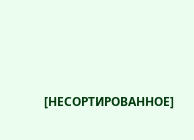[НЕСОРТИРОВАННОЕ]